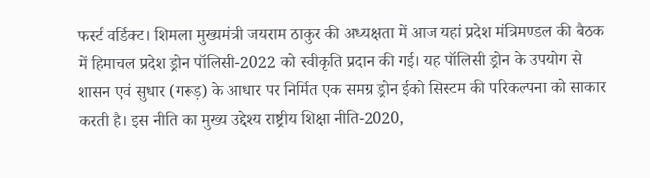फर्स्ट वर्डिक्ट। शिमला मुख्यमंत्री जयराम ठाकुर की अध्यक्षता में आज यहां प्रदेश मंत्रिमण्डल की बैठक में हिमाचल प्रदेश ड्रोन पॉलिसी-2022 को स्वीकृति प्रदान की गई। यह पॉलिसी ड्रोन के उपयोग से शासन एवं सुधार (गरूड़) के आधार पर निर्मित एक समग्र ड्रोन ईको सिस्टम की परिकल्पना को साकार करती है। इस नीति का मुख्य उद्देश्य राष्ट्रीय शिक्षा नीति-2020,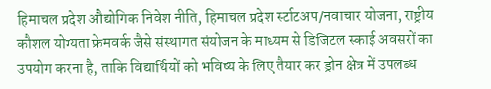हिमाचल प्रदेश औद्योगिक निवेश नीति, हिमाचल प्रदेश र्स्टाटअप/नवाचार योजना, राष्ट्रीय कौशल योग्यता फ्रेमवर्क जैसे संस्थागत संयोजन के माध्यम से डिजिटल स्काई अवसरों का उपयोग करना है, ताकि विद्यार्थियों को भविष्य के लिए तैयार कर ड्रोन क्षेत्र में उपलब्ध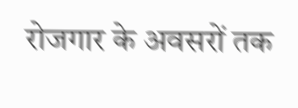रोजगार के अवसरों तक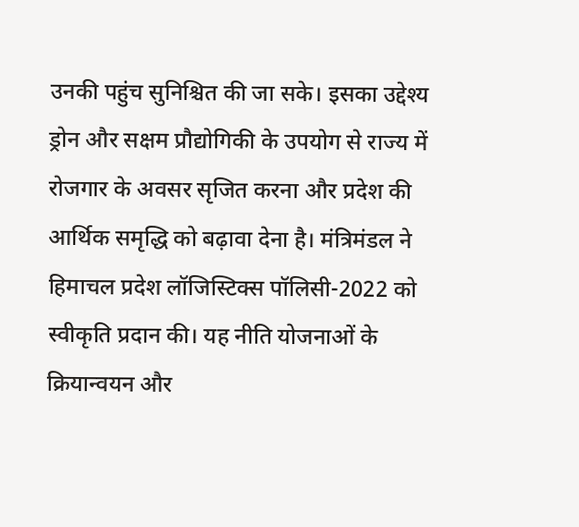उनकी पहुंच सुनिश्चित की जा सके। इसका उद्देश्य ड्रोन और सक्षम प्रौद्योगिकी के उपयोग से राज्य में रोजगार के अवसर सृजित करना और प्रदेश की आर्थिक समृद्धि को बढ़ावा देना है। मंत्रिमंडल ने हिमाचल प्रदेश लॉजिस्टिक्स पॉलिसी-2022 को स्वीकृति प्रदान की। यह नीति योजनाओं के क्रियान्वयन और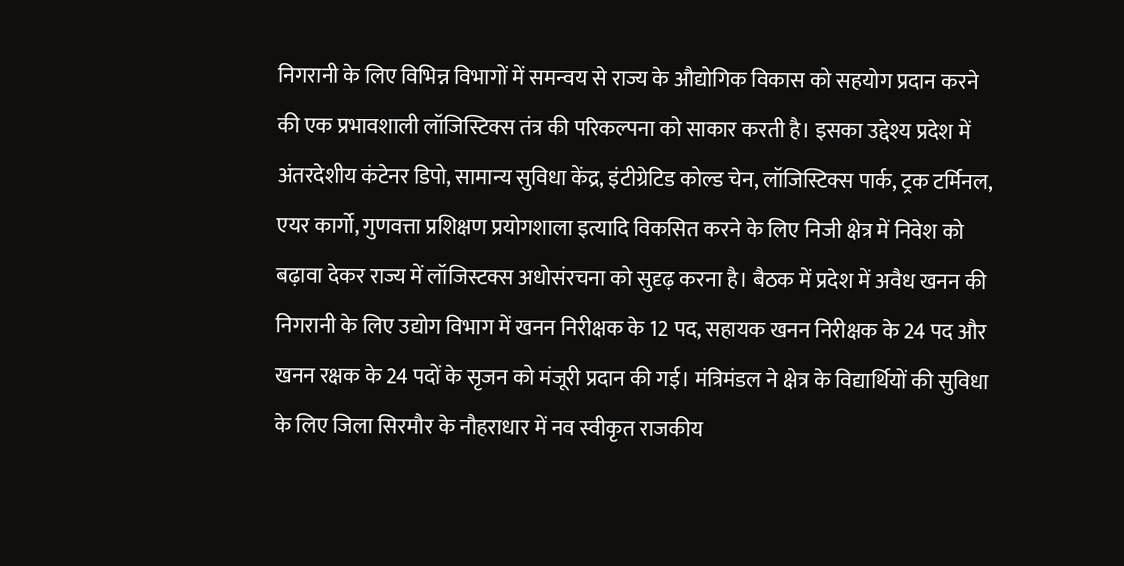निगरानी के लिए विभिन्न विभागों में समन्वय से राज्य के औद्योगिक विकास को सहयोग प्रदान करने की एक प्रभावशाली लॉजिस्टिक्स तंत्र की परिकल्पना को साकार करती है। इसका उद्देश्य प्रदेश में अंतरदेशीय कंटेनर डिपो, सामान्य सुविधा केंद्र, इंटीग्रेटिड कोल्ड चेन, लॉजिस्टिक्स पार्क, ट्रक टर्मिनल, एयर कार्गो, गुणवत्ता प्रशिक्षण प्रयोगशाला इत्यादि विकसित करने के लिए निजी क्षेत्र में निवेश को बढ़ावा देकर राज्य में लॉजिस्टक्स अधोसंरचना को सुदृढ़ करना है। बैठक में प्रदेश में अवैध खनन की निगरानी के लिए उद्योग विभाग में खनन निरीक्षक के 12 पद, सहायक खनन निरीक्षक के 24 पद और खनन रक्षक के 24 पदों के सृजन को मंजूरी प्रदान की गई। मंत्रिमंडल ने क्षेत्र के विद्यार्थियों की सुविधा के लिए जिला सिरमौर के नौहराधार में नव स्वीकृत राजकीय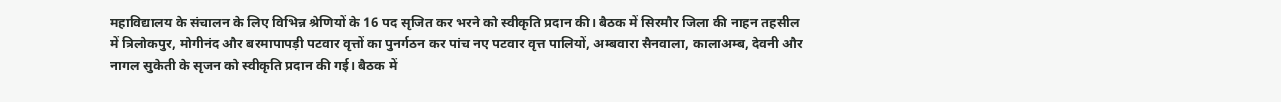महाविद्यालय के संचालन के लिए विभिन्न श्रेणियों के 16 पद सृजित कर भरने को स्वीकृति प्रदान की। बैठक में सिरमौर जिला की नाहन तहसील में त्रिलोकपुर, मोगीनंद और बरमापापड़ी पटवार वृत्तों का पुनर्गठन कर पांच नए पटवार वृत्त पालियों, अम्बवारा सैनवाला, कालाअम्ब, देवनी और नागल सुकेती के सृजन को स्वीकृति प्रदान की गई। बैठक में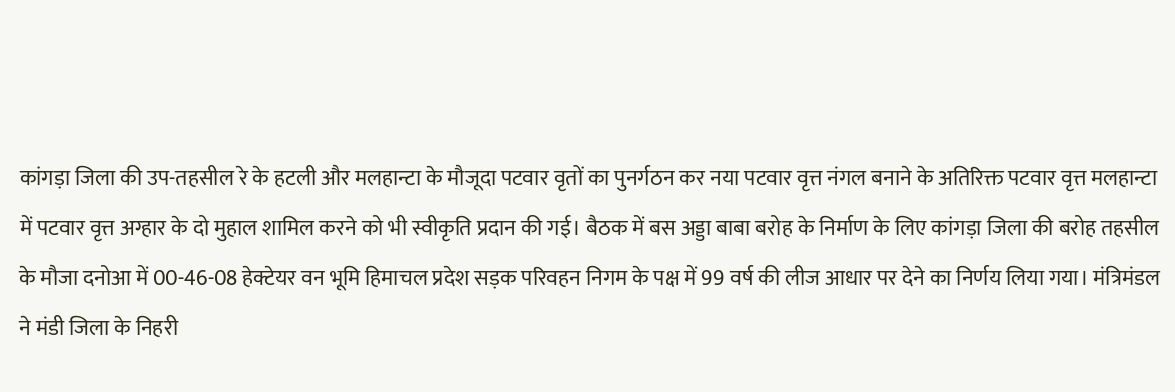कांगड़ा जिला की उप-तहसील रे के हटली और मलहान्टा के मौजूदा पटवार वृतों का पुनर्गठन कर नया पटवार वृत्त नंगल बनाने के अतिरिक्त पटवार वृत्त मलहान्टा में पटवार वृत्त अग्हार के दो मुहाल शामिल करने को भी स्वीकृति प्रदान की गई। बैठक में बस अड्डा बाबा बरोह के निर्माण के लिए कांगड़ा जिला की बरोह तहसील के मौजा दनोआ में 00-46-08 हेक्टेयर वन भूमि हिमाचल प्रदेश सड़क परिवहन निगम के पक्ष में 99 वर्ष की लीज आधार पर देने का निर्णय लिया गया। मंत्रिमंडल ने मंडी जिला के निहरी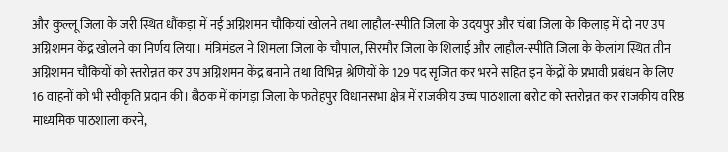और कुल्लू जिला के जरी स्थित धौंकड़ा में नई अग्निशमन चौकियां खोलने तथा लाहौल-स्पीति जिला के उदयपुर और चंबा जिला के किलाड़ में दो नए उप अग्निशमन केंद्र खोलने का निर्णय लिया। मंत्रिमंडल ने शिमला जिला के चौपाल, सिरमौर जिला के शिलाई और लाहौल-स्पीति जिला के केलांग स्थित तीन अग्निशमन चौकियों को स्तरोन्नत कर उप अग्निशमन केंद्र बनाने तथा विभिन्न श्रेणियों के 129 पद सृजित कर भरने सहित इन केंद्रों के प्रभावी प्रबंधन के लिए 16 वाहनों को भी स्वीकृति प्रदान की। बैठक में कांगड़ा जिला के फतेहपुर विधानसभा क्षेत्र में राजकीय उच्च पाठशाला बरोट को स्तरोन्नत कर राजकीय वरिष्ठ माध्यमिक पाठशाला करने,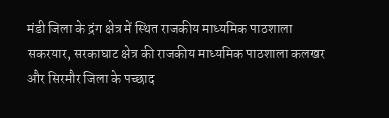मंडी जिला के द्रंग क्षेत्र में स्थित राजकीय माध्यमिक पाठशाला सकरयार, सरकाघाट क्षेत्र की राजकीय माध्यमिक पाठशाला कलखर और सिरमौर जिला के पच्छाद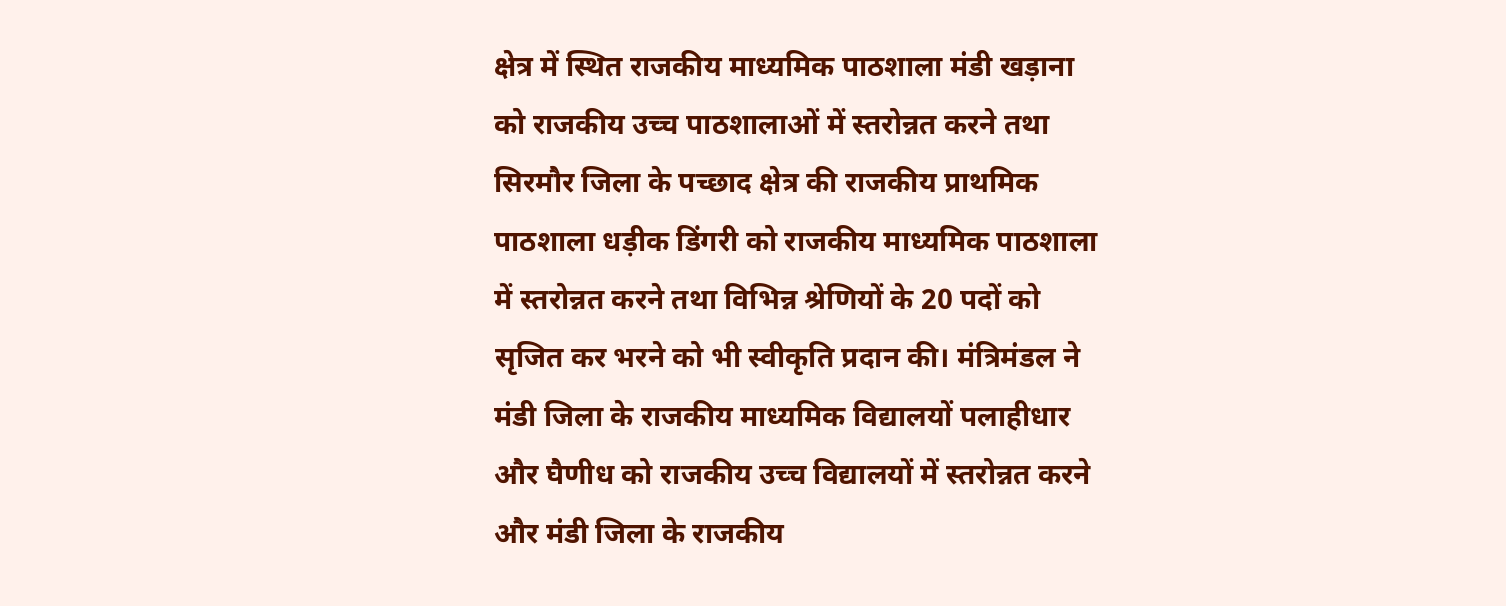क्षेत्र में स्थित राजकीय माध्यमिक पाठशाला मंडी खड़ाना को राजकीय उच्च पाठशालाओं में स्तरोन्नत करने तथा सिरमौर जिला के पच्छाद क्षेत्र की राजकीय प्राथमिक पाठशाला धड़ीक डिंगरी को राजकीय माध्यमिक पाठशाला में स्तरोन्नत करने तथा विभिन्न श्रेणियों के 20 पदों को सृजित कर भरने को भी स्वीकृति प्रदान की। मंत्रिमंडल ने मंडी जिला के राजकीय माध्यमिक विद्यालयों पलाहीधार और घैणीध को राजकीय उच्च विद्यालयों में स्तरोन्नत करने और मंडी जिला के राजकीय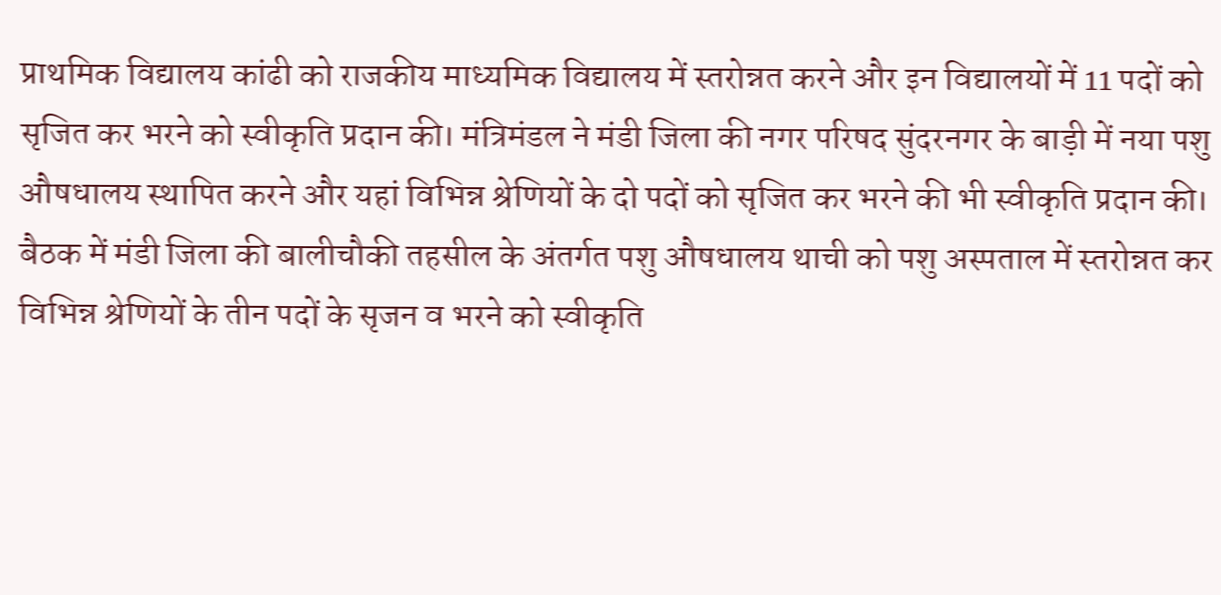प्राथमिक विद्यालय कांढी को राजकीय माध्यमिक विद्यालय में स्तरोन्नत करने और इन विद्यालयों में 11 पदों को सृजित कर भरने को स्वीकृति प्रदान की। मंत्रिमंडल ने मंडी जिला की नगर परिषद सुंदरनगर के बाड़ी में नया पशु औषधालय स्थापित करने और यहां विभिन्न श्रेणियों के दो पदों को सृजित कर भरने की भी स्वीकृति प्रदान की। बैठक में मंडी जिला की बालीचौकी तहसील के अंतर्गत पशु औषधालय थाची को पशु अस्पताल में स्तरोन्नत कर विभिन्न श्रेणियों के तीन पदों के सृजन व भरने को स्वीकृति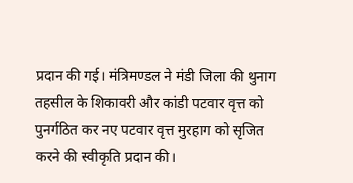प्रदान की गई। मंत्रिमण्डल ने मंडी जिला की थुनाग तहसील के शिकावरी और कांडी पटवार वृत्त को पुनर्गठित कर नए पटवार वृत्त मुरहाग को सृजित करने की स्वीकृति प्रदान की।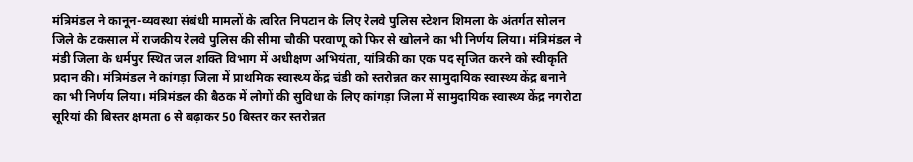मंत्रिमंडल ने कानून-व्यवस्था संबंधी मामलों के त्वरित निपटान के लिए रेलवे पुलिस स्टेशन शिमला के अंतर्गत सोलन जिले के टकसाल में राजकीय रेलवे पुलिस की सीमा चौकी परवाणू को फिर से खोलने का भी निर्णय लिया। मंत्रिमंडल ने मंडी जिला के धर्मपुर स्थित जल शक्ति विभाग में अधीक्षण अभियंता, यांत्रिकी का एक पद सृजित करने को स्वीकृति प्रदान की। मंत्रिमंडल ने कांगड़ा जिला में प्राथमिक स्वास्थ्य केंद्र चंडी को स्तरोन्नत कर सामुदायिक स्वास्थ्य केंद्र बनाने का भी निर्णय लिया। मंत्रिमंडल की बैठक में लोगों की सुविधा के लिए कांगड़ा जिला में सामुदायिक स्वास्थ्य केंद्र नगरोटा सूरियां की बिस्तर क्षमता 6 से बढ़ाकर 50 बिस्तर कर स्तरोन्नत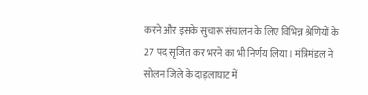करने और इसके सुचारू संचालन के लिए विभिन्न श्रेणियों के 27 पद सृजित कर भरने का भी निर्णय लिया। मंत्रिमंडल ने सोलन जिले के दाड़लाघाट में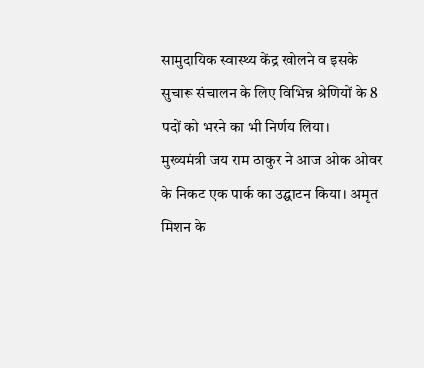सामुदायिक स्वास्थ्य केंद्र खोलने व इसके सुचारू संचालन के लिए विभिन्न श्रेणियों के 8 पदों को भरने का भी निर्णय लिया।
मुख्यमंत्री जय राम ठाकुर ने आज ओक ओवर के निकट एक पार्क का उद्घाटन किया। अमृत मिशन के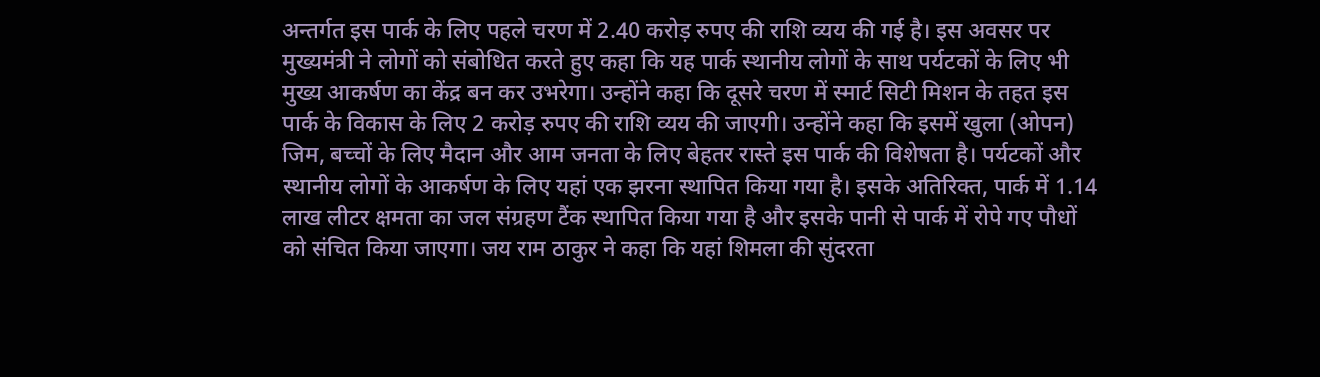अन्तर्गत इस पार्क के लिए पहले चरण में 2.40 करोड़ रुपए की राशि व्यय की गई है। इस अवसर पर मुख्यमंत्री ने लोगों को संबोधित करते हुए कहा कि यह पार्क स्थानीय लोगों के साथ पर्यटकों के लिए भी मुख्य आकर्षण का केंद्र बन कर उभरेगा। उन्होंने कहा कि दूसरे चरण में स्मार्ट सिटी मिशन के तहत इस पार्क के विकास के लिए 2 करोड़ रुपए की राशि व्यय की जाएगी। उन्होंने कहा कि इसमें खुला (ओपन) जिम, बच्चों के लिए मैदान और आम जनता के लिए बेहतर रास्ते इस पार्क की विशेषता है। पर्यटकों और स्थानीय लोगों के आकर्षण के लिए यहां एक झरना स्थापित किया गया है। इसके अतिरिक्त, पार्क में 1.14 लाख लीटर क्षमता का जल संग्रहण टैंक स्थापित किया गया है और इसके पानी से पार्क में रोपे गए पौधों को संचित किया जाएगा। जय राम ठाकुर ने कहा कि यहां शिमला की सुंदरता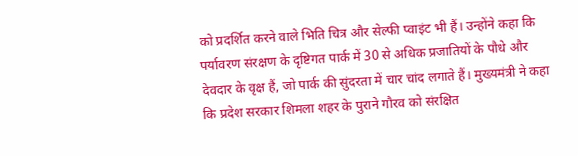को प्रदर्शित करने वाले भिति चित्र और सेल्फी प्वाइंट भी हैं। उन्होंने कहा कि पर्यावरण संरक्षण के दृष्टिगत पार्क में 30 से अधिक प्रजातियों के पौधे और देवदार के वृक्ष हैं, जो पार्क की सुंदरता में चार चांद लगाते हैं। मुख्यमंत्री ने कहा कि प्रदेश सरकार शिमला शहर के पुराने गौरव को संरक्षित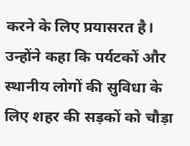करने के लिए प्रयासरत है। उन्होंने कहा कि पर्यटकों और स्थानीय लोगों की सुविधा के लिए शहर की सड़कों को चौड़ा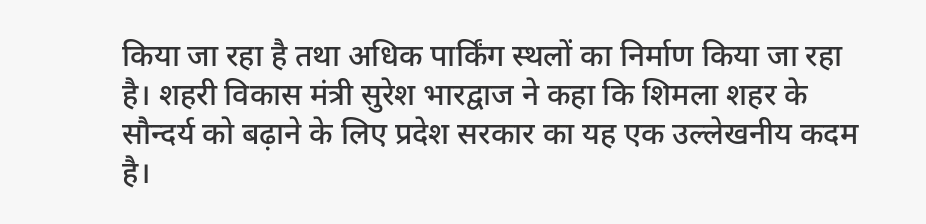किया जा रहा है तथा अधिक पार्किंग स्थलों का निर्माण किया जा रहा है। शहरी विकास मंत्री सुरेश भारद्वाज ने कहा कि शिमला शहर के सौन्दर्य को बढ़ाने के लिए प्रदेश सरकार का यह एक उल्लेखनीय कदम है।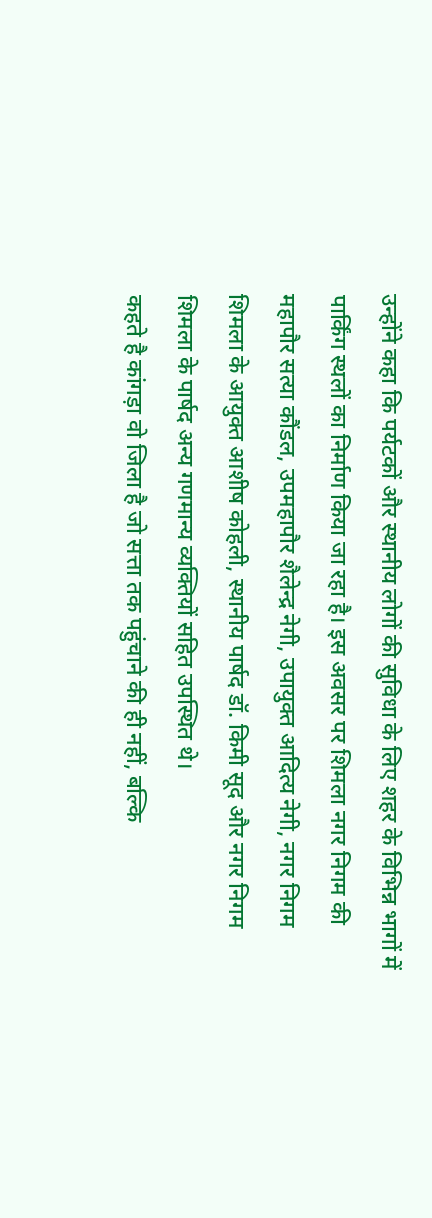उन्होंने कहा कि पर्यटकों और स्थानीय लोगों की सुविधा के लिए शहर के विभिन्न भागों में पार्किंग स्थलों का निर्माण किया जा रहा है। इस अवसर पर शिमला नगर निगम की महापौर सत्या कौंडल, उपमहापौर शैलेन्द्र नेगी, उपायुक्त आदित्य नेगी, नगर निगम शिमला के आयुक्त आशीष कोहली, स्थानीय पार्षद डॉ. किमी सूद और नगर निगम शिमला के पार्षद अन्य गणमान्य व्यक्तियों सहित उपस्थित थे।
कहते है कांगड़ा वो जिला है जो सत्ता तक पहुंचाने की ही नहीं, बल्कि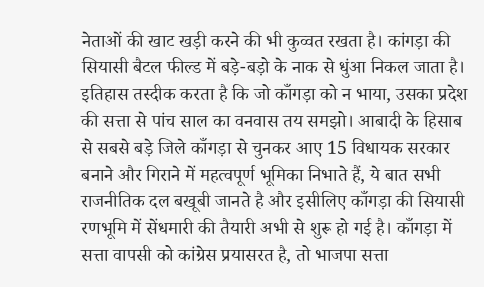नेताओं की खाट खड़ी करने की भी कुव्वत रखता है। कांगड़ा की सियासी बैटल फील्ड में बड़े-बड़ो के नाक से धुंआ निकल जाता है। इतिहास तस्दीक करता है कि जो काँगड़ा को न भाया, उसका प्रदेश की सत्ता से पांच साल का वनवास तय समझो। आबादी के हिसाब से सबसे बड़े जिले काँगड़ा से चुनकर आए 15 विधायक सरकार बनाने और गिराने में महत्वपूर्ण भूमिका निभाते हैं, ये बात सभी राजनीतिक दल बखूबी जानते है और इसीलिए काँगड़ा की सियासी रणभूमि में सेंधमारी की तैयारी अभी से शुरू हो गई है। काँगड़ा में सत्ता वापसी को कांग्रेस प्रयासरत है, तो भाजपा सत्ता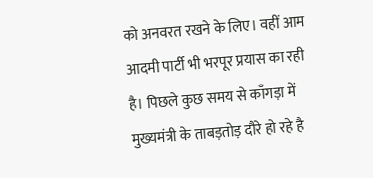को अनवरत रखने के लिए। वहीं आम आदमी पार्टी भी भरपूर प्रयास का रही है। पिछले कुछ समय से काँगड़ा में मुख्यमंत्री के ताबड़तोड़ दौरे हो रहे है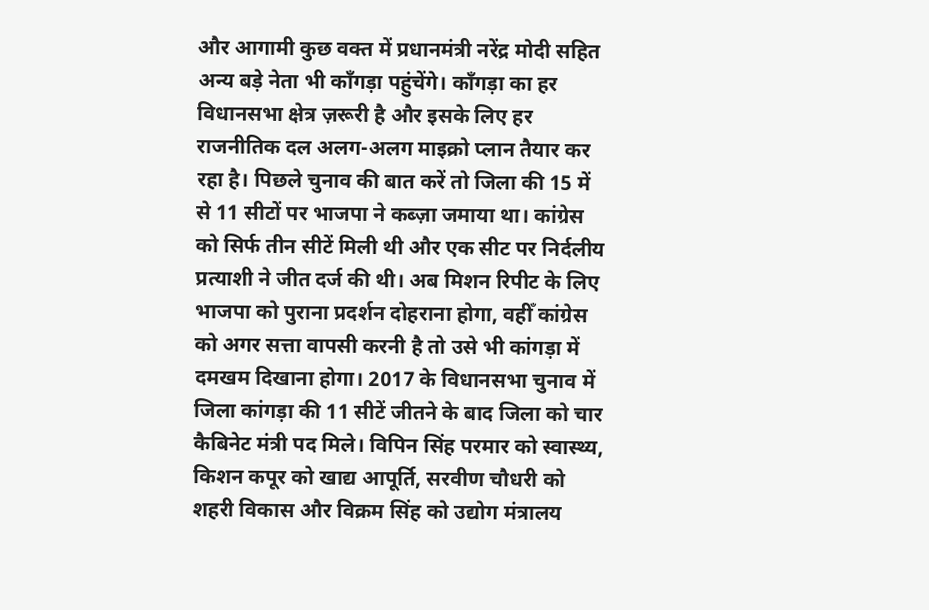और आगामी कुछ वक्त में प्रधानमंत्री नरेंद्र मोदी सहित अन्य बड़े नेता भी काँगड़ा पहुंचेंगे। काँगड़ा का हर विधानसभा क्षेत्र ज़रूरी है और इसके लिए हर राजनीतिक दल अलग-अलग माइक्रो प्लान तैयार कर रहा है। पिछले चुनाव की बात करें तो जिला की 15 में से 11 सीटों पर भाजपा ने कब्ज़ा जमाया था। कांग्रेस को सिर्फ तीन सीटें मिली थी और एक सीट पर निर्दलीय प्रत्याशी ने जीत दर्ज की थी। अब मिशन रिपीट के लिए भाजपा को पुराना प्रदर्शन दोहराना होगा, वहीँ कांग्रेस को अगर सत्ता वापसी करनी है तो उसे भी कांगड़ा में दमखम दिखाना होगा। 2017 के विधानसभा चुनाव में जिला कांगड़ा की 11 सीटें जीतने के बाद जिला को चार कैबिनेट मंत्री पद मिले। विपिन सिंह परमार को स्वास्थ्य, किशन कपूर को खाद्य आपूर्ति, सरवीण चौधरी को शहरी विकास और विक्रम सिंह को उद्योग मंत्रालय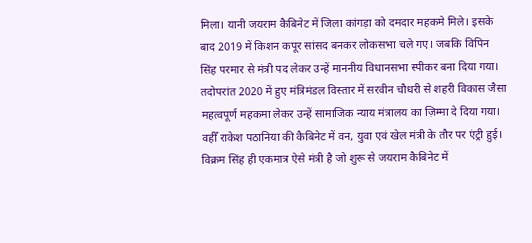मिला। यानी जयराम कैबिनेट में जिला कांगड़ा को दमदार महकमे मिले। इसके बाद 2019 में किशन कपूर सांसद बनकर लोकसभा चले गए। जबकि विपिन सिंह परमार से मंत्री पद लेकर उन्हें माननीय विधानसभा स्पीकर बना दिया गया। तदोपरांत 2020 में हुए मंत्रिमंडल विस्तार में सरवीन चौधरी से शहरी विकास जैसा महत्वपूर्ण महकमा लेकर उन्हें सामाजिक न्याय मंत्रालय का ज़िम्मा दे दिया गया। वहीँ राकेश पठानिया की कैबिनेट में वन, युवा एवं खेल मंत्री के तौर पर एंट्री हुई। विक्रम सिंह ही एकमात्र ऐसे मंत्री है जो शुरू से जयराम कैबिनेट में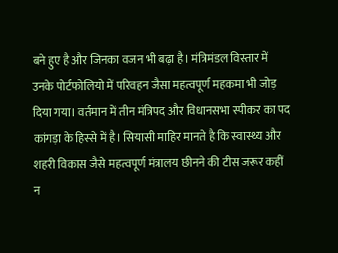बने हुए है और जिनका वजन भी बढ़ा है। मंत्रिमंडल विस्तार में उनके पोर्टफोलियो में परिवहन जैसा महत्वपूर्ण महकमा भी जोड़ दिया गया। वर्तमान में तीन मंत्रिपद और विधानसभा स्पीकर का पद कांगड़ा के हिस्से में है। सियासी माहिर मानते है कि स्वास्थ्य और शहरी विकास जैसे महत्वपूर्ण मंत्रालय छीनने की टीस जरूर कहीं न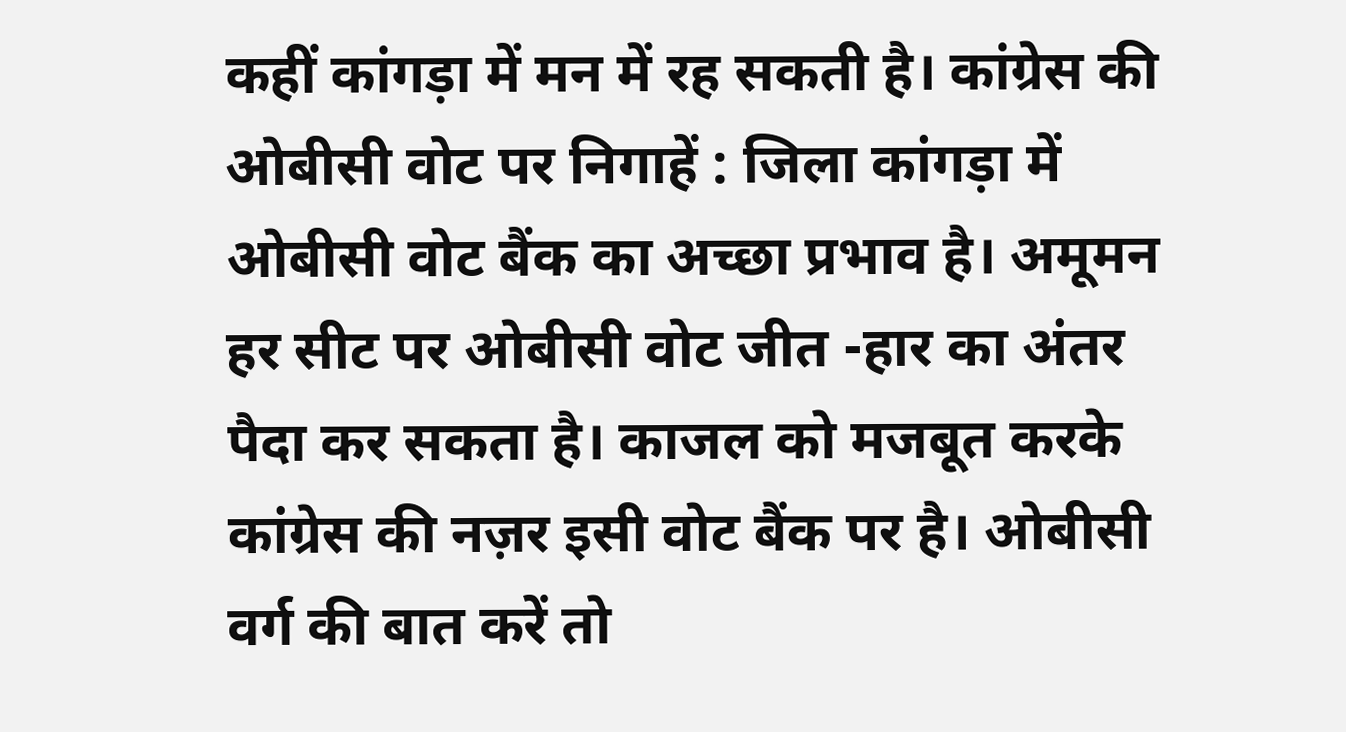कहीं कांगड़ा में मन में रह सकती है। कांग्रेस की ओबीसी वोट पर निगाहें : जिला कांगड़ा में ओबीसी वोट बैंक का अच्छा प्रभाव है। अमूमन हर सीट पर ओबीसी वोट जीत -हार का अंतर पैदा कर सकता है। काजल को मजबूत करके कांग्रेस की नज़र इसी वोट बैंक पर है। ओबीसी वर्ग की बात करें तो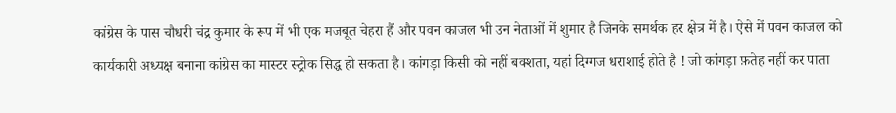कांग्रेस के पास चौधरी चंद्र कुमार के रूप में भी एक मजबूत चेहरा हैं और पवन काजल भी उन नेताओं में शुमार है जिनके समर्थक हर क्षेत्र में है। ऐसे में पवन काजल को कार्यकारी अध्यक्ष बनाना कांग्रेस का मास्टर स्ट्रोक सिद्ध हो सकता है। कांगड़ा किसी को नहीं बक्शता, यहां दिग्गज धराशाई होते है ! जो कांगड़ा फ़तेह नहीं कर पाता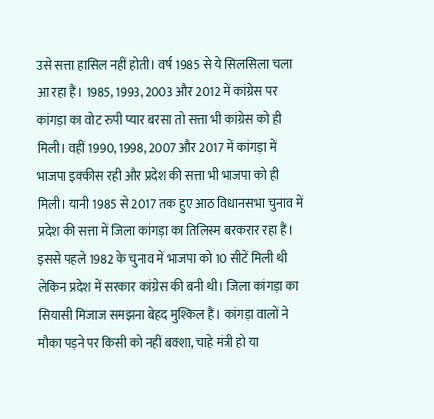उसे सत्ता हासिल नहीं होती। वर्ष 1985 से ये सिलसिला चला आ रहा हैं। 1985, 1993, 2003 और 2012 में कांग्रेस पर कांगड़ा का वोट रुपी प्यार बरसा तो सत्ता भी कांग्रेस को ही मिली। वहीं 1990, 1998, 2007 और 2017 में कांगड़ा में भाजपा इक्कीस रही और प्रदेश की सत्ता भी भाजपा को ही मिली। यानी 1985 से 2017 तक हुए आठ विधानसभा चुनाव में प्रदेश की सत्ता में जिला कांगड़ा का तिलिस्म बरकरार रहा हैं। इससे पहले 1982 के चुनाव में भाजपा को 10 सीटें मिली थी लेकिन प्रदेश में सरकार कांग्रेस की बनी थी। जिला कांगड़ा का सियासी मिजाज समझना बेहद मुश्किल हैं। कांगड़ा वालों ने मौका पड़ने पर किसी को नहीं बक्शा, चाहे मंत्री हो या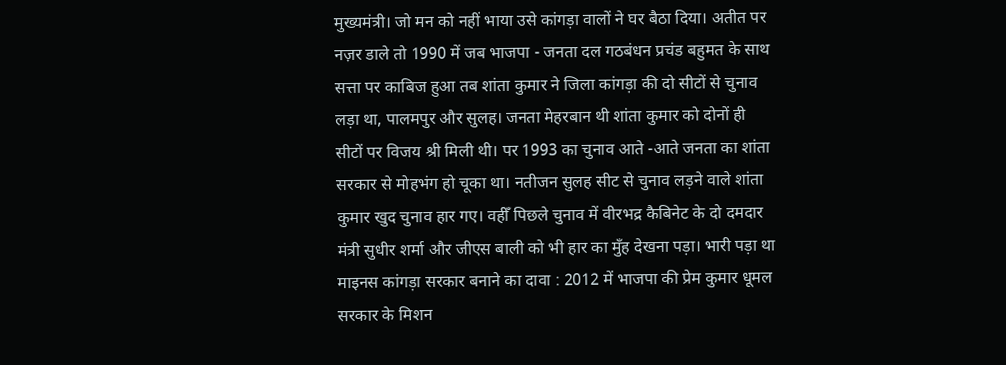मुख्यमंत्री। जो मन को नहीं भाया उसे कांगड़ा वालों ने घर बैठा दिया। अतीत पर नज़र डाले तो 1990 में जब भाजपा - जनता दल गठबंधन प्रचंड बहुमत के साथ सत्ता पर काबिज हुआ तब शांता कुमार ने जिला कांगड़ा की दो सीटों से चुनाव लड़ा था, पालमपुर और सुलह। जनता मेहरबान थी शांता कुमार को दोनों ही सीटों पर विजय श्री मिली थी। पर 1993 का चुनाव आते -आते जनता का शांता सरकार से मोहभंग हो चूका था। नतीजन सुलह सीट से चुनाव लड़ने वाले शांता कुमार खुद चुनाव हार गए। वहीँ पिछले चुनाव में वीरभद्र कैबिनेट के दो दमदार मंत्री सुधीर शर्मा और जीएस बाली को भी हार का मुँह देखना पड़ा। भारी पड़ा था माइनस कांगड़ा सरकार बनाने का दावा : 2012 में भाजपा की प्रेम कुमार धूमल सरकार के मिशन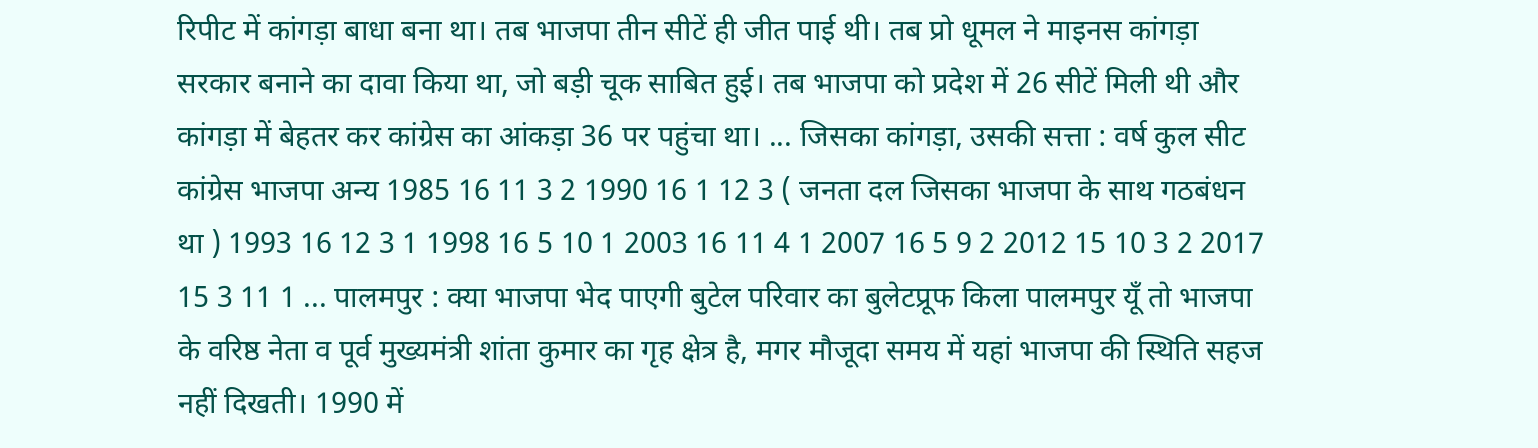रिपीट में कांगड़ा बाधा बना था। तब भाजपा तीन सीटें ही जीत पाई थी। तब प्रो धूमल ने माइनस कांगड़ा सरकार बनाने का दावा किया था, जो बड़ी चूक साबित हुई। तब भाजपा को प्रदेश में 26 सीटें मिली थी और कांगड़ा में बेहतर कर कांग्रेस का आंकड़ा 36 पर पहुंचा था। ... जिसका कांगड़ा, उसकी सत्ता : वर्ष कुल सीट कांग्रेस भाजपा अन्य 1985 16 11 3 2 1990 16 1 12 3 ( जनता दल जिसका भाजपा के साथ गठबंधन था ) 1993 16 12 3 1 1998 16 5 10 1 2003 16 11 4 1 2007 16 5 9 2 2012 15 10 3 2 2017 15 3 11 1 ... पालमपुर : क्या भाजपा भेद पाएगी बुटेल परिवार का बुलेटप्रूफ किला पालमपुर यूँ तो भाजपा के वरिष्ठ नेता व पूर्व मुख्यमंत्री शांता कुमार का गृह क्षेत्र है, मगर मौजूदा समय में यहां भाजपा की स्थिति सहज नहीं दिखती। 1990 में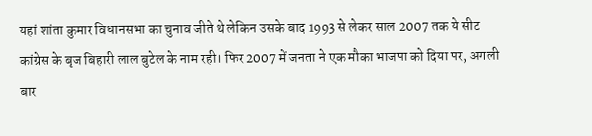यहां शांता कुमार विधानसभा का चुनाव जीते थे लेकिन उसके बाद 1993 से लेकर साल 2007 तक ये सीट कांग्रेस के बृज बिहारी लाल बुटेल के नाम रही। फिर 2007 में जनता ने एक मौका भाजपा को दिया पर, अगली बार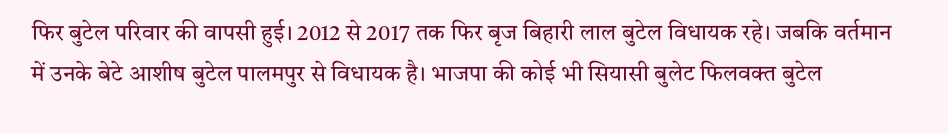फिर बुटेल परिवार की वापसी हुई। 2012 से 2017 तक फिर बृज बिहारी लाल बुटेल विधायक रहे। जबकि वर्तमान में उनके बेटे आशीष बुटेल पालमपुर से विधायक है। भाजपा की कोई भी सियासी बुलेट फिलवक्त बुटेल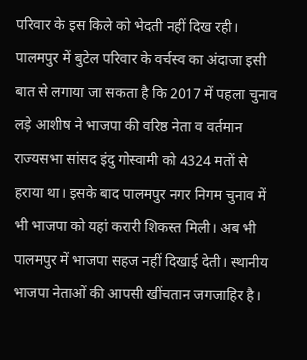परिवार के इस किले को भेदती नहीं दिख रही। पालमपुर में बुटेल परिवार के वर्चस्व का अंदाजा इसी बात से लगाया जा सकता है कि 2017 में पहला चुनाव लड़े आशीष ने भाजपा की वरिष्ठ नेता व वर्तमान राज्यसभा सांसद इंदु गोस्वामी को 4324 मतों से हराया था। इसके बाद पालमपुर नगर निगम चुनाव में भी भाजपा को यहां करारी शिकस्त मिली। अब भी पालमपुर में भाजपा सहज नहीं दिखाई देती। स्थानीय भाजपा नेताओं की आपसी खींचतान जगजाहिर है।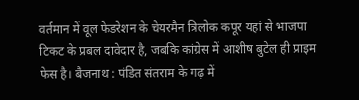वर्तमान में वूल फेडरेशन के चेयरमैन त्रिलोक कपूर यहां से भाजपा टिकट के प्रबल दावेदार है, जबकि कांग्रेस में आशीष बुटेल ही प्राइम फेस है। बैजनाथ : पंडित संतराम के गढ़ में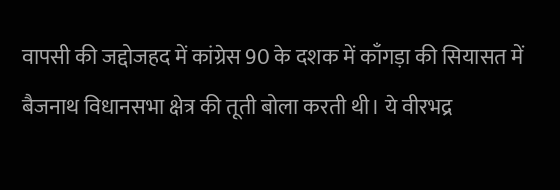वापसी की जद्दोजहद में कांग्रेस 90 के दशक में काँगड़ा की सियासत में बैजनाथ विधानसभा क्षेत्र की तूती बोला करती थी। ये वीरभद्र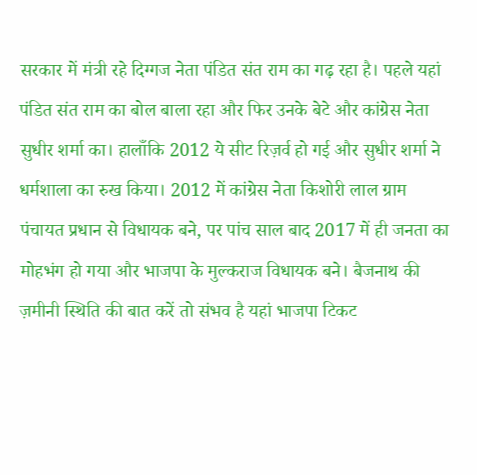सरकार में मंत्री रहे दिग्गज नेता पंडित संत राम का गढ़ रहा है। पहले यहां पंडित संत राम का बोल बाला रहा और फिर उनके बेटे और कांग्रेस नेता सुधीर शर्मा का। हालाँकि 2012 ये सीट रिज़र्व हो गई और सुधीर शर्मा ने धर्मशाला का रुख किया। 2012 में कांग्रेस नेता किशोरी लाल ग्राम पंचायत प्रधान से विधायक बने, पर पांच साल बाद 2017 में ही जनता का मोहभंग हो गया और भाजपा के मुल्कराज विधायक बने। बैजनाथ की ज़मीनी स्थिति की बात करें तो संभव है यहां भाजपा टिकट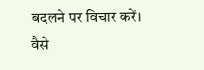बदलने पर विचार करें। वैसे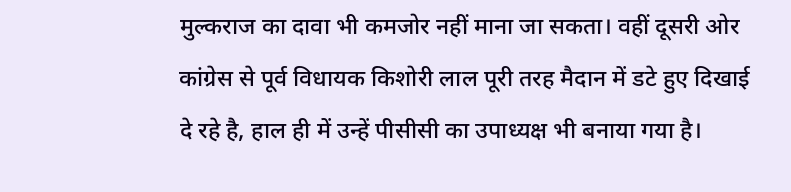मुल्कराज का दावा भी कमजोर नहीं माना जा सकता। वहीं दूसरी ओर कांग्रेस से पूर्व विधायक किशोरी लाल पूरी तरह मैदान में डटे हुए दिखाई दे रहे है, हाल ही में उन्हें पीसीसी का उपाध्यक्ष भी बनाया गया है।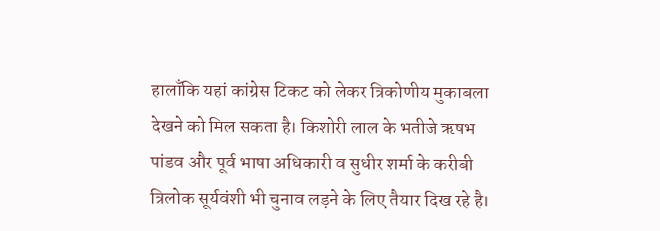हालाँकि यहां कांग्रेस टिकट को लेकर त्रिकोणीय मुकाबला देखने को मिल सकता है। किशोरी लाल के भतीजे ऋषभ पांडव और पूर्व भाषा अधिकारी व सुधीर शर्मा के करीबी त्रिलोक सूर्यवंशी भी चुनाव लड़ने के लिए तैयार दिख रहे है।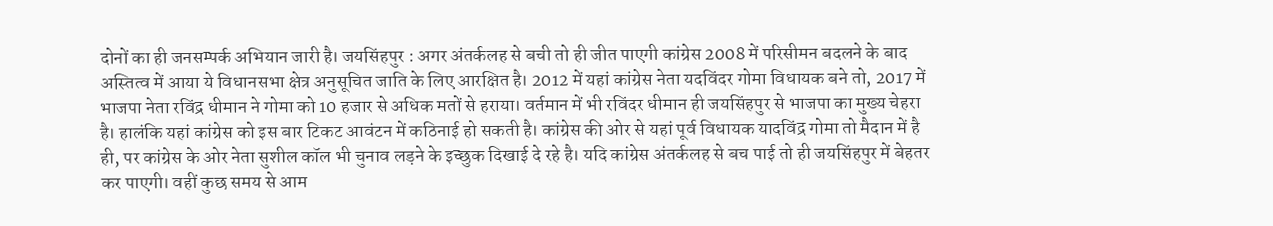दोनों का ही जनसम्पर्क अभियान जारी है। जयसिंहपुर : अगर अंतर्कलह से बची तो ही जीत पाएगी कांग्रेस 2008 में परिसीमन बदलने के बाद अस्तित्व में आया ये विधानसभा क्षेत्र अनुसूचित जाति के लिए आरक्षित है। 2012 में यहां कांग्रेस नेता यदविंदर गोमा विधायक बने तो, 2017 में भाजपा नेता रविंद्र धीमान ने गोमा को 10 हजार से अधिक मतों से हराया। वर्तमान में भी रविंदर धीमान ही जयसिंहपुर से भाजपा का मुख्य चेहरा है। हालंकि यहां कांग्रेस को इस बार टिकट आवंटन में कठिनाई हो सकती है। कांग्रेस की ओर से यहां पूर्व विधायक यादविंद्र गोमा तो मैदान में है ही, पर कांग्रेस के ओर नेता सुशील कॉल भी चुनाव लड़ने के इच्छुक दिखाई दे रहे है। यदि कांग्रेस अंतर्कलह से बच पाई तो ही जयसिंहपुर में बेहतर कर पाएगी। वहीं कुछ समय से आम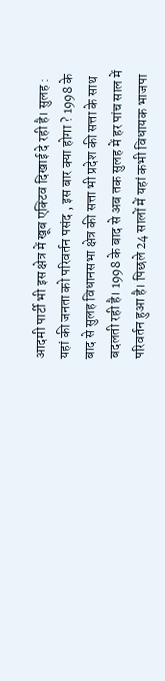आदमी पार्टी भी इस क्षेत्र में खूब एक्टिव दिखाई दे रही है। सुलह : यहां की जनता को परिवर्तन पसंद , इस बार क्या होगा ? 1998 के बाद से सुलह विधानसभा क्षेत्र की सत्ता भी प्रदेश की सत्ता के साथ बदलती रही है। 1998 के बाद से अब तक सुलह में हर पांच साल में परिवर्तन हुआ है। पिछले 24 सालों में यहां कभी विधायक भाजपा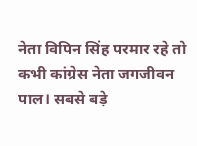नेता विपिन सिंह परमार रहे तो कभी कांग्रेस नेता जगजीवन पाल। सबसे बड़े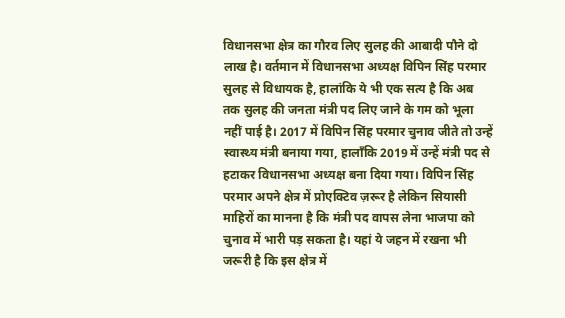विधानसभा क्षेत्र का गौरव लिए सुलह की आबादी पौने दो लाख है। वर्तमान में विधानसभा अध्यक्ष विपिन सिंह परमार सुलह से विधायक है, हालांकि ये भी एक सत्य है कि अब तक सुलह की जनता मंत्री पद लिए जाने के गम को भूला नहीं पाई है। 2017 में विपिन सिंह परमार चुनाव जीते तो उन्हें स्वास्थ्य मंत्री बनाया गया, हालाँकि 2019 में उन्हें मंत्री पद से हटाकर विधानसभा अध्यक्ष बना दिया गया। विपिन सिंह परमार अपने क्षेत्र में प्रोएक्टिव ज़रूर है लेकिन सियासी माहिरों का मानना है कि मंत्री पद वापस लेना भाजपा को चुनाव में भारी पड़ सकता है। यहां ये जहन में रखना भी जरूरी है कि इस क्षेत्र में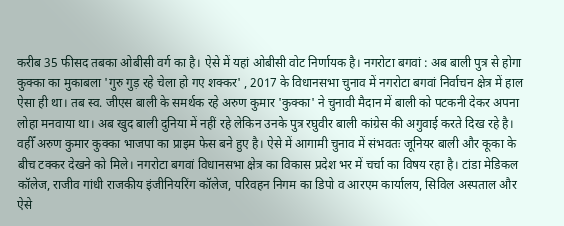करीब 35 फीसद तबका ओबीसी वर्ग का है। ऐसे में यहां ओबीसी वोट निर्णायक है। नगरोटा बगवां : अब बाली पुत्र से होगा कुक्का का मुकाबला 'गुरु गुड़ रहे चेला हो गए शक्कर' , 2017 के विधानसभा चुनाव में नगरोटा बगवां निर्वाचन क्षेत्र में हाल ऐसा ही था। तब स्व. जीएस बाली के समर्थक रहे अरुण कुमार 'कुक्का' ने चुनावी मैदान में बाली को पटकनी देकर अपना लोहा मनवाया था। अब खुद बाली दुनिया में नहीं रहे लेकिन उनके पुत्र रघुवीर बाली कांग्रेस की अगुवाई करते दिख रहे है। वहीँ अरुण कुमार कुक्का भाजपा का प्राइम फेस बने हुए है। ऐसे में आगामी चुनाव में संभवतः जूनियर बाली और कूका के बीच टक्कर देखने को मिले। नगरोटा बगवां विधानसभा क्षेत्र का विकास प्रदेश भर में चर्चा का विषय रहा है। टांडा मेडिकल कॉलेज, राजीव गांधी राजकीय इंजीनियरिंग कॉलेज, परिवहन निगम का डिपो व आरएम कार्यालय, सिविल अस्पताल और ऐसे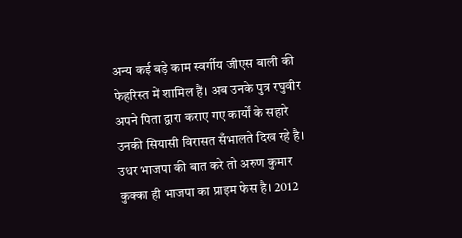अन्य कई बड़े काम स्वर्गीय जीएस बाली की फेहरिस्त में शामिल हैं। अब उनके पुत्र रघुवीर अपने पिता द्वारा कराए गए कार्यों के सहारे उनकी सियासी विरासत सँभालते दिख रहे है। उधर भाजपा की बात करे तो अरुण कुमार कुक्का ही भाजपा का प्राइम फेस है। 2012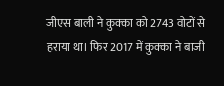जीएस बाली ने कुक्का को 2743 वोटों से हराया था। फिर 2017 में कुक्का ने बाजी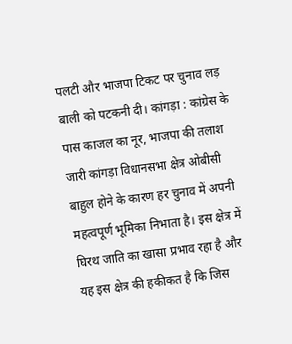पलटी और भाजपा टिकट पर चुनाव लड़ बाली को पटकनी दी। कांगड़ा : कांग्रेस के पास काजल का नूर, भाजपा की तलाश जारी कांगड़ा विधानसभा क्षेत्र ओबीसी बाहुल होने के कारण हर चुनाव में अपनी महत्वपूर्ण भूमिका निभाता है। इस क्षेत्र में घिरथ जाति का खासा प्रभाव रहा है और यह इस क्षेत्र की हकीकत है कि जिस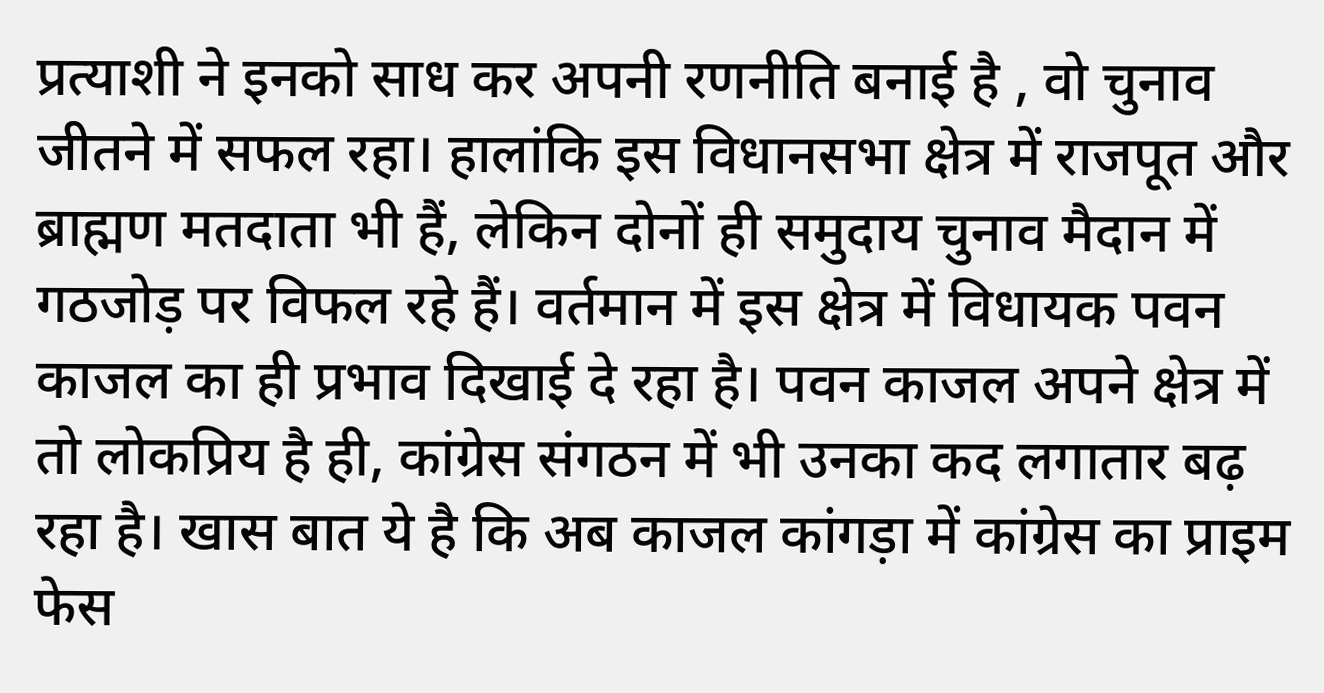प्रत्याशी ने इनको साध कर अपनी रणनीति बनाई है , वो चुनाव जीतने में सफल रहा। हालांकि इस विधानसभा क्षेत्र में राजपूत और ब्राह्मण मतदाता भी हैं, लेकिन दोनों ही समुदाय चुनाव मैदान में गठजोड़ पर विफल रहे हैं। वर्तमान में इस क्षेत्र में विधायक पवन काजल का ही प्रभाव दिखाई दे रहा है। पवन काजल अपने क्षेत्र में तो लोकप्रिय है ही, कांग्रेस संगठन में भी उनका कद लगातार बढ़ रहा है। खास बात ये है कि अब काजल कांगड़ा में कांग्रेस का प्राइम फेस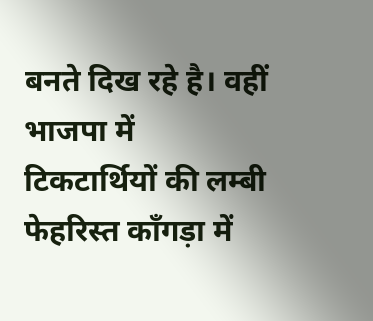बनते दिख रहे है। वहीं भाजपा में टिकटार्थियों की लम्बी फेहरिस्त काँगड़ा में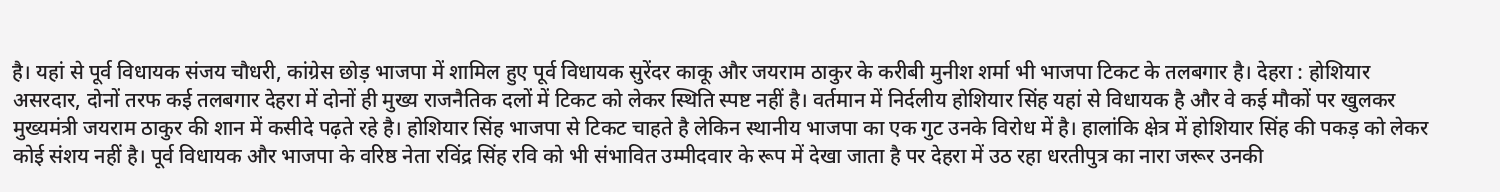है। यहां से पूर्व विधायक संजय चौधरी, कांग्रेस छोड़ भाजपा में शामिल हुए पूर्व विधायक सुरेंदर काकू और जयराम ठाकुर के करीबी मुनीश शर्मा भी भाजपा टिकट के तलबगार है। देहरा : होशियार असरदार, दोनों तरफ कई तलबगार देहरा में दोनों ही मुख्य राजनैतिक दलों में टिकट को लेकर स्थिति स्पष्ट नहीं है। वर्तमान में निर्दलीय होशियार सिंह यहां से विधायक है और वे कई मौकों पर खुलकर मुख्यमंत्री जयराम ठाकुर की शान में कसीदे पढ़ते रहे है। होशियार सिंह भाजपा से टिकट चाहते है लेकिन स्थानीय भाजपा का एक गुट उनके विरोध में है। हालांकि क्षेत्र में होशियार सिंह की पकड़ को लेकर कोई संशय नहीं है। पूर्व विधायक और भाजपा के वरिष्ठ नेता रविंद्र सिंह रवि को भी संभावित उम्मीदवार के रूप में देखा जाता है पर देहरा में उठ रहा धरतीपुत्र का नारा जरूर उनकी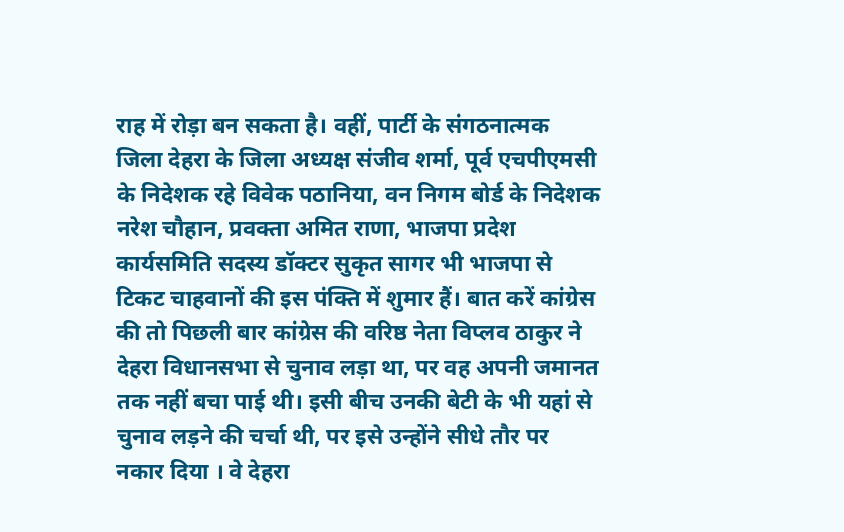राह में रोड़ा बन सकता है। वहीं, पार्टी के संगठनात्मक जिला देहरा के जिला अध्यक्ष संजीव शर्मा, पूर्व एचपीएमसी के निदेशक रहे विवेक पठानिया, वन निगम बोर्ड के निदेशक नरेश चौहान, प्रवक्ता अमित राणा, भाजपा प्रदेश कार्यसमिति सदस्य डॉक्टर सुकृत सागर भी भाजपा से टिकट चाहवानों की इस पंक्ति में शुमार हैं। बात करें कांग्रेस की तो पिछली बार कांग्रेस की वरिष्ठ नेता विप्लव ठाकुर ने देहरा विधानसभा से चुनाव लड़ा था, पर वह अपनी जमानत तक नहीं बचा पाई थी। इसी बीच उनकी बेटी के भी यहां से चुनाव लड़ने की चर्चा थी, पर इसे उन्होंने सीधे तौर पर नकार दिया । वे देहरा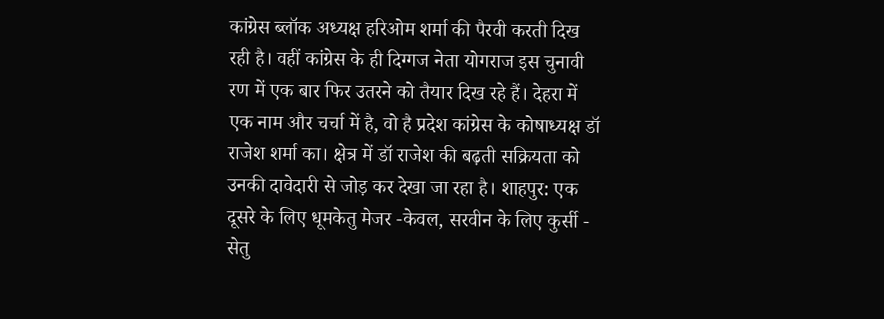कांग्रेस ब्लॉक अध्यक्ष हरिओम शर्मा की पैरवी करती दिख रही है। वहीं कांग्रेस के ही दिग्गज नेता योगराज इस चुनावी रण में एक बार फिर उतरने को तैयार दिख रहे हैं। देहरा में एक नाम और चर्चा में है, वो है प्रदेश कांग्रेस के कोषाध्यक्ष डॉ राजेश शर्मा का। क्षेत्र में डॉ राजेश की बढ़ती सक्रियता को उनकी दावेदारी से जोड़ कर देखा जा रहा है। शाहपुर: एक दूसरे के लिए धूमकेतु मेजर -केवल, सरवीन के लिए कुर्सी - सेतु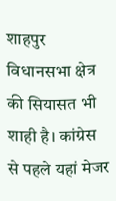शाहपुर विधानसभा क्षेत्र की सियासत भी शाही है। कांग्रेस से पहले यहां मेजर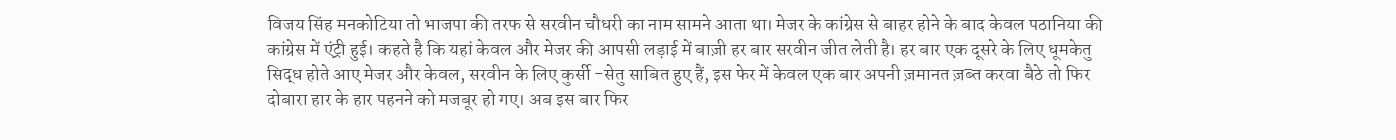विजय सिंह मनकोटिया तो भाजपा की तरफ से सरवीन चौधरी का नाम सामने आता था। मेजर के कांग्रेस से बाहर होने के बाद केवल पठानिया की कांग्रेस में एंट्री हुई। कहते है कि यहां केवल और मेजर की आपसी लड़ाई में बाज़ी हर बार सरवीन जीत लेती है। हर बार एक दूसरे के लिए धूमकेतु सिद्ध होते आए मेजर और केवल, सरवीन के लिए कुर्सी -सेतु साबित हुए हैं, इस फेर में केवल एक बार अपनी ज़मानत ज़ब्त करवा बैठे तो फिर दोबारा हार के हार पहनने को मजबूर हो गए। अब इस बार फिर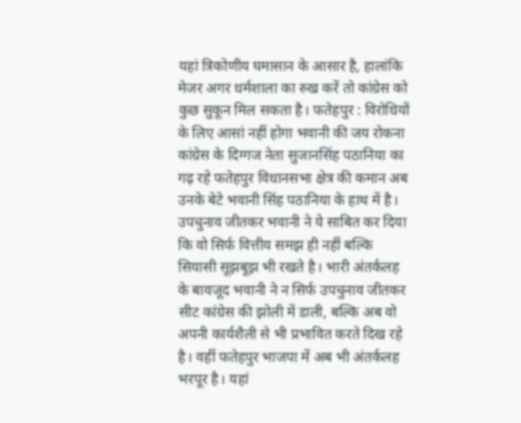यहां त्रिकोणीय घमासान के आसार है, हालांकि मेजर अगर धर्मशाला का रुख करें तो कांग्रेस को कुछ सुकून मिल सकता है। फतेहपुर : विरोधियों के लिए आसां नहीं होगा भवानी की जय रोकना कांग्रेस के दिग्गज नेता सुजानसिंह पठानिया का गढ़ रहे फतेहपुर विधानसभा क्षेत्र की कमान अब उनके बेटे भवानी सिंह पठानिया के हाथ में है। उपचुनाव जीतकर भवानी ने ये साबित कर दिया कि वो सिर्फ वित्तीय समझ ही नहीं बल्कि सियासी सूझबूझ भी रखते है। भारी अंतर्कलह के बावजूद भवानी ने न सिर्फ उपचुनाव जीतकर सीट कांग्रेस की झोली में डाली, बल्कि अब वो अपनी कार्यशैली से भी प्रभावित करते दिख रहे है। वहीं फतेहपुर भाजपा में अब भी अंतर्कलह भरपूर है। यहां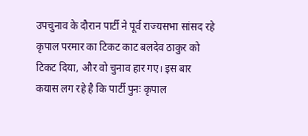उपचुनाव के दौरान पार्टी ने पूर्व राज्यसभा सांसद रहे कृपाल परमार का टिकट काट बलदेव ठाकुर को टिकट दिया, और वो चुनाव हार गए। इस बार कयास लग रहे है कि पार्टी पुनः कृपाल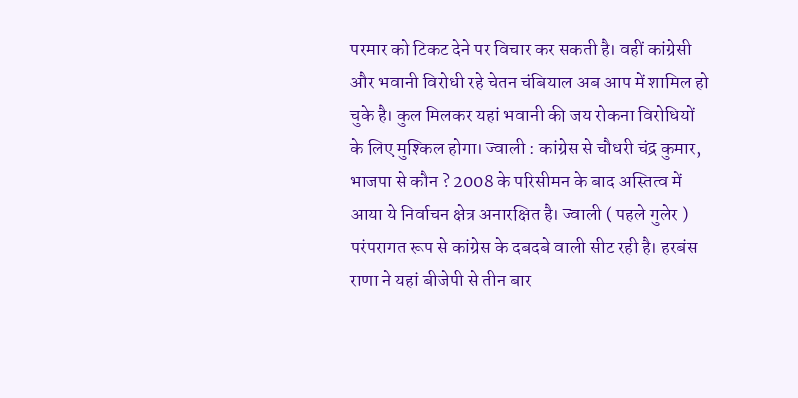परमार को टिकट देने पर विचार कर सकती है। वहीं कांग्रेसी और भवानी विरोधी रहे चेतन चंबियाल अब आप में शामिल हो चुके है। कुल मिलकर यहां भवानी की जय रोकना विरोधियों के लिए मुश्किल होगा। ज्वाली : कांग्रेस से चौधरी चंद्र कुमार, भाजपा से कौन ? 2008 के परिसीमन के बाद अस्तित्व में आया ये निर्वाचन क्षेत्र अनारक्षित है। ज्वाली ( पहले गुलेर ) परंपरागत रूप से कांग्रेस के दबदबे वाली सीट रही है। हरबंस राणा ने यहां बीजेपी से तीन बार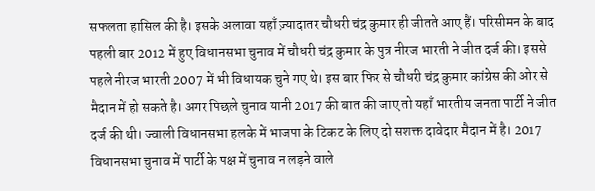सफलता हासिल की है। इसके अलावा यहाँ ज़्यादातर चौधरी चंद्र कुमार ही जीतते आए हैं। परिसीमन के बाद पहली बार 2012 में हुए विधानसभा चुनाव में चौधरी चंद्र कुमार के पुत्र नीरज भारती ने जीत दर्ज की। इससे पहले नीरज भारती 2007 में भी विधायक चुने गए थे। इस बार फिर से चौधरी चंद्र कुमार कांग्रेस की ओर से मैदान में हो सकते है। अगर पिछले चुनाव यानी 2017 की बात की जाए तो यहाँ भारतीय जनता पार्टी ने जीत दर्ज की थी। ज्वाली विधानसभा हलके में भाजपा के टिकट के लिए दो सशक्त दावेदार मैदान में है। 2017 विधानसभा चुनाव में पार्टी के पक्ष में चुनाव न लड़ने वाले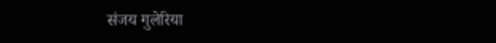संजय गुलेरिया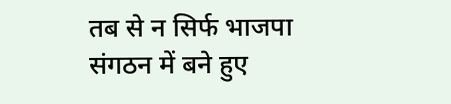तब से न सिर्फ भाजपा संगठन में बने हुए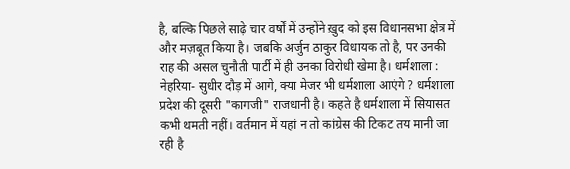है, बल्कि पिछले साढ़े चार वर्षों में उन्होंने ख़ुद को इस विधानसभा क्षेत्र में और मज़बूत किया है। जबकि अर्जुन ठाकुर विधायक तो है, पर उनकी राह की असल चुनौती पार्टी में ही उनका विरोधी खेमा है। धर्मशाला : नेहरिया- सुधीर दौड़ में आगे, क्या मेजर भी धर्मशाला आएंगे ? धर्मशाला प्रदेश की दूसरी "कागजी" राजधानी है। कहते है धर्मशाला में सियासत कभी थमती नहीं। वर्तमान में यहां न तो कांग्रेस की टिकट तय मानी जा रही है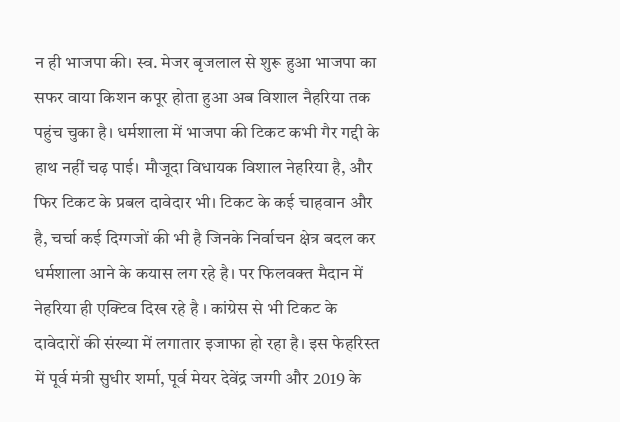न ही भाजपा की। स्व. मेजर बृजलाल से शुरू हुआ भाजपा का सफर वाया किशन कपूर होता हुआ अब विशाल नैहरिया तक पहुंच चुका है। धर्मशाला में भाजपा की टिकट कभी गैर गद्दी के हाथ नहीं चढ़ पाई। मौजूदा विधायक विशाल नेहरिया है, और फिर टिकट के प्रबल दावेदार भी। टिकट के कई चाहवान और है, चर्चा कई दिग्गजों की भी है जिनके निर्वाचन क्षेत्र बदल कर धर्मशाला आने के कयास लग रहे है। पर फिलवक्त मैदान में नेहरिया ही एक्टिव दिख रहे है । कांग्रेस से भी टिकट के दावेदारों की संख्या में लगातार इजाफा हो रहा है। इस फेहरिस्त में पूर्व मंत्री सुधीर शर्मा, पूर्व मेयर देवेंद्र जग्गी और 2019 के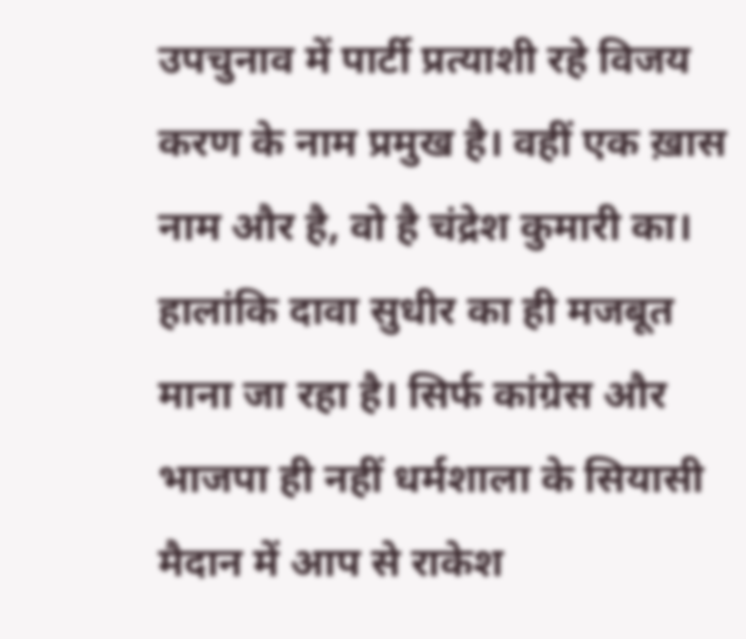उपचुनाव में पार्टी प्रत्याशी रहे विजय करण के नाम प्रमुख है। वहीं एक ख़ास नाम और है, वो है चंद्रेश कुमारी का। हालांकि दावा सुधीर का ही मजबूत माना जा रहा है। सिर्फ कांग्रेस और भाजपा ही नहीं धर्मशाला के सियासी मैदान में आप से राकेश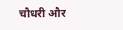चौधरी और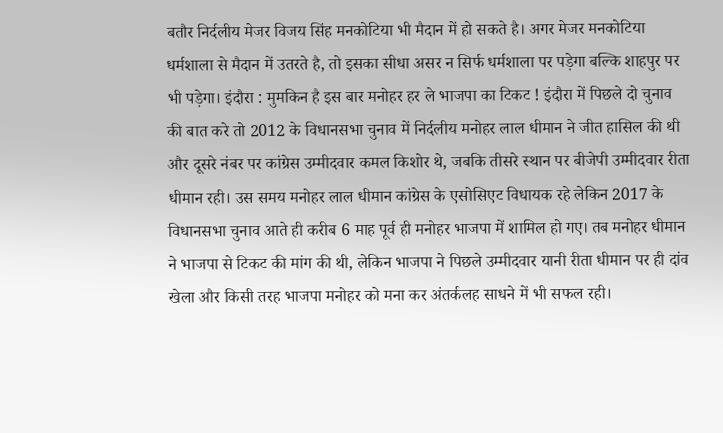बतौर निर्दलीय मेजर विजय सिंह मनकोटिया भी मैदान में हो सकते है। अगर मेजर मनकोटिया धर्मशाला से मैदान में उतरते है, तो इसका सीधा असर न सिर्फ धर्मशाला पर पड़ेगा बल्कि शाहपुर पर भी पड़ेगा। इंदौरा : मुमकिन है इस बार मनोहर हर ले भाजपा का टिकट ! इंदौरा में पिछले दो चुनाव की बात करे तो 2012 के विधानसभा चुनाव में निर्दलीय मनोहर लाल धीमान ने जीत हासिल की थी और दूसरे नंबर पर कांग्रेस उम्मीदवार कमल किशोर थे, जबकि तीसरे स्थान पर बीजेपी उम्मीदवार रीता धीमान रही। उस समय मनोहर लाल धीमान कांग्रेस के एसोसिएट विधायक रहे लेकिन 2017 के विधानसभा चुनाव आते ही करीब 6 माह पूर्व ही मनोहर भाजपा में शामिल हो गए। तब मनोहर धीमान ने भाजपा से टिकट की मांग की थी, लेकिन भाजपा ने पिछले उम्मीदवार यानी रीता धीमान पर ही दांव खेला और किसी तरह भाजपा मनोहर को मना कर अंतर्कलह साधने में भी सफल रही।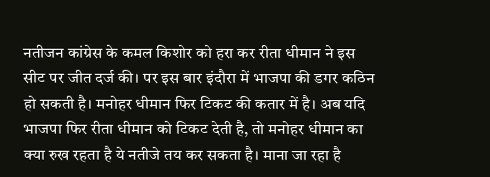नतीजन कांग्रेस के कमल किशोर को हरा कर रीता धीमान ने इस सीट पर जीत दर्ज की। पर इस बार इंदौरा में भाजपा की डगर कठिन हो सकती है। मनोहर धीमान फिर टिकट की कतार में है। अब यदि भाजपा फिर रीता धीमान को टिकट देती है, तो मनोहर धीमान का क्या रुख रहता है ये नतीजे तय कर सकता है। माना जा रहा है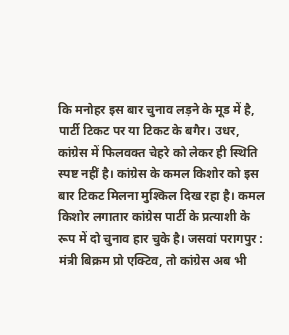कि मनोहर इस बार चुनाव लड़ने के मूड में है, पार्टी टिकट पर या टिकट के बगैर। उधर, कांग्रेस में फिलवक्त चेहरे को लेकर ही स्थिति स्पष्ट नहीं है। कांग्रेस के कमल किशोर को इस बार टिकट मिलना मुश्किल दिख रहा है। कमल किशोर लगातार कांग्रेस पार्टी के प्रत्याशी के रूप में दो चुनाव हार चुके है। जसवां परागपुर : मंत्री बिक्रम प्रो एक्टिव, तो कांग्रेस अब भी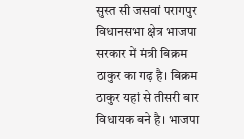सुस्त सी जसवां परागपुर विधानसभा क्षेत्र भाजपा सरकार में मंत्री बिक्रम ठाकुर का गढ़ है। बिक्रम ठाकुर यहां से तीसरी बार विधायक बने है। भाजपा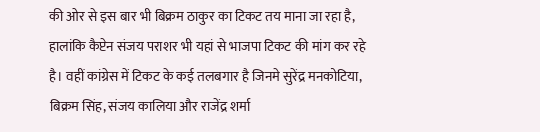की ओर से इस बार भी बिक्रम ठाकुर का टिकट तय माना जा रहा है, हालांकि कैप्टेन संजय पराशर भी यहां से भाजपा टिकट की मांग कर रहे है। वहीं कांग्रेस में टिकट के कई तलबगार है जिनमे सुरेंद्र मनकोटिया, बिक्रम सिंह, संजय कालिया और राजेंद्र शर्मा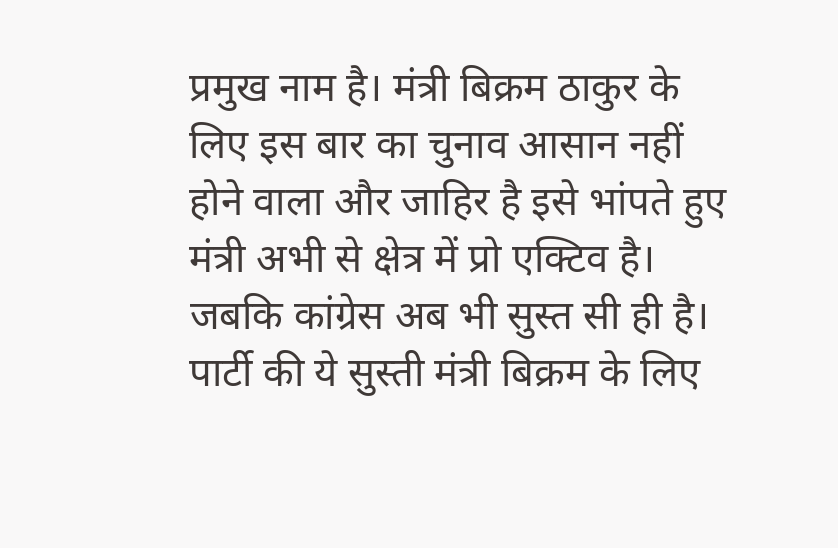प्रमुख नाम है। मंत्री बिक्रम ठाकुर के लिए इस बार का चुनाव आसान नहीं होने वाला और जाहिर है इसे भांपते हुए मंत्री अभी से क्षेत्र में प्रो एक्टिव है। जबकि कांग्रेस अब भी सुस्त सी ही है। पार्टी की ये सुस्ती मंत्री बिक्रम के लिए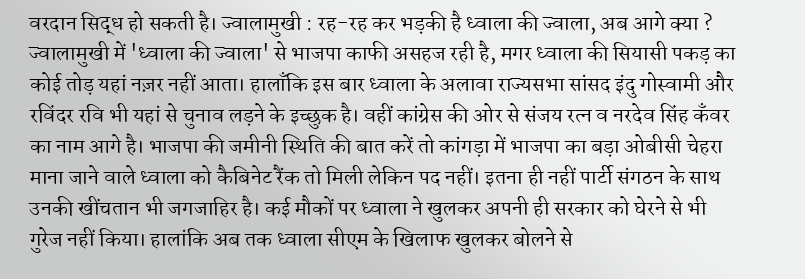वरदान सिद्ध हो सकती है। ज्वालामुखी : रह-रह कर भड़की है ध्वाला की ज्वाला, अब आगे क्या ? ज्वालामुखी में 'ध्वाला की ज्वाला' से भाजपा काफी असहज रही है, मगर ध्वाला की सियासी पकड़ का कोई तोड़ यहां नज़र नहीं आता। हालाँकि इस बार ध्वाला के अलावा राज्यसभा सांसद इंदु गोस्वामी और रविंदर रवि भी यहां से चुनाव लड़ने के इच्छुक है। वहीं कांग्रेस की ओर से संजय रत्न व नरदेव सिंह कँवर का नाम आगे है। भाजपा की जमीनी स्थिति की बात करें तो कांगड़ा में भाजपा का बड़ा ओबीसी चेहरा माना जाने वाले ध्वाला को कैबिनेट रैंक तो मिली लेकिन पद नहीं। इतना ही नहीं पार्टी संगठन के साथ उनकी खींचतान भी जगजाहिर है। कई मौकों पर ध्वाला ने खुलकर अपनी ही सरकार को घेरने से भी गुरेज नहीं किया। हालांकि अब तक ध्वाला सीएम के खिलाफ खुलकर बोलने से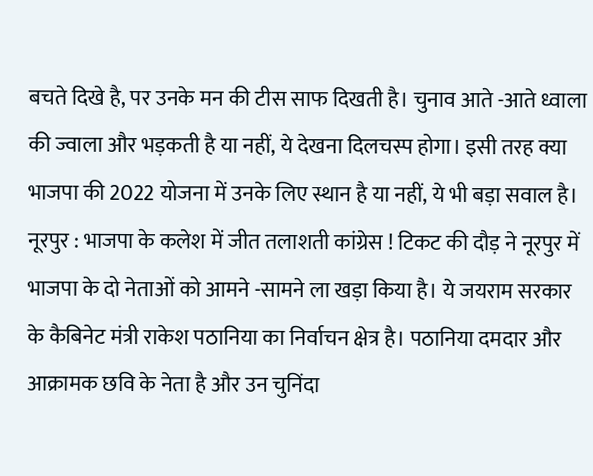बचते दिखे है, पर उनके मन की टीस साफ दिखती है। चुनाव आते -आते ध्वाला की ज्वाला और भड़कती है या नहीं, ये देखना दिलचस्प होगा। इसी तरह क्या भाजपा की 2022 योजना में उनके लिए स्थान है या नहीं, ये भी बड़ा सवाल है। नूरपुर : भाजपा के कलेश में जीत तलाशती कांग्रेस ! टिकट की दौड़ ने नूरपुर में भाजपा के दो नेताओं को आमने -सामने ला खड़ा किया है। ये जयराम सरकार के कैबिनेट मंत्री राकेश पठानिया का निर्वाचन क्षेत्र है। पठानिया दमदार और आक्रामक छवि के नेता है और उन चुनिंदा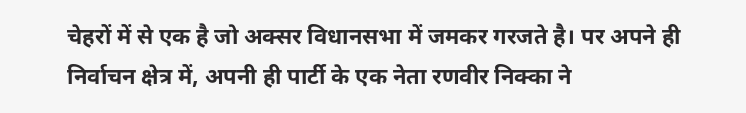चेहरों में से एक है जो अक्सर विधानसभा में जमकर गरजते है। पर अपने ही निर्वाचन क्षेत्र में, अपनी ही पार्टी के एक नेता रणवीर निक्का ने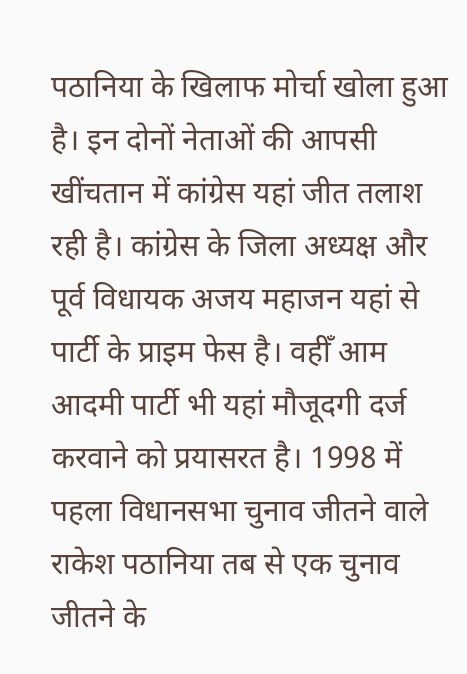पठानिया के खिलाफ मोर्चा खोला हुआ है। इन दोनों नेताओं की आपसी खींचतान में कांग्रेस यहां जीत तलाश रही है। कांग्रेस के जिला अध्यक्ष और पूर्व विधायक अजय महाजन यहां से पार्टी के प्राइम फेस है। वहीँ आम आदमी पार्टी भी यहां मौजूदगी दर्ज करवाने को प्रयासरत है। 1998 में पहला विधानसभा चुनाव जीतने वाले राकेश पठानिया तब से एक चुनाव जीतने के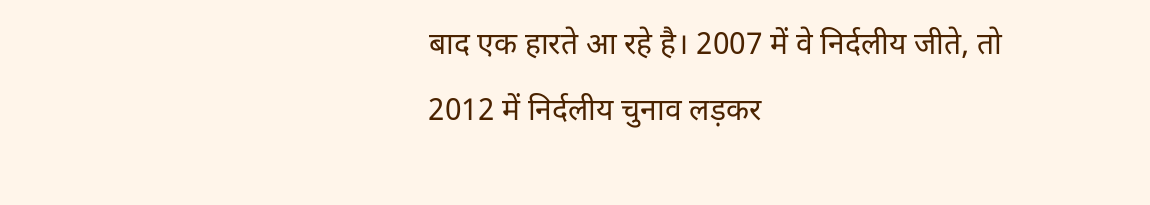बाद एक हारते आ रहे है। 2007 में वे निर्दलीय जीते, तो 2012 में निर्दलीय चुनाव लड़कर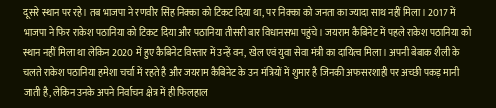दूसरे स्थान पर रहे। तब भाजपा ने रणवीर सिंह निक्का को टिकट दिया था, पर निक्का को जनता का ज्यादा साथ नहीं मिला। 2017 में भाजपा ने फिर राकेश पठानिया को टिकट दिया और पठानिया तीसरी बार विधानसभा पहुंचे। जयराम कैबिनेट में पहले राकेश पठानिया को स्थान नहीं मिला था लेकिन 2020 में हुए कैबिनेट विस्तार में उन्हें वन, खेल एवं युवा सेवा मंत्री का दायित्व मिला। अपनी बेबाक शैली के चलते राकेश पठानिया हमेशा चर्चा में रहते है और जयराम कैबिनेट के उन मंत्रियों में शुमार है जिनकी अफसरशाही पर अच्छी पकड़ मानी जाती है, लेकिन उनके अपने निर्वाचन क्षेत्र में ही फिलहाल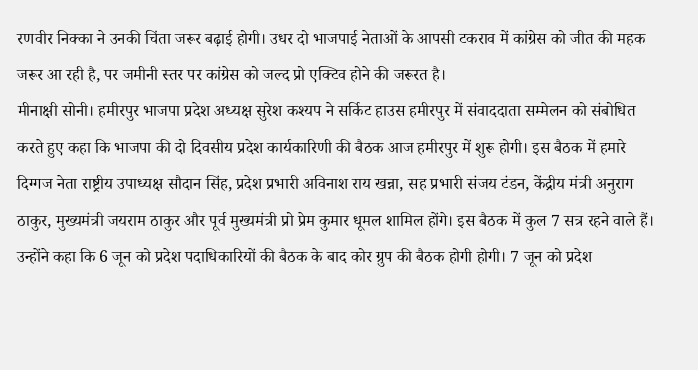रणवीर निक्का ने उनकी चिंता जरूर बढ़ाई होगी। उधर दो भाजपाई नेताओं के आपसी टकराव में कांग्रेस को जीत की महक जरूर आ रही है, पर जमीनी स्तर पर कांग्रेस को जल्द प्रो एक्टिव होने की जरूरत है।
मीनाक्षी सोनी। हमीरपुर भाजपा प्रदेश अध्यक्ष सुरेश कश्यप ने सर्किट हाउस हमीरपुर में संवाददाता सम्मेलन को संबोधित करते हुए कहा कि भाजपा की दो दिवसीय प्रदेश कार्यकारिणी की बैठक आज हमीरपुर में शुरू होगी। इस बैठक में हमारे दिग्गज नेता राष्ट्रीय उपाध्यक्ष सौदान सिंह, प्रदेश प्रभारी अविनाश राय खन्ना, सह प्रभारी संजय टंडन, केंद्रीय मंत्री अनुराग ठाकुर, मुख्यमंत्री जयराम ठाकुर और पूर्व मुख्यमंत्री प्रो प्रेम कुमार धूमल शामिल होंगे। इस बैठक में कुल 7 सत्र रहने वाले हैं। उन्होंने कहा कि 6 जून को प्रदेश पदाधिकारियों की बैठक के बाद कोर ग्रुप की बैठक होगी होगी। 7 जून को प्रदेश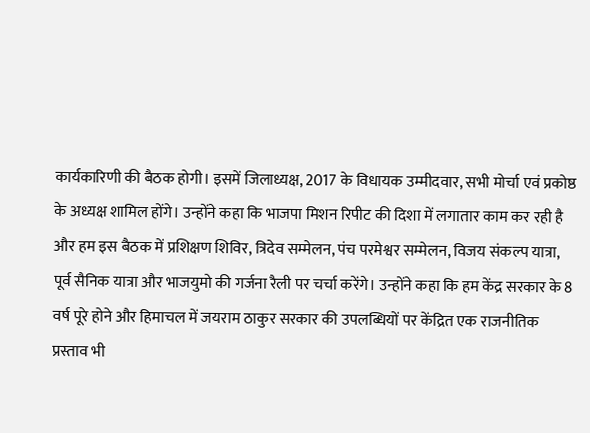कार्यकारिणी की बैठक होगी। इसमें जिलाध्यक्ष, 2017 के विधायक उम्मीदवार, सभी मोर्चा एवं प्रकोष्ठ के अध्यक्ष शामिल होंगे। उन्होंने कहा कि भाजपा मिशन रिपीट की दिशा में लगातार काम कर रही है और हम इस बैठक में प्रशिक्षण शिविर, त्रिदेव सम्मेलन, पंच परमेश्वर सम्मेलन, विजय संकल्प यात्रा, पूर्व सैनिक यात्रा और भाजयुमो की गर्जना रैली पर चर्चा करेंगे। उन्होंने कहा कि हम केंद्र सरकार के 8 वर्ष पूरे होने और हिमाचल में जयराम ठाकुर सरकार की उपलब्धियों पर केंद्रित एक राजनीतिक प्रस्ताव भी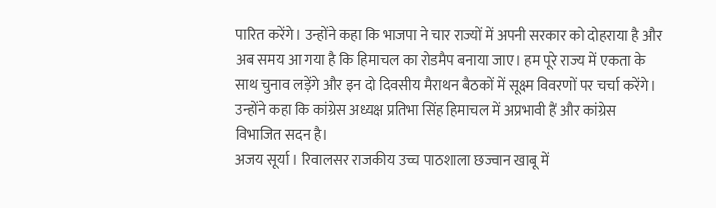पारित करेंगे। उन्होंने कहा कि भाजपा ने चार राज्यों में अपनी सरकार को दोहराया है और अब समय आ गया है कि हिमाचल का रोडमैप बनाया जाए। हम पूरे राज्य में एकता के साथ चुनाव लड़ेंगे और इन दो दिवसीय मैराथन बैठकों में सूक्ष्म विवरणों पर चर्चा करेंगे। उन्होंने कहा कि कांग्रेस अध्यक्ष प्रतिभा सिंह हिमाचल में अप्रभावी हैं और कांग्रेस विभाजित सदन है।
अजय सूर्या । रिवालसर राजकीय उच्च पाठशाला छज्वान खाबू में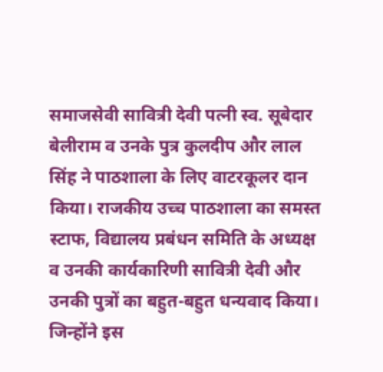समाजसेवी सावित्री देवी पत्नी स्व. सूबेदार बेलीराम व उनके पुत्र कुलदीप और लाल सिंह ने पाठशाला के लिए वाटरकूलर दान किया। राजकीय उच्च पाठशाला का समस्त स्टाफ, विद्यालय प्रबंधन समिति के अध्यक्ष व उनकी कार्यकारिणी सावित्री देवी और उनकी पुत्रों का बहुत-बहुत धन्यवाद किया। जिन्होंने इस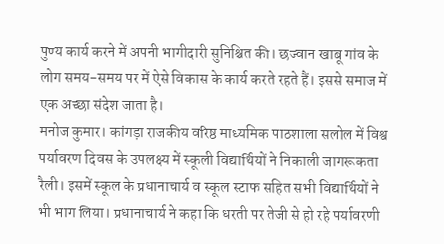पुण्य कार्य करने में अपनी भागीदारी सुनिश्चित की। छज्वान खाबू गांव के लोग समय-समय पर में ऐसे विकास के कार्य करते रहते हैं। इससे समाज में एक अच्छा संदेश जाता है।
मनोज कुमार। कांगड़ा राजकीय वरिष्ठ माध्यमिक पाठशाला सलोल में विश्व पर्यावरण दिवस के उपलक्ष्य में स्कूली विद्यार्थियों ने निकाली जागरूकता रैली। इसमें स्कूल के प्रधानाचार्य व स्कूल स्टाफ सहित सभी विद्यार्थियों ने भी भाग लिया। प्रधानाचार्य ने कहा कि धरती पर तेजी से हो रहे पर्यावरणी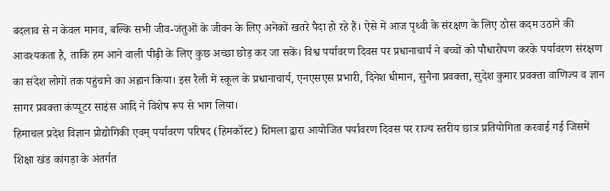बदलाव से न केवल मानव, बल्कि सभी जीव-जंतुओं के जीवन के लिए अनेकों खतरे पैदा हो रहे हैं। ऐसे में आज पृथ्वी के संरक्षण के लिए ठोस कदम उठाने की आवश्यकता है, ताकि हम आने वाली पीढ़ी के लिए कुछ अच्छा छोड़ कर जा सकें। विश्व पर्यावरण दिवस पर प्रधानाचार्य ने बच्चों को पौधारोपण करके पर्यावरण संरक्षण का संदेश लोगों तक पहुंचाने का अह्वान किया। इस रैली में स्कूल के प्रधानाचार्य, एनएसएस प्रभारी, दिनेश धीमान, सुनैना प्रवक्ता, सुदेश कुमार प्रवक्ता वाणिज्य व ज्ञान सागर प्रवक्ता कंप्यूटर साइंस आदि ने विशेष रूप से भाग लिया।
हिमाचल प्रदेश विज्ञान प्रोद्योगिकी एवम् पर्यावरण परिषद (हिमकॉस्ट) शिमला द्वारा आयोजित पर्यावरण दिवस पर राज्य स्तरीय छात्र प्रतियोगिता करवाई गई जिसमें शिक्षा खंड कांगड़ा के अंतर्गत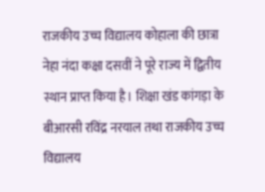राजकीय उच्च विद्यालय कोहाला की छात्रा नेहा नंदा कक्षा दसवीं ने पूरे राज्य में द्वितीय स्थान प्राप्त किया है। शिक्षा खंड कांगड़ा के बीआरसी रविंद्र नरयाल तथा राजकीय उच्च विद्यालय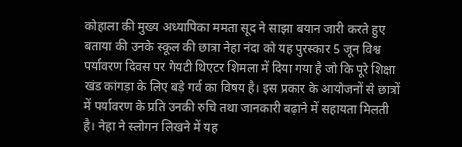कोहाला की मुख्य अध्यापिका ममता सूद ने साझा बयान जारी करते हुए बताया की उनके स्कूल की छात्रा नेहा नंदा को यह पुरस्कार 5 जून विश्व पर्यावरण दिवस पर गेयटी थिएटर शिमला में दिया गया है जो कि पूरे शिक्षा खंड कांगड़ा के लिए बड़े गर्व का विषय है। इस प्रकार के आयोजनों से छात्रों में पर्यावरण के प्रति उनकी रुचि तथा जानकारी बढ़ाने में सहायता मिलती है। नेहा ने स्लोगन लिखने में यह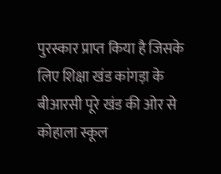पुरस्कार प्राप्त किया है जिसके लिए शिक्षा खंड कांगड़ा के बीआरसी पूरे खंड की ओर से कोहाला स्कूल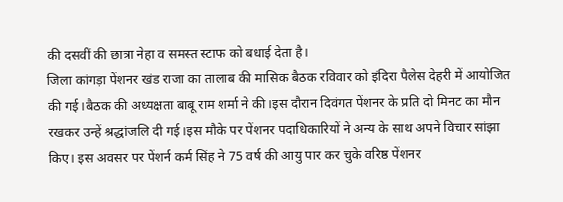की दसवीं की छात्रा नेहा व समस्त स्टाफ को बधाई देता है।
जिला कांगड़ा पेंशनर खंड राजा का तालाब की मासिक बैठक रविवार को इंदिरा पैलेस देहरी में आयोजित की गई।बैठक की अध्यक्षता बाबू राम शर्मा ने की।इस दौरान दिवंगत पेंशनर के प्रति दो मिनट का मौन रखकर उन्हें श्रद्धांजलि दी गई।इस मौके पर पेंशनर पदाधिकारियों ने अन्य के साथ अपने विचार सांझा किए। इस अवसर पर पेंशर्न कर्म सिंह ने 75 वर्ष की आयु पार कर चुके वरिष्ठ पेंशनर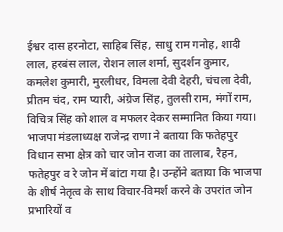ईश्वर दास हरनोटा, साहिब सिंह, साधु राम गनोह, शादी लाल, हरबंस लाल, रोशन लाल शर्मा, सुदर्शन कुमार, कमलेश कुमारी, मुरलीधर, विमला देवी देहरी, चंचला देवी, प्रीतम चंद, राम प्यारी, अंग्रेज सिंह, तुलसी राम, मंगों राम, विचित्र सिंह को शाल व मफलर देकर सम्मानित किया गया।
भाजपा मंडलाध्यक्ष राजेन्द्र राणा ने बताया कि फतेहपुर विधान सभा क्षेत्र को चार जोन राजा का तालाब, रैहन, फतेहपुर व रे जोन में बांटा गया है। उन्होंने बताया कि भाजपा के शीर्ष नेतृत्व के साथ विचार-विमर्श करने के उपरांत जोन प्रभारियों व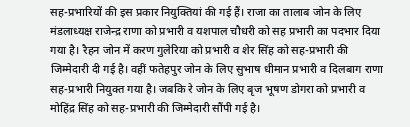सह-प्रभारियों की इस प्रकार नियुक्तियां की गई हैं। राजा का तालाब जोन के लिए मंडलाध्यक्ष राजेन्द्र राणा को प्रभारी व यशपाल चौधरी को सह प्रभारी का पदभार दिया गया है। रैहन जोन में करण गुलेरिया को प्रभारी व शेर सिंह को सह-प्रभारी की जिम्मेदारी दी गई है। वहीं फतेहपुर जोन के लिए सुभाष धीमान प्रभारी व दिलबाग राणा सह-प्रभारी नियुक्त गया है। जबकि रे जोन के लिए बृज भूषण डोगरा को प्रभारी व मोहिंद्र सिंह को सह-प्रभारी की जिम्मेदारी सौंपी गई है।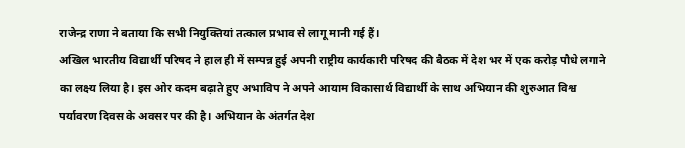राजेन्द्र राणा ने बताया कि सभी नियुक्तियां तत्काल प्रभाव से लागू मानी गई हैं।
अखिल भारतीय विद्यार्थी परिषद ने हाल ही में सम्पन्न हुई अपनी राष्ट्रीय कार्यकारी परिषद की बैठक में देश भर में एक करोड़ पौधे लगाने का लक्ष्य लिया है। इस ओर कदम बढ़ाते हुए अभाविप ने अपने आयाम विकासार्थ विद्यार्थी के साथ अभियान की शुरुआत विश्व पर्यावरण दिवस के अवसर पर की है। अभियान के अंतर्गत देश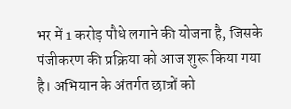भर में 1 करोड़ पौधे लगाने की योजना है, जिसके पंजीकरण की प्रक्रिया को आज शुरू किया गया है। अभियान के अंतर्गत छात्रों को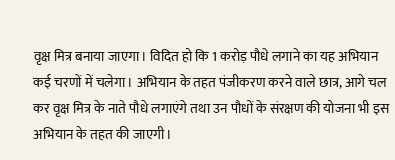वृक्ष मित्र बनाया जाएगा। विदित हो कि 1 करोड़ पौधे लगाने का यह अभियान कई चरणों में चलेगा। अभियान के तहत पंजीकरण करने वाले छात्र, आगे चल कर वृक्ष मित्र के नाते पौधे लगाएंगे तथा उन पौधों के संरक्षण की योजना भी इस अभियान के तहत की जाएगी।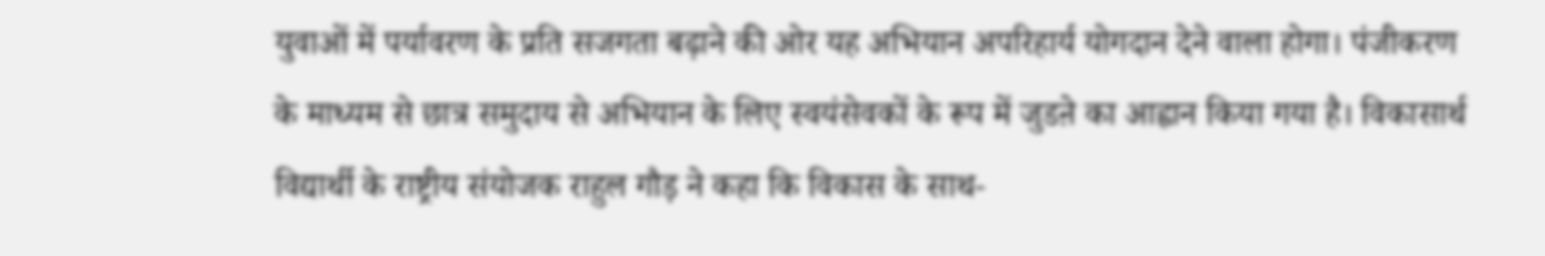युवाओं में पर्यावरण के प्रति सजगता बढ़ाने की ओर यह अभियान अपरिहार्य योगदान देने वाला होगा। पंजीकरण के माध्यम से छात्र समुदाय से अभियान के लिए स्वयंसेवकों के रूप में जुडऩे का आह्वान किया गया है। विकासार्थ विद्यार्थी के राष्ट्रीय संयोजक राहुल गौड़ ने कहा कि विकास के साथ-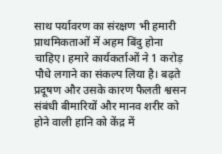साथ पर्यावरण का संरक्षण भी हमारी प्राथमिकताओं में अहम बिंदु होना चाहिए। हमारे कार्यकर्ताओं ने 1 करोड़ पौधे लगाने का संकल्प लिया है। बढ़ते प्रदूषण और उसके कारण फैलती श्वसन संबंधी बीमारियों और मानव शरीर को होने वाली हानि को केंद्र में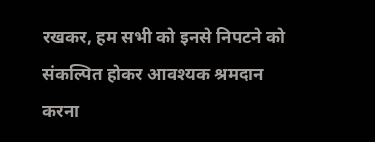रखकर, हम सभी को इनसे निपटने को संकल्पित होकर आवश्यक श्रमदान करना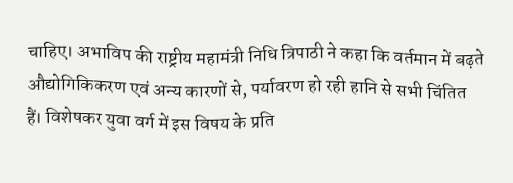चाहिए। अभाविप की राष्ट्रीय महामंत्री निधि त्रिपाठी ने कहा कि वर्तमान में बढ़ते औद्योगिकिकरण एवं अन्य कारणों से, पर्यावरण हो रही हानि से सभी चिंतित हैं। विशेषकर युवा वर्ग में इस विषय के प्रति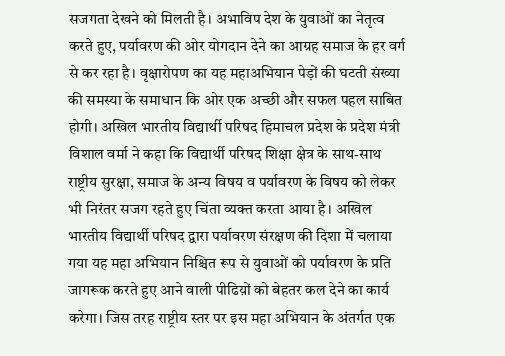सजगता देखने को मिलती है। अभाविप देश के युवाओं का नेतृत्व करते हुए, पर्यावरण की ओर योगदान देने का आग्रह समाज के हर वर्ग से कर रहा है। वृक्षारोपण का यह महाअभियान पेड़ों की घटती संख्या की समस्या के समाधान कि ओर एक अच्छी और सफल पहल साबित होगी। अखिल भारतीय विद्यार्थी परिषद हिमाचल प्रदेश के प्रदेश मंत्री विशाल वर्मा ने कहा कि विद्यार्थी परिषद शिक्षा क्षेत्र के साथ-साथ राष्ट्रीय सुरक्षा, समाज के अन्य विषय व पर्यावरण के विषय को लेकर भी निरंतर सजग रहते हुए चिंता व्यक्त करता आया है। अखिल भारतीय विद्यार्थी परिषद द्वारा पर्यावरण संरक्षण की दिशा में चलाया गया यह महा अभियान निश्चित रूप से युवाओं को पर्यावरण के प्रति जागरूक करते हुए आने वाली पीढिय़ों को बेहतर कल देने का कार्य करेगा। जिस तरह राष्ट्रीय स्तर पर इस महा अभियान के अंतर्गत एक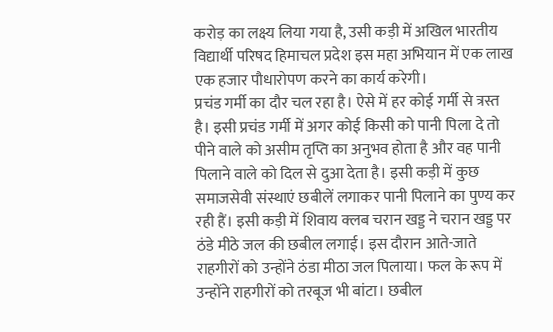करोड़ का लक्ष्य लिया गया है, उसी कड़ी में अखिल भारतीय विद्यार्थी परिषद हिमाचल प्रदेश इस महा अभियान में एक लाख एक हजार पौधारोपण करने का कार्य करेगी।
प्रचंड गर्मी का दौर चल रहा है। ऐसे में हर कोई गर्मी से त्रस्त है। इसी प्रचंड गर्मी में अगर कोई किसी को पानी पिला दे तो पीने वाले को असीम तृप्ति का अनुभव होता है और वह पानी पिलाने वाले को दिल से दुआ देता है। इसी कड़ी में कुछ समाजसेवी संस्थाएं छबीलें लगाकर पानी पिलाने का पुण्य कर रही हैं। इसी कड़ी में शिवाय क्लब चरान खड्ड ने चरान खड्ड पर ठंडे मीठे जल की छबील लगाई। इस दौरान आते-जाते राहगीरों को उन्होंने ठंडा मीठा जल पिलाया। फल के रूप में उन्होंने राहगीरों को तरबूज भी बांटा। छबील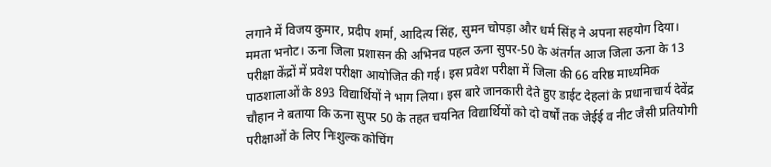लगाने में विजय कुमार, प्रदीप शर्मा, आदित्य सिंह, सुमन चोपड़ा और धर्म सिंह ने अपना सहयोग दिया।
ममता भनोट। ऊना जिला प्रशासन की अभिनव पहल ऊना सुपर-50 के अंतर्गत आज जिला ऊना के 13 परीक्षा केंद्रों में प्रवेश परीक्षा आयोजित की गई। इस प्रवेश परीक्षा में जिला की 66 वरिष्ठ माध्यमिक पाठशालाओं के 893 विद्यार्थियों ने भाग लिया। इस बारे जानकारी देते हुए डाईट देहलां के प्रधानाचार्य देवेंद्र चौहान ने बताया कि ऊना सुपर 50 के तहत चयनित विद्यार्थियों को दो वर्षों तक जेईई व नीट जैसी प्रतियोगी परीक्षाओं के लिए निःशुल्क कोचिंग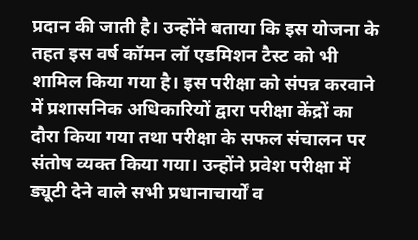प्रदान की जाती है। उन्होंने बताया कि इस योजना के तहत इस वर्ष कॉमन लॉ एडमिशन टैस्ट को भी शामिल किया गया है। इस परीक्षा को संपन्न करवाने में प्रशासनिक अधिकारियों द्वारा परीक्षा केंद्रों का दौरा किया गया तथा परीक्षा के सफल संचालन पर संतोष व्यक्त किया गया। उन्होंने प्रवेश परीक्षा में ड्यूटी देने वाले सभी प्रधानाचार्यों व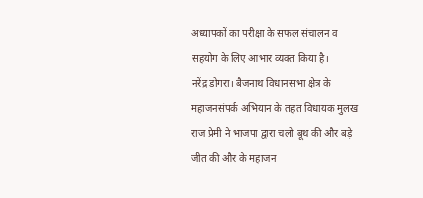अध्यापकों का परीक्षा के सफल संचालन व सहयोग के लिए आभार व्यक्त किया है।
नरेंद्र डोगरा। बैजनाथ विधानसभा क्षेत्र के महाजनसंपर्क अभियान के तहत विधायक मुलख राज प्रेमी ने भाजपा द्वारा चलो बूथ की और बड़े जीत की और के महाजन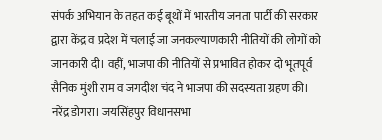संपर्क अभियान के तहत कई बूथों में भारतीय जनता पार्टी की सरकार द्वारा केंद्र व प्रदेश में चलाई जा जनकल्याणकारी नीतियों की लोगों को जानकारी दी। वहीं, भाजपा की नीतियों से प्रभावित होकर दो भूतपूर्व सैनिक मुंशी राम व जगदीश चंद ने भाजपा की सदस्यता ग्रहण की।
नरेंद्र डोगरा। जयसिंहपुर विधानसभा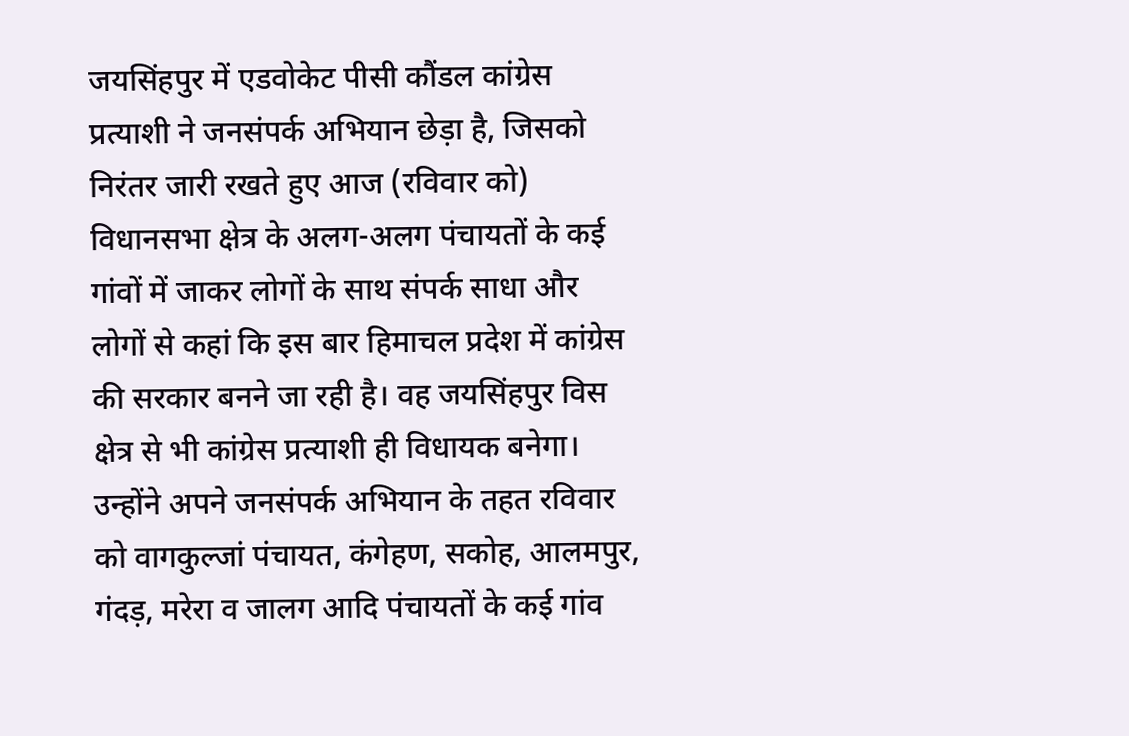जयसिंहपुर में एडवोकेट पीसी कौंडल कांग्रेस प्रत्याशी ने जनसंपर्क अभियान छेड़ा है, जिसको निरंतर जारी रखते हुए आज (रविवार को) विधानसभा क्षेत्र के अलग-अलग पंचायतों के कई गांवों में जाकर लोगों के साथ संपर्क साधा और लोगों से कहां कि इस बार हिमाचल प्रदेश में कांग्रेस की सरकार बनने जा रही है। वह जयसिंहपुर विस क्षेत्र से भी कांग्रेस प्रत्याशी ही विधायक बनेगा। उन्होंने अपने जनसंपर्क अभियान के तहत रविवार को वागकुल्जां पंचायत, कंगेहण, सकोह, आलमपुर, गंदड़, मरेरा व जालग आदि पंचायतों के कई गांव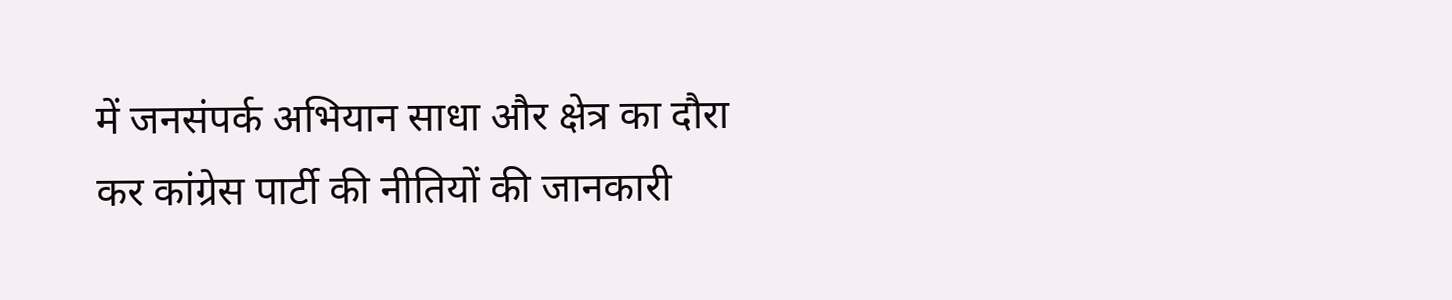में जनसंपर्क अभियान साधा और क्षेत्र का दौरा कर कांग्रेस पार्टी की नीतियों की जानकारी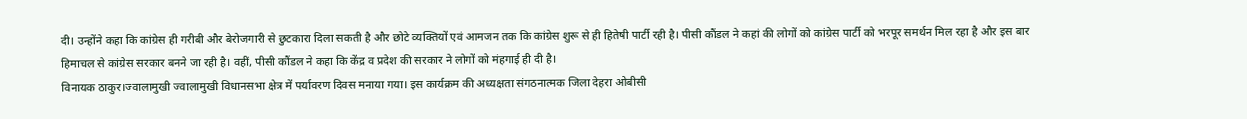दी। उन्होंने कहा कि कांग्रेस ही गरीबी और बेरोजगारी से छुटकारा दिला सकती है और छोटे व्यक्तियों एवं आमजन तक कि कांग्रेस शुरू से ही हितेषी पार्टी रही है। पीसी कौंडल ने कहां की लोगों को कांग्रेस पार्टी को भरपूर समर्थन मिल रहा है और इस बार हिमाचल से कांग्रेस सरकार बनने जा रही है। वहीं, पीसी कौंडल ने कहा कि केंद्र व प्रदेश की सरकार ने लोगों को मंहगाई ही दी है।
विनायक ठाकुर।ज्वालामुखी ज्वालामुखी विधानसभा क्षेत्र में पर्यावरण दिवस मनाया गया। इस कार्यक्रम की अध्यक्षता संगठनात्मक जिला देहरा ओबीसी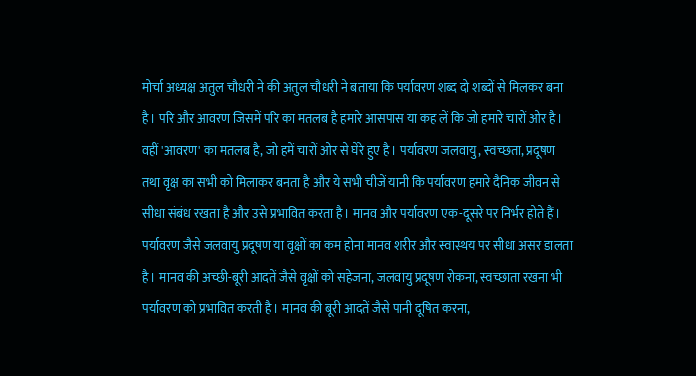मोर्चा अध्यक्ष अतुल चौधरी ने की अतुल चौधरी ने बताया कि पर्यावरण शब्द दो शब्दों से मिलकर बना है। परि और आवरण जिसमें परि का मतलब है हमारे आसपास या कह लें कि जो हमारे चारों ओर है। वहीं 'आवरण' का मतलब है, जो हमें चारों ओर से घेरे हुए है। पर्यावरण जलवायु, स्वच्छता, प्रदूषण तथा वृक्ष का सभी को मिलाकर बनता है और ये सभी चीजें यानी कि पर्यावरण हमारे दैनिक जीवन से सीधा संबंध रखता है और उसे प्रभावित करता है। मानव और पर्यावरण एक-दूसरे पर निर्भर होते हैं। पर्यावरण जैसे जलवायु प्रदूषण या वृक्षों का कम होना मानव शरीर और स्वास्थय पर सीधा असर डालता है। मानव की अच्छी-बूरी आदतें जैसे वृक्षों को सहेजना, जलवायु प्रदूषण रोकना, स्वच्छाता रखना भी पर्यावरण को प्रभावित करती है। मानव की बूरी आदतें जैसे पानी दूषित करना,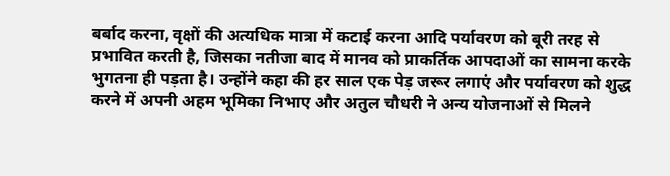बर्बाद करना, वृक्षों की अत्यधिक मात्रा में कटाई करना आदि पर्यावरण को बूरी तरह से प्रभावित करती है, जिसका नतीजा बाद में मानव को प्राकर्तिक आपदाओं का सामना करके भुगतना ही पड़ता है। उन्होंने कहा की हर साल एक पेड़ जरूर लगाएं और पर्यावरण को शुद्ध करने में अपनी अहम भूमिका निभाए और अतुल चौधरी ने अन्य योजनाओं से मिलने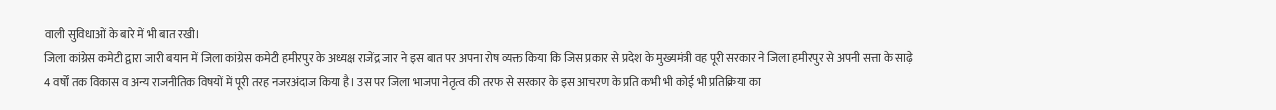वाली सुविधाओं के बारे में भी बात रखी।
जिला कांग्रेस कमेटी द्वारा जारी बयान में जिला कांग्रेस कमेटी हमीरपुर के अध्यक्ष राजेंद्र जार ने इस बात पर अपना रोष व्यक्त किया कि जिस प्रकार से प्रदेश के मुख्यमंत्री वह पूरी सरकार ने जिला हमीरपुर से अपनी सत्ता के साढ़े 4 वर्षों तक विकास व अन्य राजनीतिक विषयों में पूरी तरह नजरअंदाज किया है। उस पर जिला भाजपा नेतृत्व की तरफ से सरकार के इस आचरण के प्रति कभी भी कोई भी प्रतिक्रिया का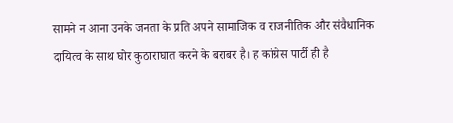सामने न आना उनके जनता के प्रति अपने सामाजिक व राजनीतिक और संवैधानिक दायित्व के साथ घोर कुठाराघात करने के बराबर है। ह कांग्रेस पार्टी ही है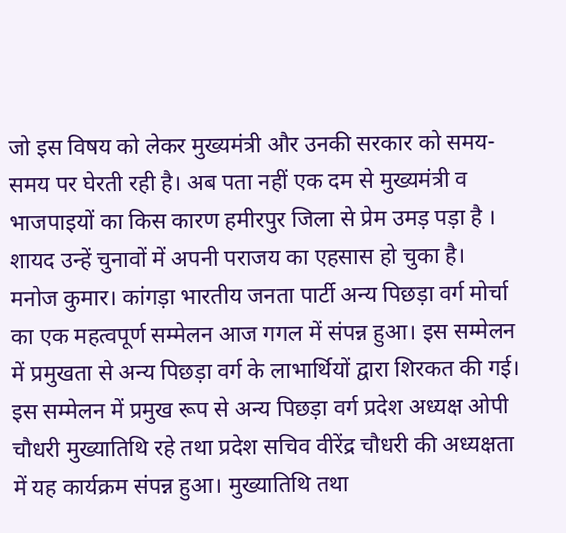जो इस विषय को लेकर मुख्यमंत्री और उनकी सरकार को समय-समय पर घेरती रही है। अब पता नहीं एक दम से मुख्यमंत्री व भाजपाइयों का किस कारण हमीरपुर जिला से प्रेम उमड़ पड़ा है । शायद उन्हें चुनावों में अपनी पराजय का एहसास हो चुका है।
मनोज कुमार। कांगड़ा भारतीय जनता पार्टी अन्य पिछड़ा वर्ग मोर्चा का एक महत्वपूर्ण सम्मेलन आज गगल में संपन्न हुआ। इस सम्मेलन में प्रमुखता से अन्य पिछड़ा वर्ग के लाभार्थियों द्वारा शिरकत की गई। इस सम्मेलन में प्रमुख रूप से अन्य पिछड़ा वर्ग प्रदेश अध्यक्ष ओपी चौधरी मुख्यातिथि रहे तथा प्रदेश सचिव वीरेंद्र चौधरी की अध्यक्षता में यह कार्यक्रम संपन्न हुआ। मुख्यातिथि तथा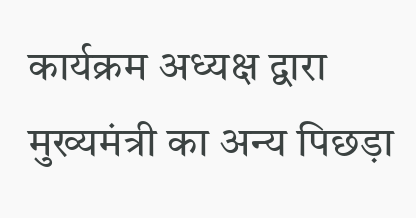कार्यक्रम अध्यक्ष द्वारा मुख्यमंत्री का अन्य पिछड़ा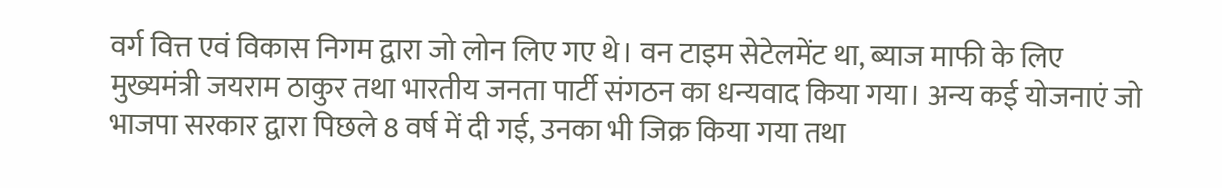वर्ग वित्त एवं विकास निगम द्वारा जो लोन लिए गए थे। वन टाइम सेटेलमेंट था, ब्याज माफी के लिए मुख्यमंत्री जयराम ठाकुर तथा भारतीय जनता पार्टी संगठन का धन्यवाद किया गया। अन्य कई योजनाएं जो भाजपा सरकार द्वारा पिछले 8 वर्ष में दी गई, उनका भी जिक्र किया गया तथा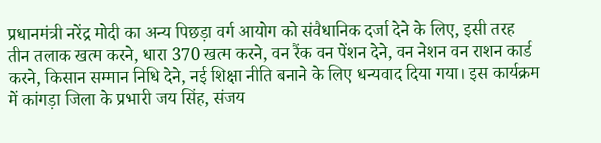प्रधानमंत्री नरेंद्र मोदी का अन्य पिछड़ा वर्ग आयोग को संवैधानिक दर्जा देने के लिए, इसी तरह तीन तलाक खत्म करने, धारा 370 खत्म करने, वन रैंक वन पेंशन देने, वन नेशन वन राशन कार्ड करने, किसान सम्मान निधि देने, नई शिक्षा नीति बनाने के लिए धन्यवाद दिया गया। इस कार्यक्रम में कांगड़ा जिला के प्रभारी जय सिंह, संजय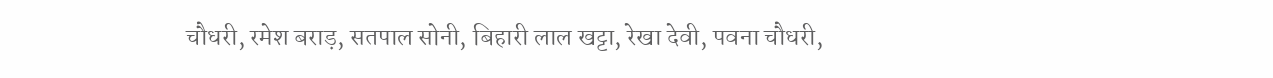चौधरी, रमेश बराड़, सतपाल सोनी, बिहारी लाल खट्टा, रेखा देवी, पवना चौधरी,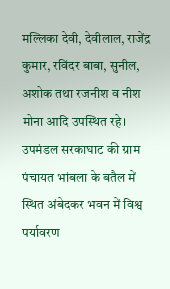मल्लिका देवी, देवीलाल, राजेंद्र कुमार, रविंदर बाबा, सुनील, अशोक तथा रजनीश व नीश मोना आदि उपस्थित रहे।
उपमंडल सरकाघाट की ग्राम पंचायत भांबला के बतैल में स्थित अंबेदकर भवन में विश्व पर्यावरण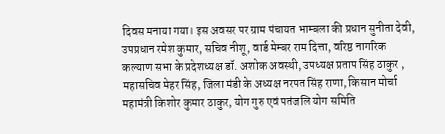दिवस मनाया गया। इस अवसर पर ग्राम पंचायत भाम्बला की प्रधान सुनीता देवी, उपप्रधान रमेश कुमार, सचिव नीशू, वार्ड मेम्बर राम दित्ता, वरिष्ठ नागरिक कल्याण सभा के प्रदेशध्यक्ष डॉ. अशोक अवस्थी, उपध्यक्ष प्रताप सिंह ठाकुर , महासचिव मेहर सिंह, जिला मंडी के अध्यक्ष नरपत सिंह राणा, किसान मोर्चा महामंत्री किशोर कुमार ठाकुर, योग गुरु एवं पतंजलि योग समिति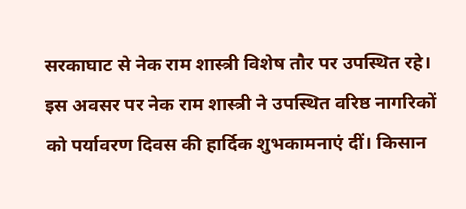सरकाघाट से नेक राम शास्त्री विशेष तौर पर उपस्थित रहे। इस अवसर पर नेक राम शास्त्री ने उपस्थित वरिष्ठ नागरिकों को पर्यावरण दिवस की हार्दिक शुभकामनाएं दीं। किसान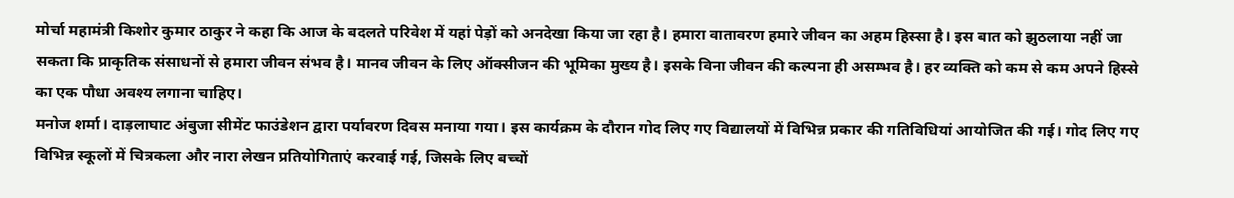मोर्चा महामंत्री किशोर कुमार ठाकुर ने कहा कि आज के बदलते परिवेश में यहां पेड़ों को अनदेखा किया जा रहा है। हमारा वातावरण हमारे जीवन का अहम हिस्सा है। इस बात को झुठलाया नहीं जा सकता कि प्राकृतिक संसाधनों से हमारा जीवन संभव है। मानव जीवन के लिए ऑक्सीजन की भूमिका मुख्य है। इसके विना जीवन की कल्पना ही असम्भव है। हर व्यक्ति को कम से कम अपने हिस्से का एक पौधा अवश्य लगाना चाहिए।
मनोज शर्मा। दाड़लाघाट अंबुजा सीमेंट फाउंडेशन द्वारा पर्यावरण दिवस मनाया गया। इस कार्यक्रम के दौरान गोद लिए गए विद्यालयों में विभिन्न प्रकार की गतिविधियां आयोजित की गई। गोद लिए गए विभिन्न स्कूलों में चित्रकला और नारा लेखन प्रतियोगिताएं करवाई गई, जिसके लिए बच्चों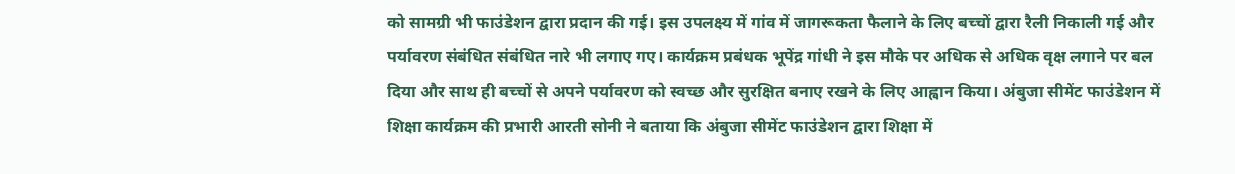को सामग्री भी फाउंडेशन द्वारा प्रदान की गई। इस उपलक्ष्य में गांव में जागरूकता फैलाने के लिए बच्चों द्वारा रैली निकाली गई और पर्यावरण संबंधित संबंधित नारे भी लगाए गए। कार्यक्रम प्रबंधक भूपेंद्र गांधी ने इस मौके पर अधिक से अधिक वृक्ष लगाने पर बल दिया और साथ ही बच्चों से अपने पर्यावरण को स्वच्छ और सुरक्षित बनाए रखने के लिए आह्वान किया। अंबुजा सीमेंट फाउंडेशन में शिक्षा कार्यक्रम की प्रभारी आरती सोनी ने बताया कि अंबुजा सीमेंट फाउंडेशन द्वारा शिक्षा में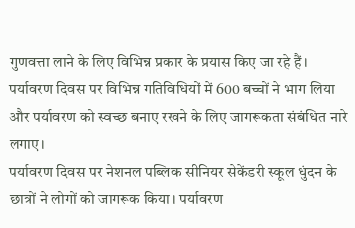गुणवत्ता लाने के लिए विभिन्न प्रकार के प्रयास किए जा रहे हैं। पर्यावरण दिवस पर विभिन्न गतिविधियों में 600 बच्चों ने भाग लिया और पर्यावरण को स्वच्छ बनाए रखने के लिए जागरूकता संबंधित नारे लगाए।
पर्यावरण दिवस पर नेशनल पब्लिक सीनियर सेकेंडरी स्कूल धुंदन के छात्रों ने लोगों को जागरूक किया। पर्यावरण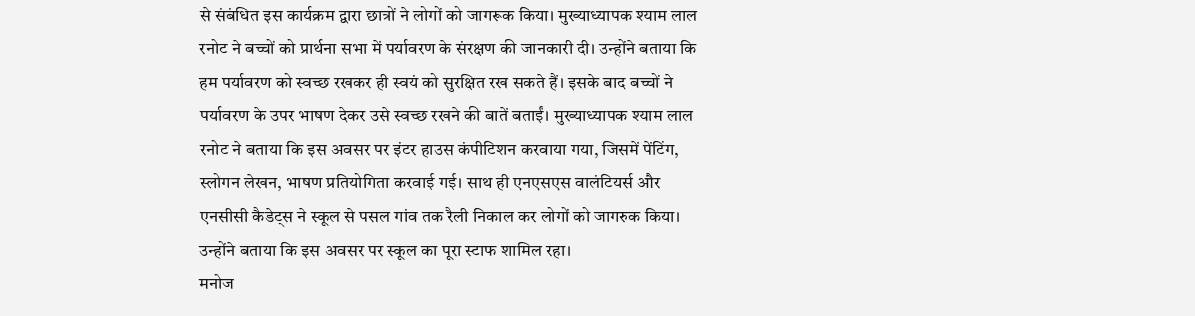से संबंधित इस कार्यक्रम द्वारा छात्रों ने लोगों को जागरूक किया। मुख्याध्यापक श्याम लाल रनोट ने बच्चों को प्रार्थना सभा में पर्यावरण के संरक्षण की जानकारी दी। उन्होंने बताया कि हम पर्यावरण को स्वच्छ रखकर ही स्वयं को सुरक्षित रख सकते हैं। इसके बाद बच्चों ने पर्यावरण के उपर भाषण देकर उसे स्वच्छ रखने की बातें बताईं। मुख्याध्यापक श्याम लाल रनोट ने बताया कि इस अवसर पर इंटर हाउस कंपीटिशन करवाया गया, जिसमें पेंटिंग, स्लोगन लेखन, भाषण प्रतियोगिता करवाई गई। साथ ही एनएसएस वालंटियर्स और एनसीसी कैडेट्स ने स्कूल से पसल गांव तक रैली निकाल कर लोगों को जागरुक किया। उन्होंने बताया कि इस अवसर पर स्कूल का पूरा स्टाफ शामिल रहा।
मनोज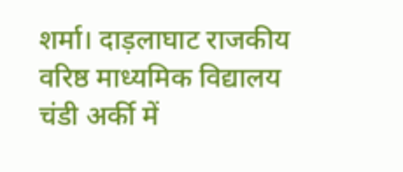शर्मा। दाड़लाघाट राजकीय वरिष्ठ माध्यमिक विद्यालय चंडी अर्की में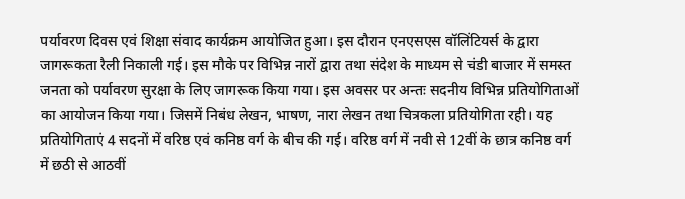पर्यावरण दिवस एवं शिक्षा संवाद कार्यक्रम आयोजित हुआ। इस दौरान एनएसएस वॉलिंटियर्स के द्वारा जागरूकता रैली निकाली गई। इस मौके पर विभिन्न नारों द्वारा तथा संदेश के माध्यम से चंडी बाजार में समस्त जनता को पर्यावरण सुरक्षा के लिए जागरूक किया गया। इस अवसर पर अन्तः सदनीय विभिन्न प्रतियोगिताओं का आयोजन किया गया। जिसमें निबंध लेखन, भाषण, नारा लेखन तथा चित्रकला प्रतियोगिता रही। यह प्रतियोगिताएं 4 सदनों में वरिष्ठ एवं कनिष्ठ वर्ग के बीच की गई। वरिष्ठ वर्ग में नवी से 12वीं के छात्र कनिष्ठ वर्ग में छठी से आठवीं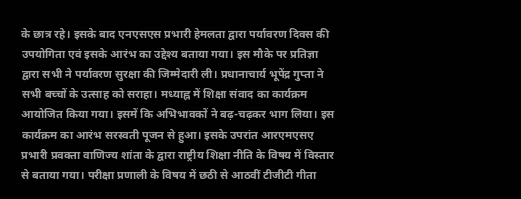के छात्र रहे। इसके बाद एनएसएस प्रभारी हेमलता द्वारा पर्यावरण दिवस की उपयोगिता एवं इसके आरंभ का उद्देश्य बताया गया। इस मौके पर प्रतिज्ञा द्वारा सभी ने पर्यावरण सुरक्षा की जिम्मेदारी ली। प्रधानाचार्य भूपेंद्र गुप्ता ने सभी बच्चों के उत्साह को सराहा। मध्याह्न में शिक्षा संवाद का कार्यक्रम आयोजित किया गया। इसमें कि अभिभावकों ने बढ़-चढ़कर भाग लिया। इस कार्यक्रम का आरंभ सरस्वती पूजन से हुआ। इसके उपरांत आरएमएसए प्रभारी प्रवक्ता वाणिज्य शांता के द्वारा राष्ट्रीय शिक्षा नीति के विषय में विस्तार से बताया गया। परीक्षा प्रणाली के विषय में छठी से आठवीं टीजीटी गीता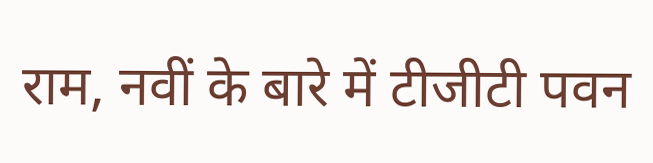राम, नवीं के बारे में टीजीटी पवन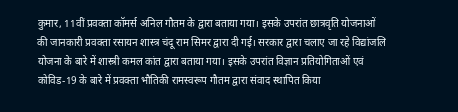कुमार, 11वीं प्रवक्ता कॉमर्स अनिल गौतम के द्वारा बताया गया। इसके उपरांत छात्रवृति योजनाओं की जानकारी प्रवक्ता रसायन शास्त्र चंदू राम सिमर द्वारा दी गई। सरकार द्वारा चलाए जा रहे विद्यांजलि योजना के बारे में शास्त्री कमल कांत द्वारा बताया गया। इसके उपरांत विज्ञान प्रतियोगिताओं एवं कोविड-19 के बारे में प्रवक्ता भौतिकी रामस्वरूप गौतम द्वारा संवाद स्थापित किया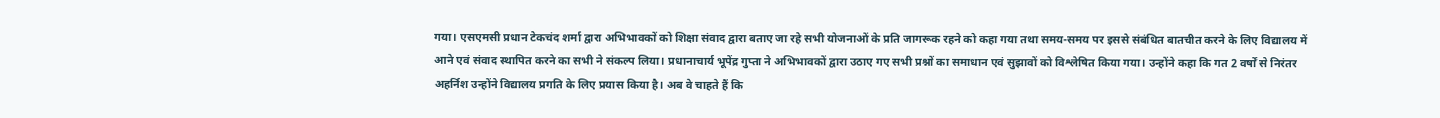गया। एसएमसी प्रधान टेकचंद शर्मा द्वारा अभिभावकों को शिक्षा संवाद द्वारा बताए जा रहे सभी योजनाओं के प्रति जागरूक रहने को कहा गया तथा समय-समय पर इससे संबंधित बातचीत करने के लिए विद्यालय में आने एवं संवाद स्थापित करने का सभी ने संकल्प लिया। प्रधानाचार्य भूपेंद्र गुप्ता ने अभिभावकों द्वारा उठाए गए सभी प्रश्नों का समाधान एवं सुझावों को विश्लेषित किया गया। उन्होंने कहा कि गत 2 वर्षों से निरंतर अहर्निश उन्होंने विद्यालय प्रगति के लिए प्रयास किया है। अब वे चाहते हैं कि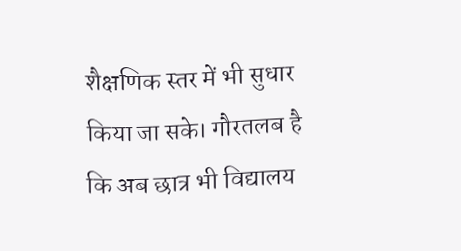शैक्षणिक स्तर में भी सुधार किया जा सके। गौरतलब है कि अब छात्र भी विद्यालय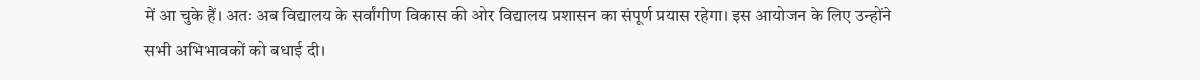में आ चुके हैं। अतः अब विद्यालय के सर्वांगीण विकास की ओर विद्यालय प्रशासन का संपूर्ण प्रयास रहेगा। इस आयोजन के लिए उन्होंने सभी अभिभावकों को बधाई दी।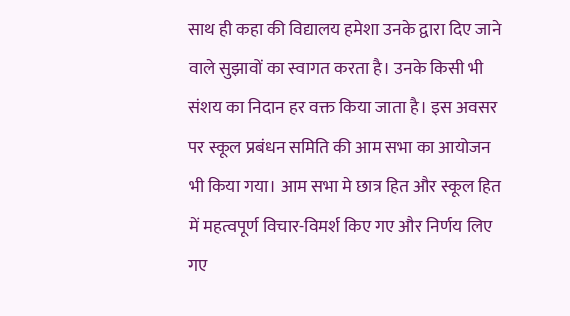साथ ही कहा की विद्यालय हमेशा उनके द्वारा दिए जाने वाले सुझावों का स्वागत करता है। उनके किसी भी संशय का निदान हर वक्त किया जाता है। इस अवसर पर स्कूल प्रबंधन समिति की आम सभा का आयोजन भी किया गया। आम सभा मे छात्र हित और स्कूल हित में महत्वपूर्ण विचार-विमर्श किए गए और निर्णय लिए गए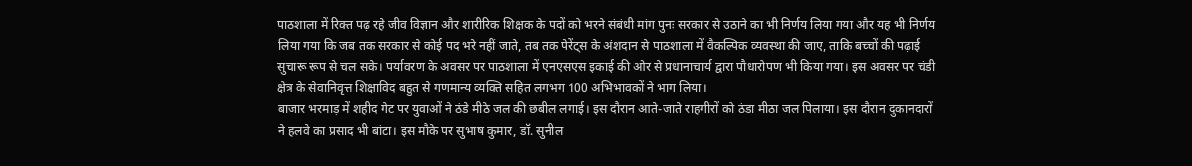पाठशाला में रिक्त पढ़ रहे जीव विज्ञान और शारीरिक शिक्षक के पदों को भरने संबंधी मांग पुनः सरकार से उठाने का भी निर्णय लिया गया और यह भी निर्णय लिया गया कि जब तक सरकार से कोई पद भरे नहीं जाते, तब तक पेरेंट्स के अंशदान से पाठशाला में वैकल्पिक व्यवस्था की जाए, ताकि बच्चों की पढ़ाई सुचारू रूप से चल सके। पर्यावरण के अवसर पर पाठशाला में एनएसएस इकाई की ओर से प्रधानाचार्य द्वारा पौधारोपण भी किया गया। इस अवसर पर चंडी क्षेत्र के सेवानिवृत्त शिक्षाविद बहुत से गणमान्य व्यक्ति सहित लगभग 100 अभिभावकों ने भाग लिया।
बाजार भरमाड़ में शहीद गेट पर युवाओं ने ठंडे मीठे जल की छबील लगाई। इस दौरान आते-जाते राहगीरों को ठंडा मीठा जल पिलाया। इस दौरान दुकानदारों ने हलवे का प्रसाद भी बांटा। इस मौके पर सुभाष कुमार, डॉ. सुनील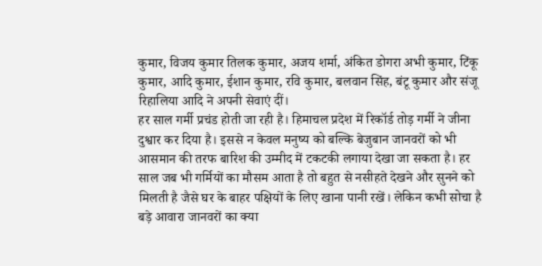कुमार, विजय कुमार तिलक कुमार, अजय शर्मा, अंकित डोगरा अभी कुमार, टिंकू कुमार, आदि कुमार, ईशान कुमार, रवि कुमार, बलवान सिंह, बंटू कुमार और संजू रिहालिया आदि ने अपनी सेवाएं दीं।
हर साल गर्मी प्रचंड होती जा रही है। हिमाचल प्रदेश में रिकॉर्ड तोड़ गर्मी ने जीना दुश्वार कर दिया है। इससे न केवल मनुष्य को बल्कि बेजुबान जानवरों को भी आसमान की तरफ बारिश की उम्मीद में टकटकी लगाया देखा जा सकता है। हर साल जब भी गर्मियों का मौसम आता है तो बहुत से नसीहते देखने और सुनने को मिलती है जैसे घर के बाहर पक्षियों के लिए खाना पानी रखें। लेकिन कभी सोचा है बड़े आवारा जानवरों का क्या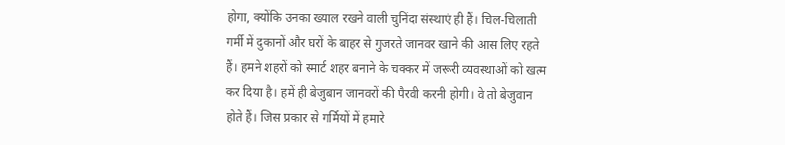होगा, क्योंकि उनका ख्याल रखने वाली चुनिंदा संस्थाएं ही हैं। चिल-चिलाती गर्मी में दुकानों और घरों के बाहर से गुजरते जानवर खाने की आस लिए रहते हैं। हमने शहरों को स्मार्ट शहर बनाने के चक्कर में जरूरी व्यवस्थाओं को खत्म कर दिया है। हमें ही बेजुबान जानवरों की पैरवी करनी होगी। वे तो बेजुवान होते हैं। जिस प्रकार से गर्मियों में हमारे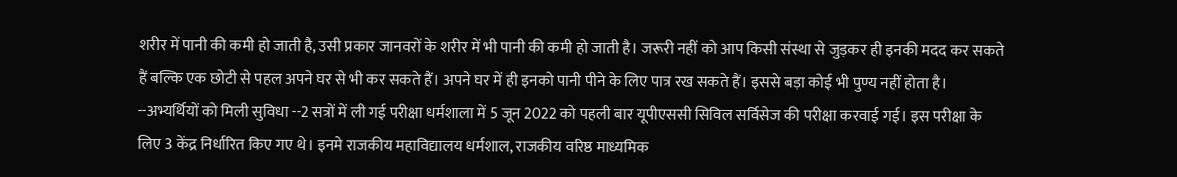शरीर में पानी की कमी हो जाती है, उसी प्रकार जानवरों के शरीर में भी पानी की कमी हो जाती है। जरूरी नहीं को आप किसी संस्था से जुड़कर ही इनकी मदद कर सकते हैं बल्कि एक छोटी से पहल अपने घर से भी कर सकते हैं। अपने घर में ही इनको पानी पीने के लिए पात्र रख सकते हैं। इससे बड़ा कोई भी पुण्य नहीं होता है।
--अभ्यर्थियों को मिली सुविधा --2 सत्रों में ली गई परीक्षा धर्मशाला में 5 जून 2022 को पहली बार यूपीएससी सिविल सर्विसेज की परीक्षा करवाई गई। इस परीक्षा के लिए 3 केंद्र निर्धारित किए गए थे। इनमे राजकीय महाविद्यालय धर्मशाल, राजकीय वरिष्ठ माध्यमिक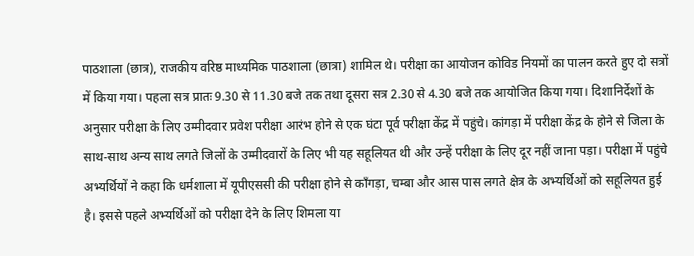पाठशाला (छात्र), राजकीय वरिष्ठ माध्यमिक पाठशाला (छात्रा) शामिल थे। परीक्षा का आयोजन कोविड नियमों का पालन करते हुए दो सत्रों में किया गया। पहला सत्र प्रातः 9.30 से 11.30 बजे तक तथा दूसरा सत्र 2.30 से 4.30 बजे तक आयोजित किया गया। दिशानिर्देशों के अनुसार परीक्षा के लिए उम्मीदवार प्रवेश परीक्षा आरंभ होने से एक घंटा पूर्व परीक्षा केंद्र में पहुंचे। कांगड़ा में परीक्षा केंद्र के होने से जिला के साथ-साथ अन्य साथ लगते जिलों के उम्मीदवारों के लिए भी यह सहूलियत थी और उन्हें परीक्षा के लिए दूर नहीं जाना पड़ा। परीक्षा में पहुंचे अभ्यर्थियों ने कहा कि धर्मशाला में यूपीएससी की परीक्षा होने से काँगड़ा, चम्बा और आस पास लगते क्षेत्र के अभ्यर्थिओं को सहूलियत हुई है। इससे पहले अभ्यर्थिओं को परीक्षा देने के लिए शिमला या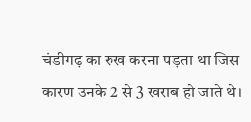चंडीगढ़ का रुख करना पड़ता था जिस कारण उनके 2 से 3 खराब हो जाते थे।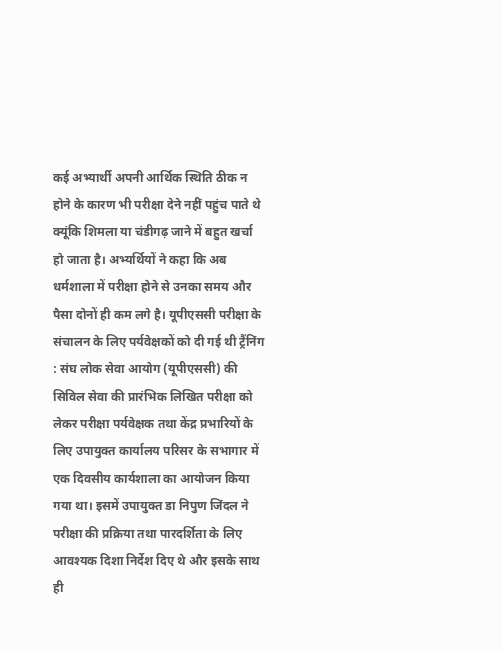कई अभ्यार्थी अपनी आर्थिक स्थिति ठीक न होने के कारण भी परीक्षा देने नहीं पहुंच पाते थे क्यूंकि शिमला या चंडीगढ़ जाने में बहुत खर्चा हो जाता है। अभ्यर्थियों ने कहा कि अब धर्मशाला में परीक्षा होने से उनका समय और पैसा दोनों ही कम लगे है। यूपीएससी परीक्षा के संचालन के लिए पर्यवेक्षकों को दी गई थी ट्रैंनिंग : संघ लोक सेवा आयोग (यूपीएससी) की सिविल सेवा की प्रारंभिक लिखित परीक्षा को लेकर परीक्षा पर्यवेक्षक तथा केंद्र प्रभारियों के लिए उपायुक्त कार्यालय परिसर के सभागार में एक दिवसीय कार्यशाला का आयोजन किया गया था। इसमें उपायुक्त डा निपुण जिंदल ने परीक्षा की प्रक्रिया तथा पारदर्शिता के लिए आवश्यक दिशा निर्देश दिए थे और इसके साथ ही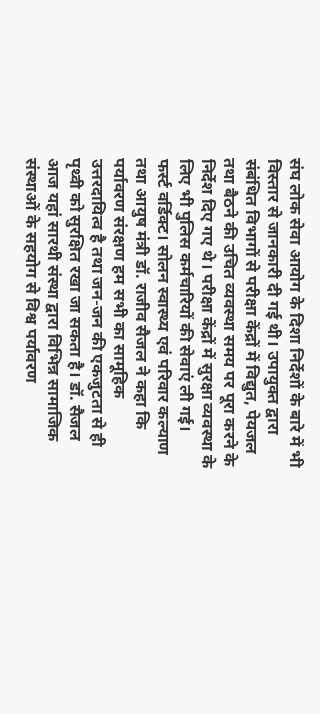संघ लोक सेवा आयोग के दिशा निर्देशों के बारे में भी विस्तार से जानकारी दी गई थी। उपायुक्त द्वारा संबंधित विभागों से परीक्षा केंद्रों में विद्युत, पेयजल तथा बैठने की उचित व्यवस्था समय पर पूरा करने के निर्देश दिए गए थे। परीक्षा केंद्रों में सुरक्षा व्यवस्था के लिए भी पुलिस कर्मचारियों की सेवाएं ली गई।
फर्स्ट वर्डिक्ट। सोलन स्वास्थ्य एवं परिवार कल्याण तथा आयुष मंत्री डॉ. राजीव सैजल ने कहा कि पर्यावरण संरक्षण हम सभी का सामूहिक उत्तरदायित्व है तथा जन-जन की एकजुटता से ही पृथ्वी को सुरक्षित रखा जा सकता है। डॉ. सैजल आज यहां सारथी संस्था द्वारा विभिन्न सामाजिक संस्थाओं के सहयोग से विश्व पर्यावरण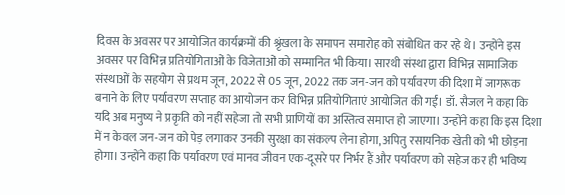दिवस के अवसर पर आयोजित कार्यक्रमों की श्रृंखला के समापन समारोह को संबोधित कर रहे थे। उन्होंने इस अवसर पर विभिन्न प्रतियोगिताओं के विजेताओं को सम्मानित भी किया। सारथी संस्था द्वारा विभिन्न सामाजिक संस्थाओं के सहयोग से प्रथम जून, 2022 से 05 जून, 2022 तक जन-जन को पर्यावरण की दिशा में जागरूक बनाने के लिए पर्यावरण सप्ताह का आयोजन कर विभिन्न प्रतियोगिताएं आयोजित की गईं। डॉ. सैजल ने कहा कि यदि अब मनुष्य ने प्रकृति को नहीं सहेजा तो सभी प्राणियों का अस्तित्व समाप्त हो जाएगा। उन्होंने कहा कि इस दिशा में न केवल जन-जन को पेड़ लगाकर उनकी सुरक्षा का संकल्प लेना होगा, अपितु रसायनिक खेती को भी छोड़ना होगा। उन्होंने कहा कि पर्यावरण एवं मानव जीवन एक-दूसरे पर निर्भर हैं और पर्यावरण को सहेज कर ही भविष्य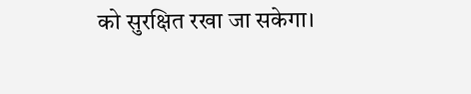को सुरक्षित रखा जा सकेगा।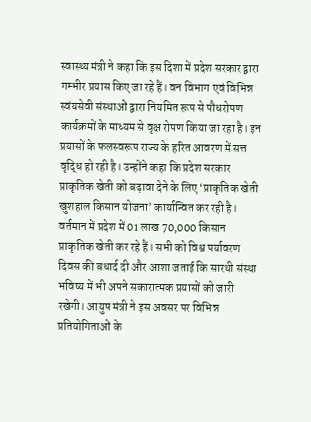स्वास्थ्य मंत्री ने कहा कि इस दिशा में प्रदेश सरकार द्वारा गम्भीर प्रयास किए जा रहे हैं। वन विभाग एवं विभिन्न स्वंयसेवी संस्थाओं द्वारा नियमित रूप से पौधरोपण कार्यक्रमों के माध्यम से वृक्ष रोपण किया जा रहा है। इन प्रयासों के फलस्वरूप राज्य के हरित आवरण में सत्त वृद्धि हो रही है। उन्होंने कहा कि प्रदेश सरकार प्राकृतिक खेती को बढ़ावा देने के लिए ‘प्राकृतिक खेती खुशहाल किसान योजना’ कार्यान्वित कर रही है। वर्तमान में प्रदेश में 01 लाख 70,000 किसान प्राकृतिक खेती कर रहे हैं। सभी को विश्व पर्यावरण दिवस की बधार्द दी और आशा जताई कि सारथी संस्था भविष्य में भी अपने सकारात्मक प्रयासों को जारी रखेगी। आयुष मंत्री ने इस अवसर पर विभिन्न प्रतियोगिताओं के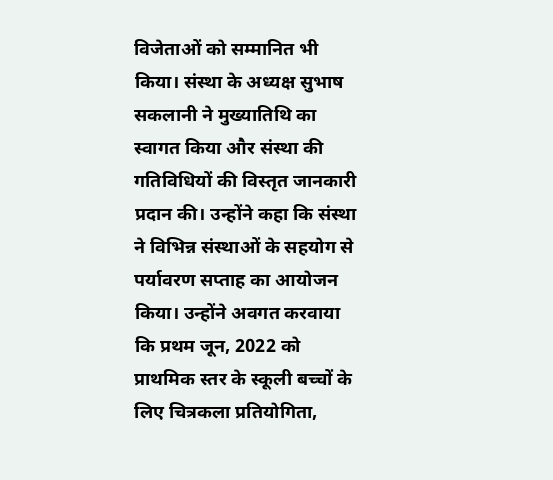विजेताओं को सम्मानित भी किया। संस्था के अध्यक्ष सुभाष सकलानी ने मुख्यातिथि का स्वागत किया और संस्था की गतिविधियों की विस्तृत जानकारी प्रदान की। उन्होंने कहा कि संस्था ने विभिन्न संस्थाओं के सहयोग से पर्यावरण सप्ताह का आयोजन किया। उन्होंने अवगत करवाया कि प्रथम जून, 2022 को प्राथमिक स्तर के स्कूली बच्चों के लिए चित्रकला प्रतियोगिता,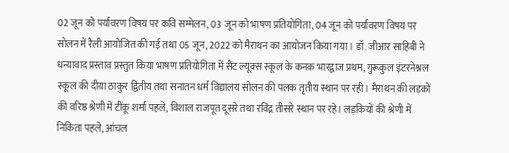02 जून को पर्यावरण विषय पर कवि सम्मेलन, 03 जून को भाषण प्रतियोगिता, 04 जून को पर्यावरण विषय पर सोलन में रैली आयोजित की गई तथा 05 जून, 2022 को मैराथन का आयोजन किया गया। डॉ. जीआर साहिबी ने धन्यावाद प्रस्ताव प्रस्तुत किया भाषण प्रतियोगिता में सैंट ल्यूक्स स्कूल के कनक भारद्वाज प्रथम, गुरूकुल इंटरनेश्नल स्कूल की दीया ठाकुर द्वितीय तथा सनातन धर्म विद्यालय सोलन की पलक तृतीय स्थान पर रही। मैराथन की लड़कों की वरिष्ठ श्रेणी में टींकू शर्मा पहले, विशाल राजपूत दूसरे तथा रविंद्र तीसरे स्थान पर रहे। लड़कियों की श्रेणी में निकिता पहले, आंचल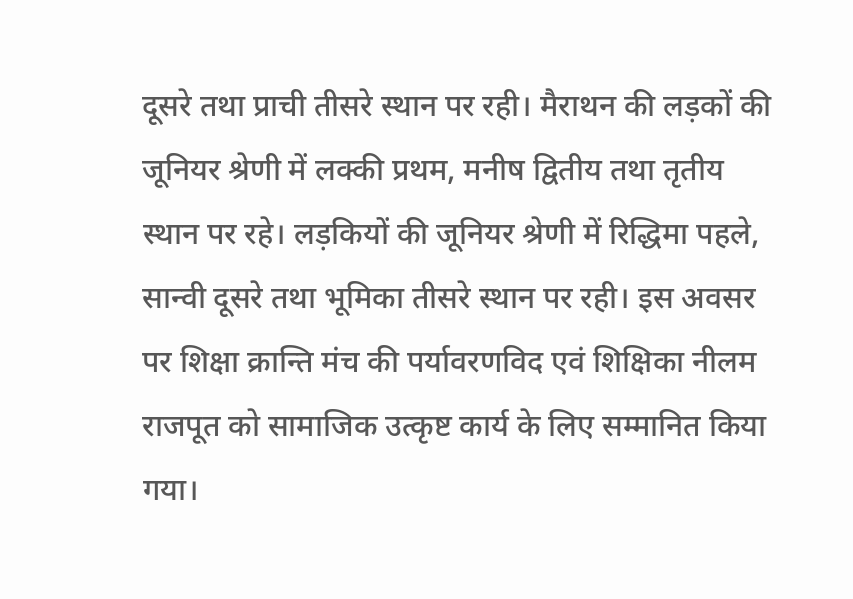दूसरे तथा प्राची तीसरे स्थान पर रही। मैराथन की लड़कों की जूनियर श्रेणी में लक्की प्रथम, मनीष द्वितीय तथा तृतीय स्थान पर रहे। लड़कियों की जूनियर श्रेणी में रिद्धिमा पहले, सान्वी दूसरे तथा भूमिका तीसरे स्थान पर रही। इस अवसर पर शिक्षा क्रान्ति मंच की पर्यावरणविद एवं शिक्षिका नीलम राजपूत को सामाजिक उत्कृष्ट कार्य के लिए सम्मानित किया गया।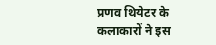प्रणव थियेटर के कलाकारों ने इस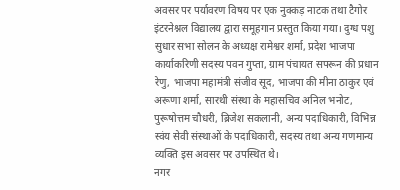अवसर पर पर्यावरण विषय पर एक नुक्कड़ नाटक तथा टैगोर इंटरनेश्नल विद्यालय द्वारा समूहगान प्रस्तुत किया गया। दुग्ध पशु सुधार सभा सोलन के अध्यक्ष रामेश्वर शर्मा, प्रदेश भाजपा कार्याकरिणी सदस्य पवन गुप्ता, ग्राम पंचायत सपरून की प्रधान रेणु, भाजपा महामंत्री संजीव सूद, भाजपा की मीना ठाकुर एवं अरूणा शर्मा, सारथी संस्था के महासचिव अनिल भनोट, पुरूषोत्तम चौधरी, ब्रिजेश सकलानी, अन्य पदाधिकारी, विभिन्न स्वंय सेवी संस्थाओं के पदाधिकारी, सदस्य तथा अन्य गणमान्य व्यक्ति इस अवसर पर उपस्थित थे।
नगर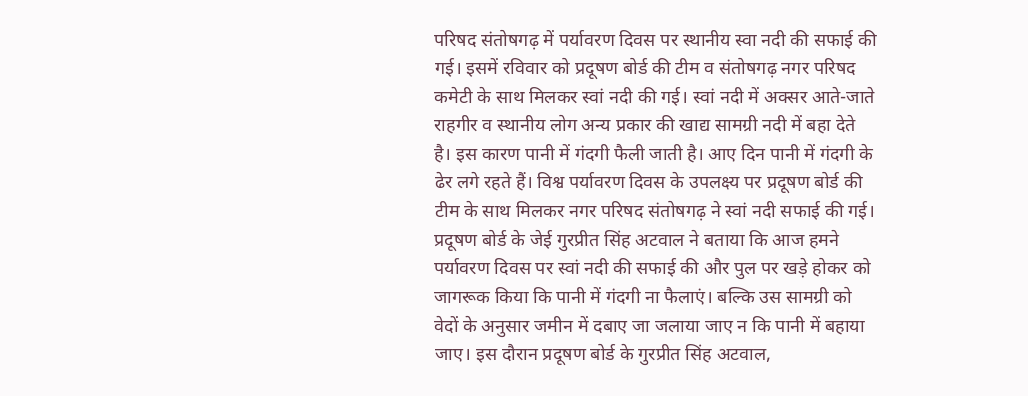परिषद संतोषगढ़ में पर्यावरण दिवस पर स्थानीय स्वा नदी की सफाई की गई। इसमें रविवार को प्रदूषण बोर्ड की टीम व संतोषगढ़ नगर परिषद कमेटी के साथ मिलकर स्वां नदी की गई। स्वां नदी में अक्सर आते-जाते राहगीर व स्थानीय लोग अन्य प्रकार की खाद्य सामग्री नदी में बहा देते है। इस कारण पानी में गंदगी फैली जाती है। आए दिन पानी में गंदगी के ढेर लगे रहते हैं। विश्व पर्यावरण दिवस के उपलक्ष्य पर प्रदूषण बोर्ड की टीम के साथ मिलकर नगर परिषद संतोषगढ़ ने स्वां नदी सफाई की गई। प्रदूषण बोर्ड के जेई गुरप्रीत सिंह अटवाल ने बताया कि आज हमने पर्यावरण दिवस पर स्वां नदी की सफाई की और पुल पर खड़े होकर को जागरूक किया कि पानी में गंदगी ना फैलाएं। बल्कि उस सामग्री को वेदों के अनुसार जमीन में दबाए जा जलाया जाए न कि पानी में बहाया जाए। इस दौरान प्रदूषण बोर्ड के गुरप्रीत सिंह अटवाल,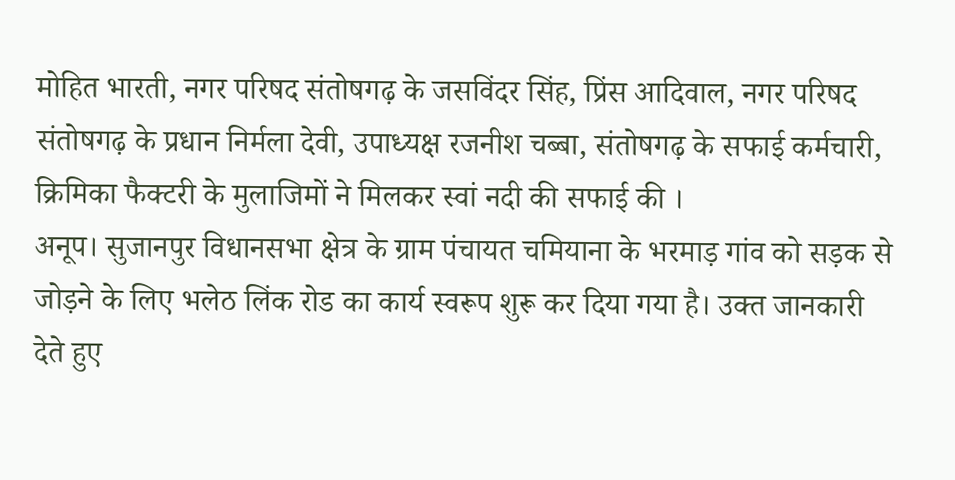मोहित भारती, नगर परिषद संतोषगढ़ के जसविंदर सिंह, प्रिंस आदिवाल, नगर परिषद संतोषगढ़ के प्रधान निर्मला देवी, उपाध्यक्ष रजनीश चब्बा, संतोषगढ़ के सफाई कर्मचारी, क्रिमिका फैक्टरी के मुलाजिमों ने मिलकर स्वां नदी की सफाई की ।
अनूप। सुजानपुर विधानसभा क्षेत्र के ग्राम पंचायत चमियाना के भरमाड़ गांव को सड़क से जोड़ने के लिए भलेठ लिंक रोड का कार्य स्वरूप शुरू कर दिया गया है। उक्त जानकारी देते हुए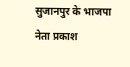सुजानपुर के भाजपा नेता प्रकाश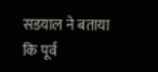सडयाल ने बताया कि पूर्व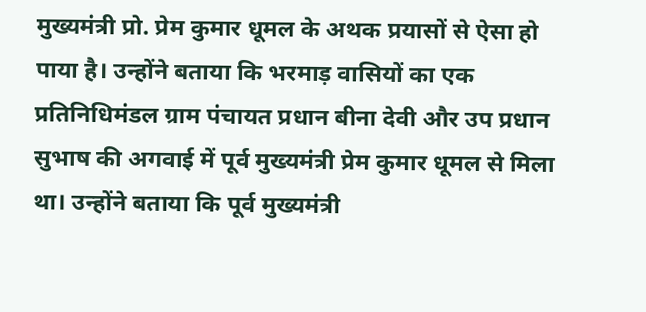मुख्यमंत्री प्रो. प्रेम कुमार धूमल के अथक प्रयासों से ऐसा हो पाया है। उन्होंने बताया कि भरमाड़ वासियों का एक प्रतिनिधिमंडल ग्राम पंचायत प्रधान बीना देवी और उप प्रधान सुभाष की अगवाई में पूर्व मुख्यमंत्री प्रेम कुमार धूमल से मिला था। उन्होंने बताया कि पूर्व मुख्यमंत्री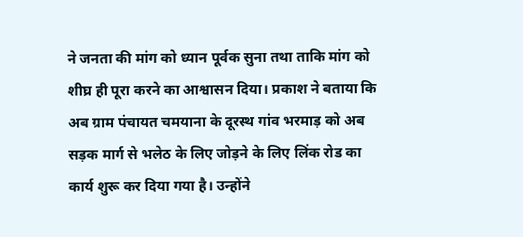ने जनता की मांग को ध्यान पूर्वक सुना तथा ताकि मांग को शीघ्र ही पूरा करने का आश्वासन दिया। प्रकाश ने बताया कि अब ग्राम पंचायत चमयाना के दूरस्थ गांव भरमाड़ को अब सड़क मार्ग से भलेठ के लिए जोड़ने के लिए लिंक रोड का कार्य शुरू कर दिया गया है। उन्होंने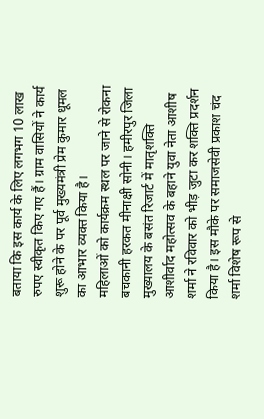बताया कि इस कार्य के लिए लगभग 10 लाख रुपए स्वीकृत किए गए हैं। ग्राम वासियों ने कार्य शुरू होने के पर पूर्व मुख्यमंत्री प्रेम कुमार धूमल का आभार व्यक्त किया है।
महिलाओं को कार्यक्रम स्थल पर जाने से रोकना बचकानी हरकत मीनाक्षी सोनी। हमीरपुर जिला मुख्यालय के बसंत रिजार्ट में मातृशक्ति आशीर्वाद महोत्सव के बहाने युवा नेता आशीष शर्मा ने रविवार को भीड़ जुटा कर शक्ति प्रदर्शन किया है। इस मौके पर समाजसेवी प्रकाश चंद शर्मा विशेष रूप से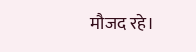मौजद रहे।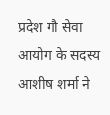प्रदेश गौ सेवा आयोग के सदस्य आशीष शर्मा ने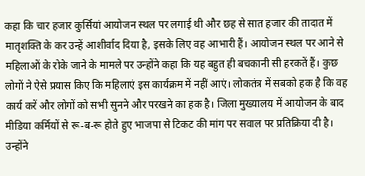कहा कि चार हजार कुर्सियां आयोजन स्थल पर लगाई थी और छह से सात हजार की तादात में मातृशक्ति के कर उन्हें आशीर्वाद दिया है, इसके लिए वह आभारी हैं। आयोजन स्थल पर आने से महिलाओं के रोके जाने के मामले पर उन्होंने कहा कि यह बहुत ही बचकानी सी हरकतें हैं। कुछ लोगों ने ऐसे प्रयास किए कि महिलाएं इस कार्यक्रम में नहीं आएं। लोकतंत्र में सबको हक है कि वह कार्य करें और लोगों को सभी सुनने और परखने का हक है। जिला मुख्यालय में आयोजन के बाद मीडिया कर्मियों से रू-ब-रू होते हुए भाजपा से टिकट की मांग पर सवाल पर प्रतिक्रिया दी है। उन्होंने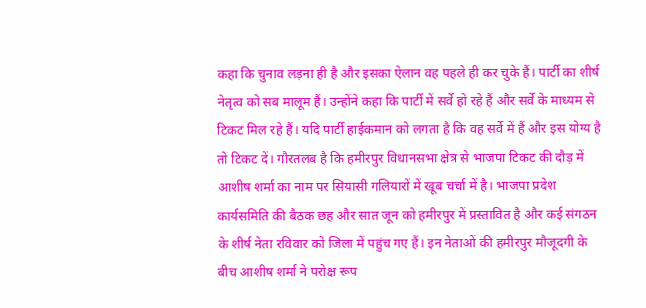कहा कि चुनाव लड़ना ही है और इसका ऐलान वह पहले ही कर चुके हैं। पार्टी का शीर्ष नेतृत्व को सब मालूम हैं। उन्होंने कहा कि पार्टी में सर्वे हो रहे हैं और सर्वे के माध्यम से टिकट मिल रहे हैं। यदि पार्टी हाईकमान को लगता है कि वह सर्वे में हैं और इस योग्य है तो टिकट दें। गौरतलब है कि हमीरपुर विधानसभा क्षेत्र से भाजपा टिकट की दौड़ में आशीष शर्मा का नाम पर सियासी गलियारों में खूब चर्चा में है। भाजपा प्रदेश कार्यसमिति की बैठक छह और सात जून को हमीरपुर में प्रस्तावित है और कई संगठन के शीर्ष नेता रविवार को जिला में पहुंच गए हैं। इन नेताओं की हमीरपुर मौजूदगी के बीच आशीष शर्मा ने परोक्ष रूप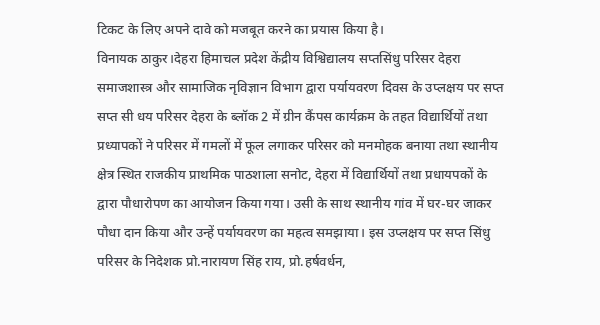टिकट के लिए अपने दावे को मजबूत करने का प्रयास किया है।
विनायक ठाकुर।देहरा हिमाचल प्रदेश केंद्रीय विश्विद्यालय सप्तसिंधु परिसर देहरा समाजशास्त्र और सामाजिक नृविज्ञान विभाग द्वारा पर्यायवरण दिवस के उप्लक्षय पर सप्त सप्त सी धय परिसर देहरा के ब्लॉक 2 में ग्रीन कैंपस कार्यक्रम के तहत विद्यार्थियों तथा प्रध्यापकों ने परिसर में गमलों में फूल लगाकर परिसर को मनमोहक बनाया तथा स्थानीय क्षेत्र स्थित राजकीय प्राथमिक पाठशाला सनोट, देहरा में विद्यार्थियों तथा प्रधायपकों के द्वारा पौधारोपण का आयोजन किया गया। उसी के साथ स्थानीय गांव में घर-घर जाकर पौधा दान किया और उन्हें पर्यायवरण का महत्व समझाया। इस उप्लक्षय पर सप्त सिंधु परिसर के निदेशक प्रो.नारायण सिंह राय, प्रो.हर्षवर्धन,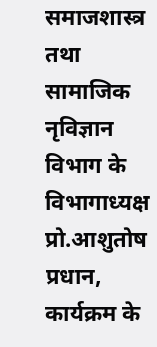समाजशास्त्र तथा सामाजिक नृविज्ञान विभाग के विभागाध्यक्ष प्रो.आशुतोष प्रधान, कार्यक्रम के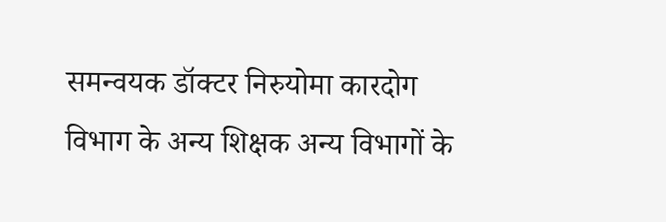समन्वयक डॉक्टर निरुयोमा कारदोग विभाग के अन्य शिक्षक अन्य विभागों के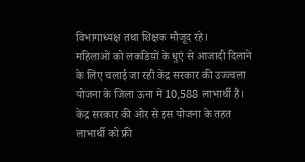विभागाध्यक्ष तथा शिक्षक मौजूद रहे।
महिलाओं को लकडिय़ों के धुएं से आजादी दिलाने के लिए चलाई जा रही केंद्र सरकार की उज्ज्वला योजना के जिला ऊना में 10,588 लाभार्थी हैं। केंद्र सरकार की ओर से इस योजना के तहत लाभार्थी को फ्री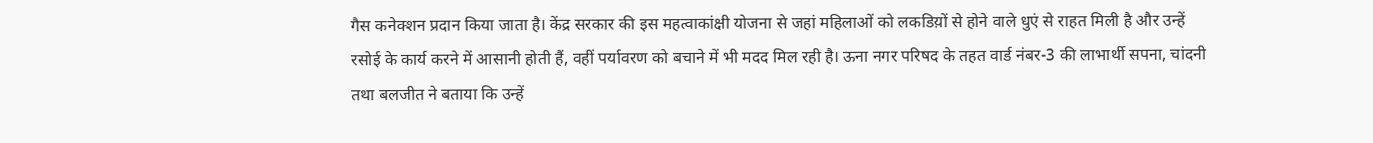गैस कनेक्शन प्रदान किया जाता है। केंद्र सरकार की इस महत्वाकांक्षी योजना से जहां महिलाओं को लकडिय़ों से होने वाले धुएं से राहत मिली है और उन्हें रसोई के कार्य करने में आसानी होती हैं, वहीं पर्यावरण को बचाने में भी मदद मिल रही है। ऊना नगर परिषद के तहत वार्ड नंबर-3 की लाभार्थी सपना, चांदनी तथा बलजीत ने बताया कि उन्हें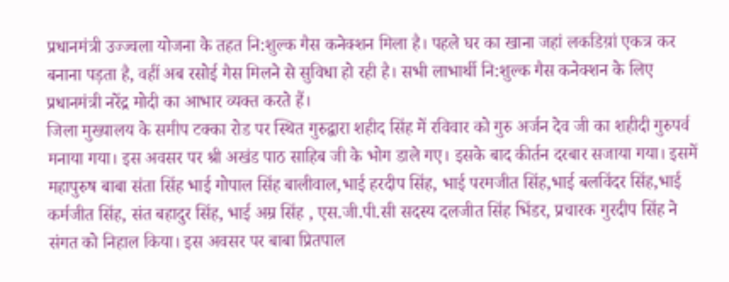प्रधानमंत्री उज्ज्वला योजना के तहत नि:शुल्क गैस कनेक्शन मिला है। पहले घर का खाना जहां लकडिय़ां एकत्र कर बनाना पड़ता है, वहीं अब रसोई गैस मिलने से सुविधा हो रही है। सभी लाभार्थी नि:शुल्क गैस कनेक्शन के लिए प्रधानमंत्री नरेंद्र मोदी का आभार व्यक्त करते हैं।
जिला मुख्यालय के समीप टक्का रोड पर स्थित गुरुद्वारा शहीद सिंह में रविवार को गुरु अर्जन देव जी का शहीदी गुरुपर्व मनाया गया। इस अवसर पर श्री अखंड पाठ साहिब जी के भोग डाले गए। इसके बाद कीर्तन दरबार सजाया गया। इसमें महापुरुष बाबा संता सिंह भाई गोपाल सिंह बालीवाल,भाई हरदीप सिंह, भाई परमजीत सिंह,भाई बलविंदर सिंह,भाई कर्मजीत सिंह, संत बहादुर सिंह, भाई अम्र सिंह , एस.जी.पी.सी सदस्य दलजीत सिंह भिंडर, प्रचारक गुरदीप सिंह ने संगत को निहाल किया। इस अवसर पर बाबा प्रितपाल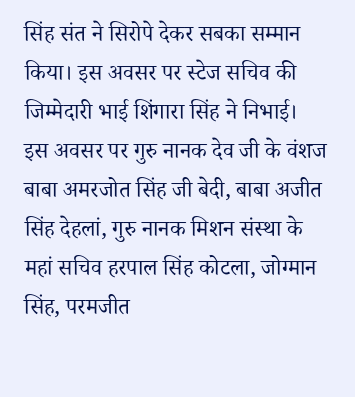सिंह संत ने सिरोपे देकर सबका सम्मान किया। इस अवसर पर स्टेज सचिव की जिम्मेदारी भाई शिंगारा सिंह ने निभाई। इस अवसर पर गुरु नानक देव जी के वंशज बाबा अमरजोत सिंह जी बेदी, बाबा अजीत सिंह देहलां, गुरु नानक मिशन संस्था के महां सचिव हरपाल सिंह कोटला, जोग्मान सिंह, परमजीत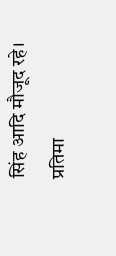सिंह आदि मौजूद रहे।
प्रतिमा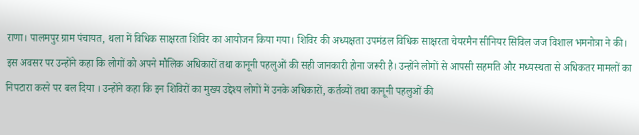राणा। पालमपुर ग्राम पंचायत, थला में विधिक साक्षरता शिविर का आयोजन किया गया। शिविर की अध्यक्षता उपमंडल विधिक साक्षरता चेयरमैन सीनियर सिविल जज विशाल भमनोत्रा ने की। इस अवसर पर उन्होंने कहा कि लोगों को अपने मौलिक अधिकारों तथा कानूनी पहलुओं की सही जानकारी होना जरूरी है। उन्होंने लोगों से आपसी सहमति और मध्यस्थता से अधिकतर मामलों का निपटारा करने पर बल दिया । उन्होंने कहा कि इन शिविरों का मुख्य उद्देश्य लोगों में उनके अधिकारों, कर्तव्यों तथा कानूनी पहलुओं की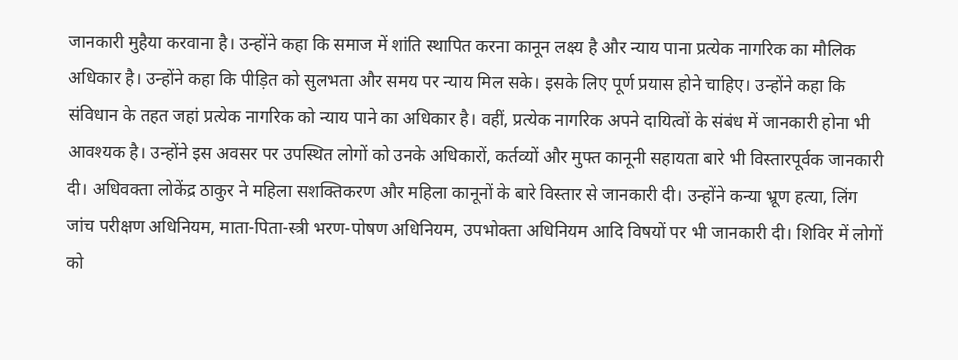जानकारी मुहैया करवाना है। उन्होंने कहा कि समाज में शांति स्थापित करना कानून लक्ष्य है और न्याय पाना प्रत्येक नागरिक का मौलिक अधिकार है। उन्होंने कहा कि पीड़ित को सुलभता और समय पर न्याय मिल सके। इसके लिए पूर्ण प्रयास होने चाहिए। उन्होंने कहा कि संविधान के तहत जहां प्रत्येक नागरिक को न्याय पाने का अधिकार है। वहीं, प्रत्येक नागरिक अपने दायित्वों के संबंध में जानकारी होना भी आवश्यक है। उन्होंने इस अवसर पर उपस्थित लोगों को उनके अधिकारों, कर्तव्यों और मुफ्त कानूनी सहायता बारे भी विस्तारपूर्वक जानकारी दी। अधिवक्ता लोकेंद्र ठाकुर ने महिला सशक्तिकरण और महिला कानूनों के बारे विस्तार से जानकारी दी। उन्होंने कन्या भ्रूण हत्या, लिंग जांच परीक्षण अधिनियम, माता-पिता-स्त्री भरण-पोषण अधिनियम, उपभोक्ता अधिनियम आदि विषयों पर भी जानकारी दी। शिविर में लोगों को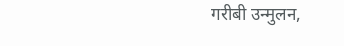गरीबी उन्मुलन,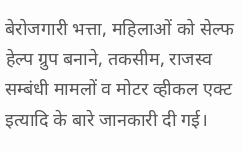बेरोजगारी भत्ता, महिलाओं को सेल्फ हेल्प ग्रुप बनाने, तकसीम, राजस्व सम्बंधी मामलों व मोटर व्हीकल एक्ट इत्यादि के बारे जानकारी दी गई।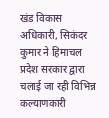खंड विकास अधिकारी, सिकंदर कुमार ने हिमाचल प्रदेश सरकार द्वारा चलाई जा रही विभिन्न कल्याणकारी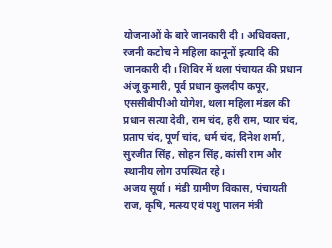योजनाओं के बारे जानकारी दी। अधिवक्ता, रजनी कटोच ने महिला कानूनों इत्यादि की जानकारी दी। शिविर में थला पंचायत की प्रधान अंजू कुमारी, पूर्व प्रधान कुलदीप कपूर, एससीबीपीओ योगेश, थला महिला मंडल की प्रधान सत्या देवी, राम चंद, हरी राम, प्यार चंद, प्रताप चंद, पूर्ण चांद, धर्म चंद, दिनेश शर्मा, सुरजीत सिंह, सोहन सिंह, कांसी राम और स्थानीय लोग उपस्थित रहे।
अजय सूर्या। मंडी ग्रामीण विकास, पंचायती राज, कृषि, मत्स्य एवं पशु पालन मंत्री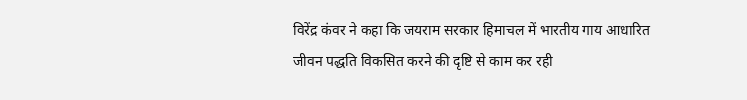विरेंद्र कंवर ने कहा कि जयराम सरकार हिमाचल में भारतीय गाय आधारित जीवन पद्धति विकसित करने की दृष्टि से काम कर रही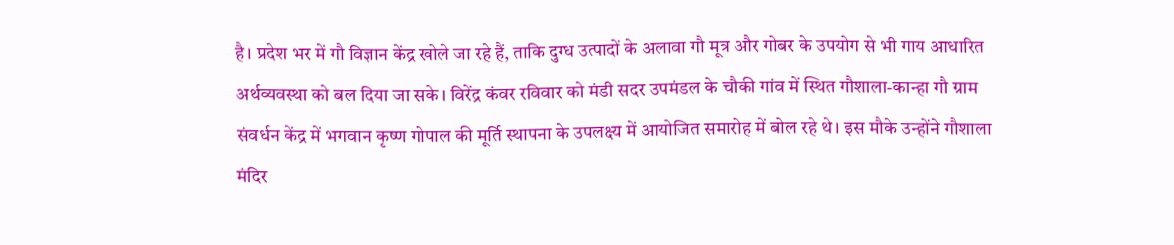है। प्रदेश भर में गौ विज्ञान केंद्र खोले जा रहे हैं, ताकि दुग्ध उत्पादों के अलावा गौ मूत्र और गोबर के उपयोग से भी गाय आधारित अर्थव्यवस्था को बल दिया जा सके। विरेंद्र कंवर रविवार को मंडी सदर उपमंडल के चौकी गांव में स्थित गौशाला-कान्हा गौ ग्राम संवर्धन केंद्र में भगवान कृष्ण गोपाल की मूर्ति स्थापना के उपलक्ष्य में आयोजित समारोह में बोल रहे थे। इस मौके उन्होंने गौशाला मंदिर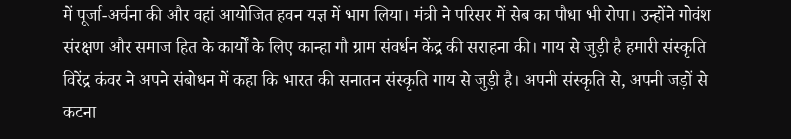में पूर्जा-अर्चना की और वहां आयोजित हवन यज्ञ में भाग लिया। मंत्री ने परिसर में सेब का पौधा भी रोपा। उन्होंने गोवंश संरक्षण और समाज हित के कार्यों के लिए कान्हा गौ ग्राम संवर्धन केंद्र की सराहना की। गाय से जुड़ी है हमारी संस्कृति विरेंद्र कंवर ने अपने संबोधन में कहा कि भारत की सनातन संस्कृति गाय से जुड़ी है। अपनी संस्कृति से, अपनी जड़ों से कटना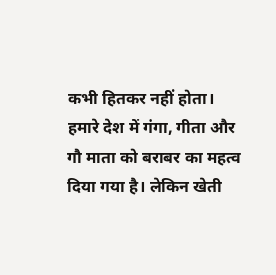कभी हितकर नहीं होता। हमारे देश में गंगा, गीता और गौ माता को बराबर का महत्व दिया गया है। लेकिन खेती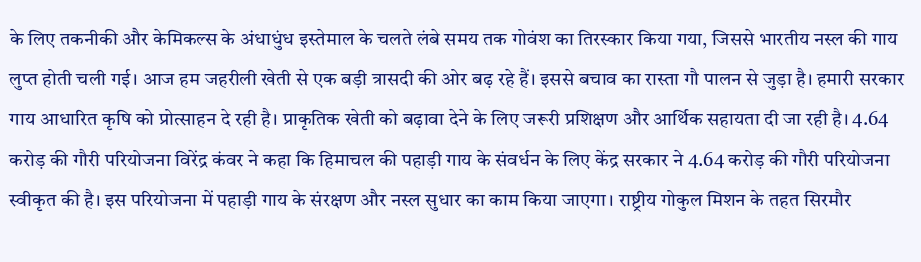के लिए तकनीकी और केमिकल्स के अंधाधुंध इस्तेमाल के चलते लंबे समय तक गोवंश का तिरस्कार किया गया, जिससे भारतीय नस्ल की गाय लुप्त होती चली गई। आज हम जहरीली खेती से एक बड़ी त्रासदी की ओर बढ़ रहे हैं। इससे बचाव का रास्ता गौ पालन से जुड़ा है। हमारी सरकार गाय आधारित कृषि को प्रोत्साहन दे रही है। प्राकृतिक खेती को बढ़ावा देने के लिए जरूरी प्रशिक्षण और आर्थिक सहायता दी जा रही है। 4.64 करोड़ की गौरी परियोजना विरेंद्र कंवर ने कहा कि हिमाचल की पहाड़ी गाय के संवर्धन के लिए केंद्र सरकार ने 4.64 करोड़ की गौरी परियोजना स्वीकृत की है। इस परियोजना में पहाड़ी गाय के संरक्षण और नस्ल सुधार का काम किया जाएगा। राष्ट्रीय गोकुल मिशन के तहत सिरमौर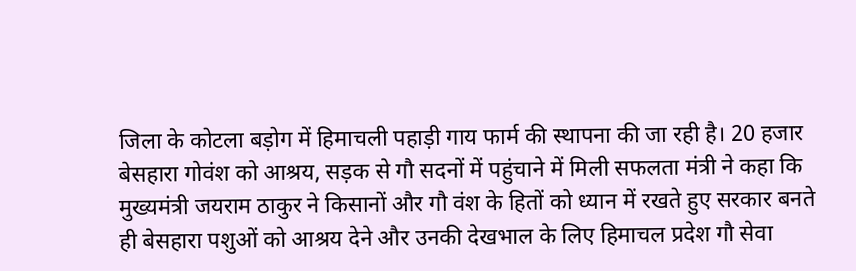जिला के कोटला बड़ोग में हिमाचली पहाड़ी गाय फार्म की स्थापना की जा रही है। 20 हजार बेसहारा गोवंश को आश्रय, सड़क से गौ सदनों में पहुंचाने में मिली सफलता मंत्री ने कहा कि मुख्यमंत्री जयराम ठाकुर ने किसानों और गौ वंश के हितों को ध्यान में रखते हुए सरकार बनते ही बेसहारा पशुओं को आश्रय देने और उनकी देखभाल के लिए हिमाचल प्रदेश गौ सेवा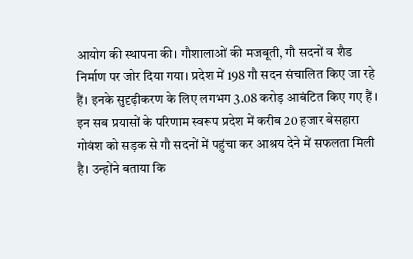आयोग की स्थापना की। गौशालाओं की मजबूती, गौ सदनों व शैड निर्माण पर जोर दिया गया। प्रदेश में 198 गौ सदन संचालित किए जा रहे हैं। इनके सुदृढ़ीकरण के लिए लगभग 3.08 करोड़ आबंटित किए गए हैं । इन सब प्रयासों के परिणाम स्वरूप प्रदेश में करीब 20 हजार बेसहारा गोवंश को सड़क से गौ सदनों में पहुंचा कर आश्रय देने में सफलता मिली है। उन्होंने बताया कि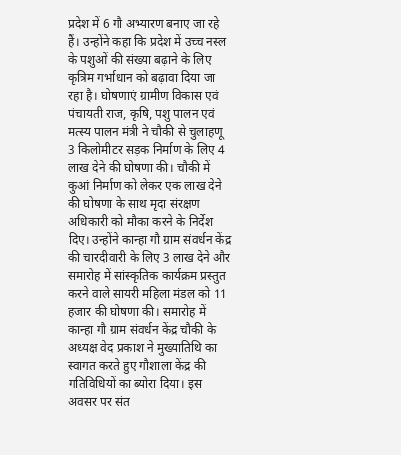प्रदेश में 6 गौ अभ्यारण बनाए जा रहे हैं। उन्होंने कहा कि प्रदेश में उच्च नस्ल के पशुओं की संख्या बढ़ाने के लिए कृत्रिम गर्भाधान को बढ़ावा दिया जा रहा है। घोषणाएं ग्रामीण विकास एवं पंचायती राज, कृषि, पशु पालन एवं मत्स्य पालन मंत्री ने चौकी से चुलाहणू 3 किलोमीटर सड़क निर्माण के लिए 4 लाख देने की घोषणा की। चौकी में कुआं निर्माण को लेकर एक लाख देने की घोषणा के साथ मृदा संरक्षण अधिकारी को मौका करने के निर्देश दिए। उन्होंने कान्हा गौ ग्राम संवर्धन केंद्र की चारदीवारी के लिए 3 लाख देने और समारोह में सांस्कृतिक कार्यक्रम प्रस्तुत करने वाले सायरी महिला मंडल को 11 हजार की घोषणा की। समारोह में कान्हा गौ ग्राम संवर्धन केंद्र चौकी के अध्यक्ष वेद प्रकाश ने मुख्यातिथि का स्वागत करते हुए गौशाला केंद्र की गतिविधियों का ब्योरा दिया। इस अवसर पर संत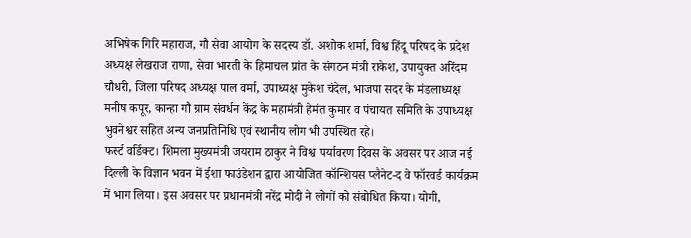अभिषेक गिरि महाराज, गौ सेवा आयोग के सदस्य डॉ. अशोक शर्मा, विश्व हिंदू परिषद के प्रदेश अध्यक्ष लेखराज राणा, सेवा भारती के हिमाचल प्रांत के संगठन मंत्री राकेश, उपायुक्त अरिंदम चौधरी, जिला परिषद अध्यक्ष पाल वर्मा, उपाध्यक्ष मुकेश चंदेल, भाजपा सदर के मंडलाध्यक्ष मनीष कपूर, कान्हा गौ ग्राम संवर्धन केंद्र के महामंत्री हेमंत कुमार व पंचायत समिति के उपाध्यक्ष भुवनेश्वर सहित अन्य जनप्रतिनिधि एवं स्थानीय लोग भी उपस्थित रहे।
फर्स्ट वर्डिक्ट। शिमला मुख्यमंत्री जयराम ठाकुर ने विश्व पर्यावरण दिवस के अवसर पर आज नई दिल्ली के विज्ञान भवन में ईशा फाउंडेशन द्वारा आयोजित कॉन्शियस प्लैनेट-द वे फॉरवर्ड कार्यक्रम में भाग लिया। इस अवसर पर प्रधानमंत्री नरेंद्र मोदी ने लोगों को संबोधित किया। योगी,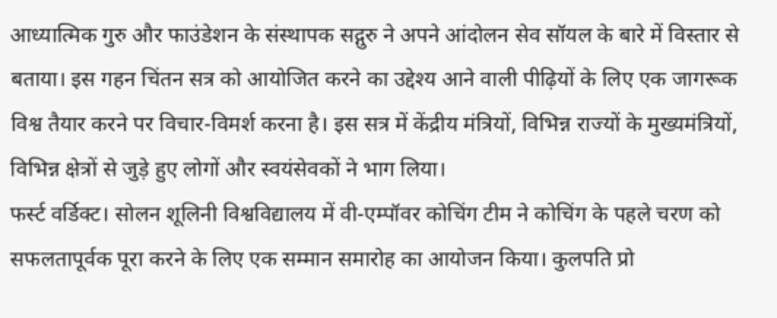आध्यात्मिक गुरु और फाउंडेशन के संस्थापक सद्गुरु ने अपने आंदोलन सेव सॉयल के बारे में विस्तार से बताया। इस गहन चिंतन सत्र को आयोजित करने का उद्देश्य आने वाली पीढ़ियों के लिए एक जागरूक विश्व तैयार करने पर विचार-विमर्श करना है। इस सत्र में केंद्रीय मंत्रियों, विभिन्न राज्यों के मुख्यमंत्रियों, विभिन्न क्षेत्रों से जुड़े हुए लोगों और स्वयंसेवकों ने भाग लिया।
फर्स्ट वर्डिक्ट। सोलन शूलिनी विश्वविद्यालय में वी-एम्पॉवर कोचिंग टीम ने कोचिंग के पहले चरण को सफलतापूर्वक पूरा करने के लिए एक सम्मान समारोह का आयोजन किया। कुलपति प्रो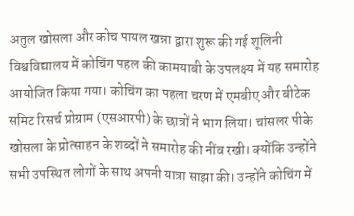अतुल खोसला और कोच पायल खन्ना द्वारा शुरू की गई शूलिनी विश्वविद्यालय में कोचिंग पहल की कामयाबी के उपलक्ष्य में यह समारोह आयोजित किया गया। कोचिंग का पहला चरण में एमबीए और बीटेक समिट रिसर्च प्रोग्राम (एसआरपी) के छात्रों ने भाग लिया। चांसलर पीके खोसला के प्रोत्साहन के शब्दों ने समारोह की नींव रखी। क्योंकि उन्होंने सभी उपस्थित लोगों के साथ अपनी यात्रा साझा की। उन्होंने कोचिंग में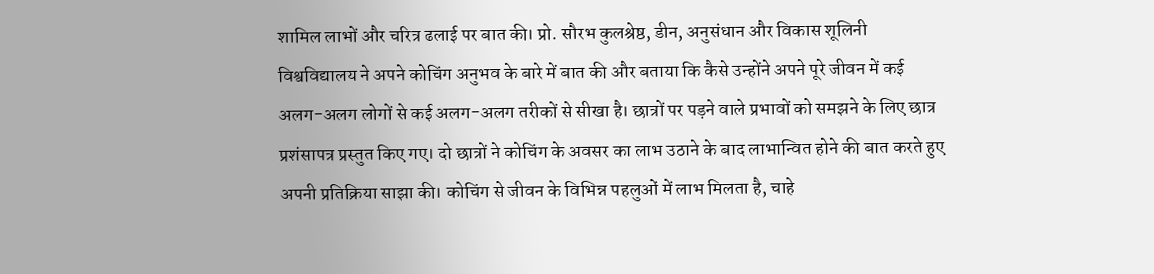शामिल लाभों और चरित्र ढलाई पर बात की। प्रो. सौरभ कुलश्रेष्ठ, डीन, अनुसंधान और विकास शूलिनी विश्वविद्यालय ने अपने कोचिंग अनुभव के बारे में बात की और बताया कि कैसे उन्होंने अपने पूरे जीवन में कई अलग-अलग लोगों से कई अलग-अलग तरीकों से सीखा है। छात्रों पर पड़ने वाले प्रभावों को समझने के लिए छात्र प्रशंसापत्र प्रस्तुत किए गए। दो छात्रों ने कोचिंग के अवसर का लाभ उठाने के बाद लाभान्वित होने की बात करते हुए अपनी प्रतिक्रिया साझा की। कोचिंग से जीवन के विभिन्न पहलुओं में लाभ मिलता है, चाहे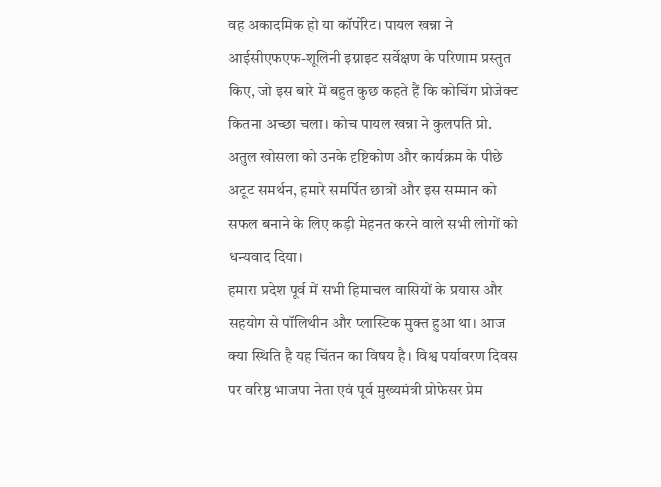वह अकादमिक हो या कॉर्पोरेट। पायल खन्ना ने आईसीएफएफ-शूलिनी इग्नाइट सर्वेक्षण के परिणाम प्रस्तुत किए, जो इस बारे में बहुत कुछ कहते हैं कि कोचिंग प्रोजेक्ट कितना अच्छा चला। कोच पायल खन्ना ने कुलपति प्रो. अतुल खोसला को उनके दृष्टिकोण और कार्यक्रम के पीछे अटूट समर्थन, हमारे समर्पित छात्रों और इस सम्मान को सफल बनाने के लिए कड़ी मेहनत करने वाले सभी लोगों को धन्यवाद दिया।
हमारा प्रदेश पूर्व में सभी हिमाचल वासियों के प्रयास और सहयोग से पॉलिथीन और प्लास्टिक मुक्त हुआ था। आज क्या स्थिति है यह चिंतन का विषय है। विश्व पर्यावरण दिवस पर वरिष्ठ भाजपा नेता एवं पूर्व मुख्यमंत्री प्रोफेसर प्रेम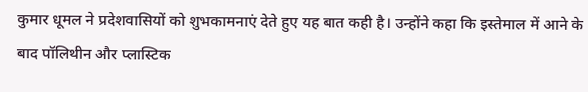कुमार धूमल ने प्रदेशवासियों को शुभकामनाएं देते हुए यह बात कही है। उन्होंने कहा कि इस्तेमाल में आने के बाद पॉलिथीन और प्लास्टिक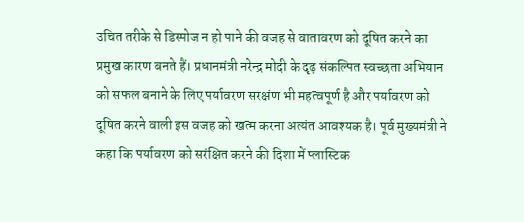उचित तरीके से डिस्पोज न हो पाने की वजह से वातावरण को दूषित करने का प्रमुख कारण बनते हैं। प्रधानमंत्री नरेन्द्र मोदी के दृढ़ संकल्पित स्वच्छता अभियान को सफल बनाने के लिए पर्यावरण सरक्षंण भी महत्वपूर्ण है और पर्यावरण को दूषित करने वाली इस वजह को खत्म करना अत्यंत आवश्यक है। पूर्व मुख्यमंत्री ने कहा कि पर्यावरण को सरंक्षित करने की दिशा में प्लास्टिक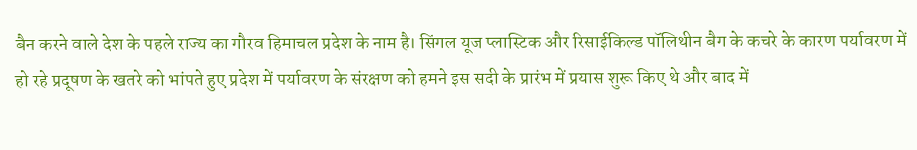बैन करने वाले देश के पहले राज्य का गौरव हिमाचल प्रदेश के नाम है। सिंगल यूज प्लास्टिक और रिसाईकिल्ड पॉलिथीन बैग के कचरे के कारण पर्यावरण में हो रहे प्रदूषण के खतरे को भांपते हुए प्रदेश में पर्यावरण के संरक्षण को हमने इस सदी के प्रारंभ में प्रयास शुरू किए थे और बाद में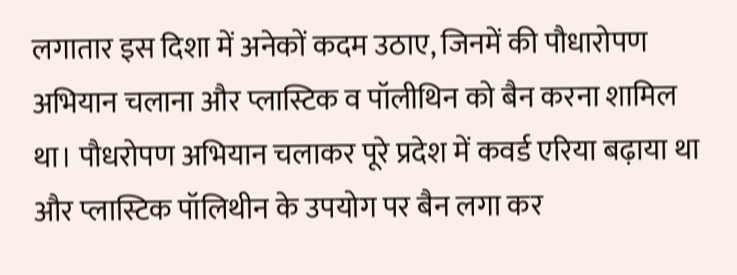लगातार इस दिशा में अनेकों कदम उठाए, जिनमें की पौधारोपण अभियान चलाना और प्लास्टिक व पॉलीथिन को बैन करना शामिल था। पौधरोपण अभियान चलाकर पूरे प्रदेश में कवर्ड एरिया बढ़ाया था और प्लास्टिक पॉलिथीन के उपयोग पर बैन लगा कर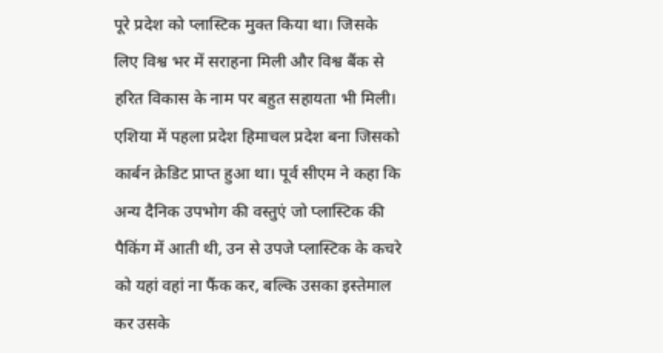पूरे प्रदेश को प्लास्टिक मुक्त किया था। जिसके लिए विश्व भर में सराहना मिली और विश्व बैंक से हरित विकास के नाम पर बहुत सहायता भी मिली। एशिया में पहला प्रदेश हिमाचल प्रदेश बना जिसको कार्बन क्रेडिट प्राप्त हुआ था। पूर्व सीएम ने कहा कि अन्य दैनिक उपभोग की वस्तुएं जो प्लास्टिक की पैकिंग में आती थी, उन से उपजे प्लास्टिक के कचरे को यहां वहां ना फैंक कर, बल्कि उसका इस्तेमाल कर उसके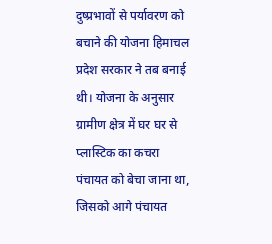दुष्प्रभावों से पर्यावरण को बचाने की योजना हिमाचल प्रदेश सरकार ने तब बनाई थी। योजना के अनुसार ग्रामीण क्षेत्र में घर घर से प्लास्टिक का कचरा पंचायत को बेचा जाना था, जिसको आगे पंचायत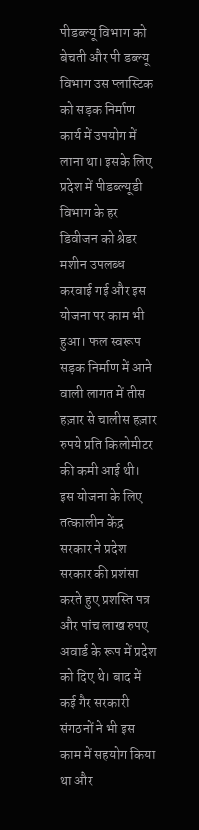पीडब्ल्यू विभाग को बेचती और पी डब्ल्यू विभाग उस प्लास्टिक को सड़क निर्माण कार्य में उपयोग में लाना था। इसके लिए प्रदेश में पीडब्ल्यूडी विभाग के हर डिवीजन को श्रेडर मशीन उपलब्ध करवाई गई और इस योजना पर काम भी हुआ। फल स्वरूप सड़क निर्माण में आने वाली लागत में तीस हज़ार से चालीस हज़ार रुपये प्रति किलोमीटर की कमी आई थी। इस योजना के लिए तत्कालीन केंद्र सरकार ने प्रदेश सरकार की प्रशंसा करते हुए प्रशस्ति पत्र और पांच लाख रुपए अवार्ड के रूप में प्रदेश को दिए थे। बाद में कई गैर सरकारी संगठनों ने भी इस काम में सहयोग किया था और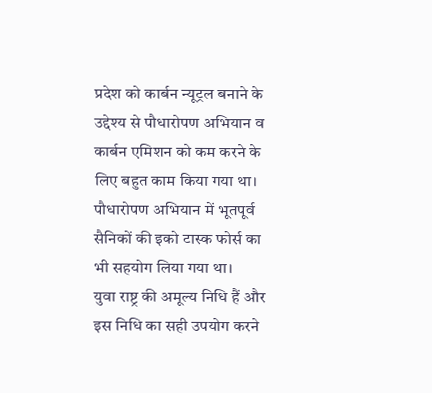प्रदेश को कार्बन न्यूट्रल बनाने के उद्देश्य से पौधारोपण अभियान व कार्बन एमिशन को कम करने के लिए बहुत काम किया गया था। पौधारोपण अभियान में भूतपूर्व सैनिकों की इको टास्क फोर्स का भी सहयोग लिया गया था।
युवा राष्ट्र की अमूल्य निधि हैं और इस निधि का सही उपयोग करने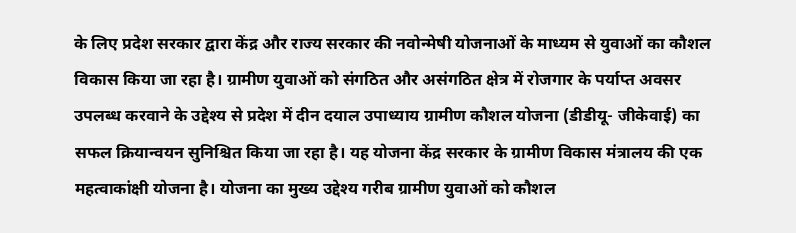के लिए प्रदेश सरकार द्वारा केंद्र और राज्य सरकार की नवोन्मेषी योजनाओं के माध्यम से युवाओं का कौशल विकास किया जा रहा है। ग्रामीण युवाओं को संगठित और असंगठित क्षेत्र में रोजगार के पर्याप्त अवसर उपलब्ध करवाने के उद्देश्य से प्रदेश में दीन दयाल उपाध्याय ग्रामीण कौशल योजना (डीडीयू- जीकेवाई) का सफल क्रियान्वयन सुनिश्चित किया जा रहा है। यह योजना केंद्र सरकार के ग्रामीण विकास मंत्रालय की एक महत्वाकांक्षी योजना है। योजना का मुख्य उद्देश्य गरीब ग्रामीण युवाओं को कौशल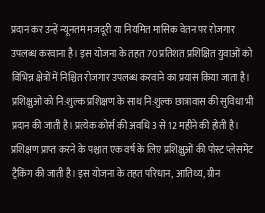प्रदान कर उन्हें न्यूनतम मजदूरी या नियमित मासिक वेतन पर रोजगार उपलब्ध करवाना है। इस योजना के तहत 70 प्रतिशत प्रशिक्षित युवाओं को विभिन्न क्षेत्रों में निश्चित रोजगार उपलब्ध करवाने का प्रयास किया जाता है। प्रशिक्षुओं को नि:शुल्क प्रशिक्षण के साथ नि:शुल्क छात्रावास की सुविधा भी प्रदान की जाती है। प्रत्येक कोर्स की अवधि 3 से 12 महीने की होती है। प्रशिक्षण प्राप्त करने के पश्चात एक वर्ष के लिए प्रशिक्षुओं की पोस्ट प्लेसमेंट ट्रैकिंग की जाती है। इस योजना के तहत परिधान, आतिथ्य, ग्रीन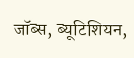जॉब्स, ब्यूटिशियन,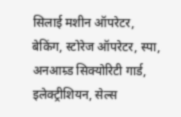सिलाई मशीन ऑपरेटर, बेकिंग, स्टोरेज ऑपरेटर, स्पा, अनआम्र्ड सिक्योरिटी गार्ड, इलेक्ट्रीशियन, सेल्स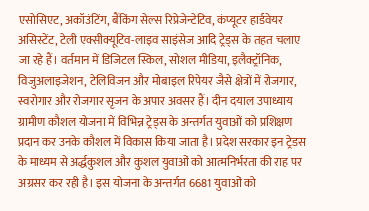एसोसिएट, अकॉउंटिंग, बैंकिंग सेल्स रिप्रेजेन्टेटिव, कंप्यूटर हार्डवेयर असिस्टेंट, टेली एक्सीक्यूटिव-लाइव साइंसेज आदि ट्रेड्स के तहत चलाए जा रहे हैं। वर्तमान में डिजिटल स्किल, सोशल मीडिया, इलैक्ट्रॉनिक, विजुअलाइजेशन, टेलिविजन और मोबाइल रिपेयर जैसे क्षेत्रों में रोजगार, स्वरोगार और रोजगार सृजन के अपार अवसर हैं। दीन दयाल उपाध्याय ग्रामीण कौशल योजना में विभिन्न ट्रेड्स के अन्तर्गत युवाओं को प्रशिक्षण प्रदान कर उनके कौशल में विकास किया जाता है। प्रदेश सरकार इन ट्रेडस के माध्यम से अर्द्धकुशल और कुशल युवाओं को आत्मनिर्भरता की राह पर अग्रसर कर रही है। इस योजना के अन्तर्गत 6681 युवाओं को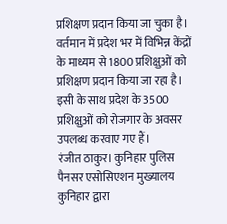प्रशिक्षण प्रदान किया जा चुका है। वर्तमान में प्रदेश भर में विभिन्न केंद्रों के माध्यम से 1800 प्रशिक्षुओं को प्रशिक्षण प्रदान किया जा रहा है। इसी के साथ प्रदेश के 3500 प्रशिक्षुओं को रोजगार के अवसर उपलब्ध करवाए गए हैं।
रंजीत ठाकुर। कुनिहार पुलिस पैनसर एसोसिएशन मुख्यालय कुनिहार द्वारा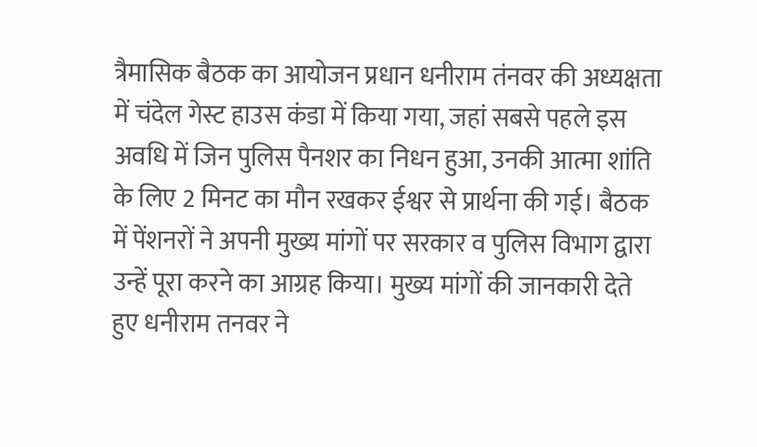त्रैमासिक बैठक का आयोजन प्रधान धनीराम तंनवर की अध्यक्षता में चंदेल गेस्ट हाउस कंडा में किया गया, जहां सबसे पहले इस अवधि में जिन पुलिस पैनशर का निधन हुआ, उनकी आत्मा शांति के लिए 2 मिनट का मौन रखकर ईश्वर से प्रार्थना की गई। बैठक में पेंशनरों ने अपनी मुख्य मांगों पर सरकार व पुलिस विभाग द्वारा उन्हें पूरा करने का आग्रह किया। मुख्य मांगों की जानकारी देते हुए धनीराम तनवर ने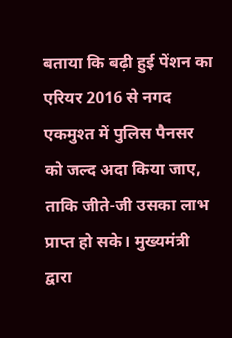बताया कि बढ़ी हुई पेंशन का एरियर 2016 से नगद एकमुश्त में पुलिस पैनसर को जल्द अदा किया जाए, ताकि जीते-जी उसका लाभ प्राप्त हो सके। मुख्यमंत्री द्वारा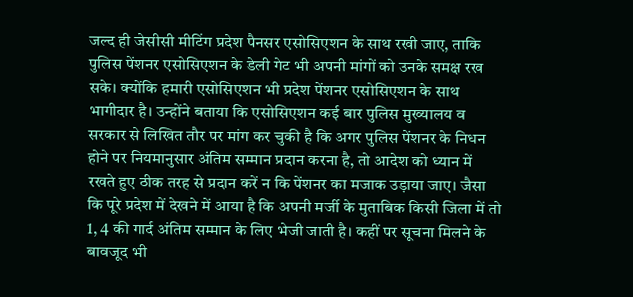जल्द ही जेसीसी मीटिंग प्रदेश पैनसर एसोसिएशन के साथ रखी जाए, ताकि पुलिस पेंशनर एसोसिएशन के डेली गेट भी अपनी मांगों को उनके समक्ष रख सके। क्योंकि हमारी एसोसिएशन भी प्रदेश पेंशनर एसोसिएशन के साथ भागीदार है। उन्होंने बताया कि एसोसिएशन कई बार पुलिस मुख्यालय व सरकार से लिखित तौर पर मांग कर चुकी है कि अगर पुलिस पेंशनर के निधन होने पर नियमानुसार अंतिम सम्मान प्रदान करना है, तो आदेश को ध्यान में रखते हुए ठीक तरह से प्रदान करें न कि पेंशनर का मजाक उड़ाया जाए। जैसा कि पूरे प्रदेश में देखने में आया है कि अपनी मर्जी के मुताबिक किसी जिला में तो 1, 4 की गार्द अंतिम सम्मान के लिए भेजी जाती है। कहीं पर सूचना मिलने के बावजूद भी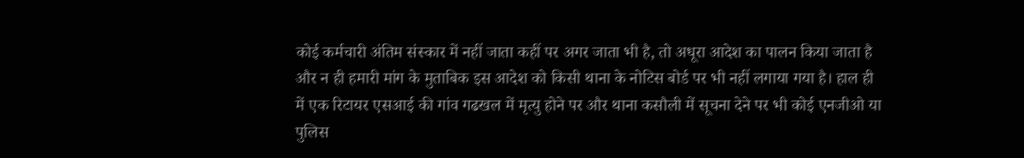कोई कर्मचारी अंतिम संस्कार में नहीं जाता कहीं पर अगर जाता भी है, तो अधूरा आदेश का पालन किया जाता है और न ही हमारी मांग के मुताबिक इस आदेश को किसी थाना के नोटिस बोर्ड पर भी नहीं लगाया गया है। हाल ही में एक रिटायर एसआई की गांव गढखल में मृत्यु होने पर और थाना कसौली में सूचना देने पर भी कोई एनजीओ या पुलिस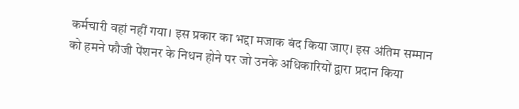कर्मचारी वहां नहीं गया। इस प्रकार का भद्दा मजाक बंद किया जाए। इस अंतिम सम्मान को हमने फौजी पेंशनर के निधन होने पर जो उनके अधिकारियों द्वारा प्रदान किया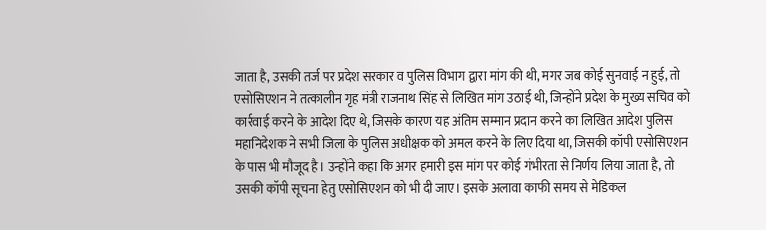जाता है, उसकी तर्ज पर प्रदेश सरकार व पुलिस विभाग द्वारा मांग की थी, मगर जब कोई सुनवाई न हुई, तो एसोसिएशन ने तत्कालीन गृह मंत्री राजनाथ सिंह से लिखित मांग उठाई थी, जिन्होंने प्रदेश के मुख्य सचिव को कार्रवाई करने के आदेश दिए थे, जिसके कारण यह अंतिम सम्मान प्रदान करने का लिखित आदेश पुलिस महानिदेशक ने सभी जिला के पुलिस अधीक्षक को अमल करने के लिए दिया था, जिसकी कॉपी एसोसिएशन के पास भी मौजूद है। उन्होंने कहा कि अगर हमारी इस मांग पर कोई गंभीरता से निर्णय लिया जाता है, तो उसकी कॉपी सूचना हेतु एसोसिएशन को भी दी जाए। इसके अलावा काफी समय से मेडिकल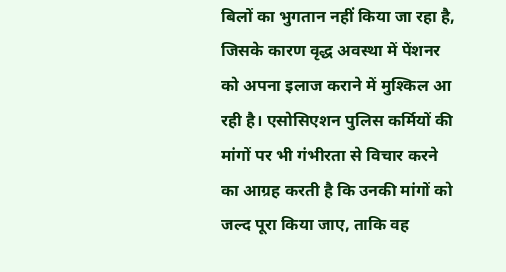बिलों का भुगतान नहीं किया जा रहा है, जिसके कारण वृद्ध अवस्था में पेंशनर को अपना इलाज कराने में मुश्किल आ रही है। एसोसिएशन पुलिस कर्मियों की मांगों पर भी गंभीरता से विचार करने का आग्रह करती है कि उनकी मांगों को जल्द पूरा किया जाए, ताकि वह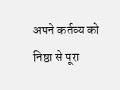अपने कर्तव्य को निष्ठा से पूरा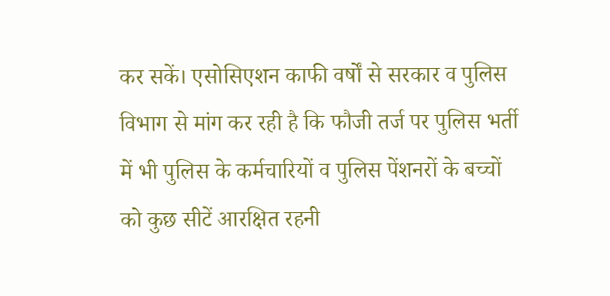कर सकें। एसोसिएशन काफी वर्षों से सरकार व पुलिस विभाग से मांग कर रही है कि फौजी तर्ज पर पुलिस भर्ती में भी पुलिस के कर्मचारियों व पुलिस पेंशनरों के बच्चों को कुछ सीटें आरक्षित रहनी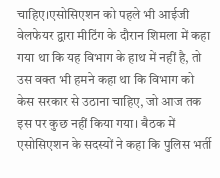चाहिए।एसोसिएशन को पहले भी आईजी वेलफेयर द्वारा मीटिंग के दौरान शिमला में कहा गया था कि यह विभाग के हाथ में नहीं है, तो उस वक्त भी हमने कहा था कि विभाग को केस सरकार से उठाना चाहिए, जो आज तक इस पर कुछ नहीं किया गया। बैठक में एसोसिएशन के सदस्यों ने कहा कि पुलिस भर्ती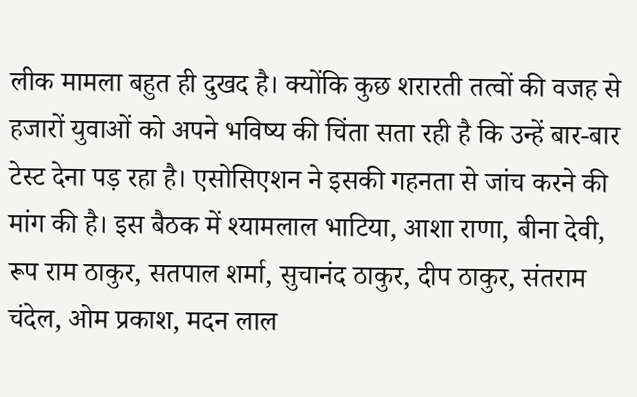लीक मामला बहुत ही दुखद है। क्योंकि कुछ शरारती तत्वों की वजह से हजारों युवाओं को अपने भविष्य की चिंता सता रही है कि उन्हें बार-बार टेस्ट देना पड़ रहा है। एसोसिएशन ने इसकी गहनता से जांच करने की मांग की है। इस बैठक में श्यामलाल भाटिया, आशा राणा, बीना देवी, रूप राम ठाकुर, सतपाल शर्मा, सुचानंद ठाकुर, दीप ठाकुर, संतराम चंदेल, ओम प्रकाश, मदन लाल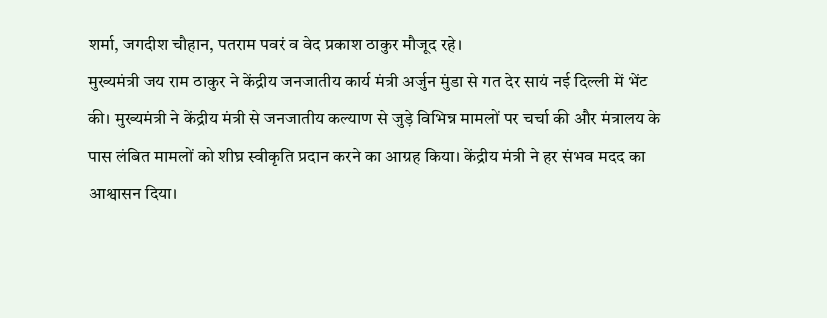शर्मा, जगदीश चौहान, पतराम पवरं व वेद प्रकाश ठाकुर मौजूद रहे।
मुख्यमंत्री जय राम ठाकुर ने केंद्रीय जनजातीय कार्य मंत्री अर्जुन मुंडा से गत देर सायं नई दिल्ली में भेंट की। मुख्यमंत्री ने केंद्रीय मंत्री से जनजातीय कल्याण से जुड़े विभिन्न मामलों पर चर्चा की और मंत्रालय के पास लंबित मामलों को शीघ्र स्वीकृति प्रदान करने का आग्रह किया। केंद्रीय मंत्री ने हर संभव मदद का आश्वासन दिया।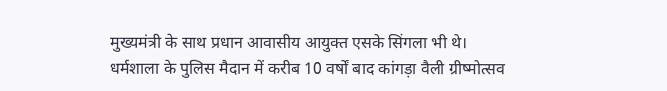मुख्यमंत्री के साथ प्रधान आवासीय आयुक्त एसके सिंगला भी थे।
धर्मशाला के पुलिस मैदान में करीब 10 वर्षों बाद कांगड़ा वैली ग्रीष्मोत्सव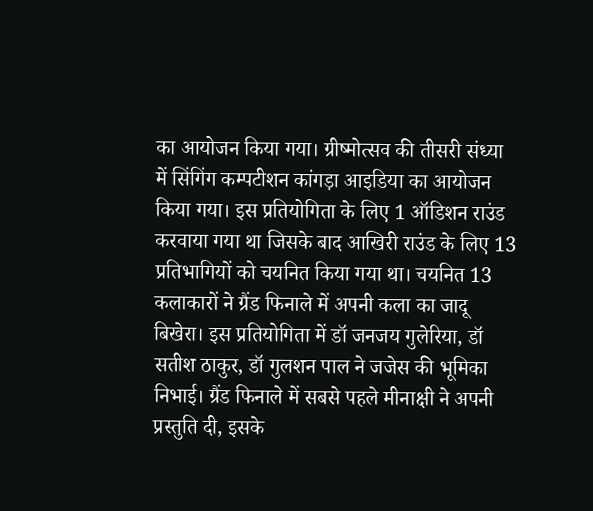का आयोजन किया गया। ग्रीष्मोत्सव की तीसरी संध्या में सिंगिंग कम्पटीशन कांगड़ा आइडिया का आयोजन किया गया। इस प्रतियोगिता के लिए 1 ऑडिशन राउंड करवाया गया था जिसके बाद आखिरी राउंड के लिए 13 प्रतिभागियों को चयनित किया गया था। चयनित 13 कलाकारों ने ग्रैंड फिनाले में अपनी कला का जादू बिखेरा। इस प्रतियोगिता में डॉ जनजय गुलेरिया, डॉ सतीश ठाकुर, डॉ गुलशन पाल ने जजेस की भूमिका निभाई। ग्रैंड फिनाले में सबसे पहले मीनाक्षी ने अपनी प्रस्तुति दी, इसके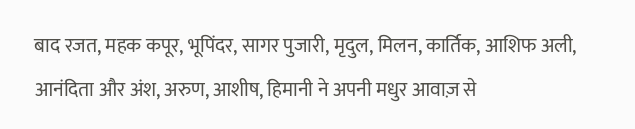बाद रजत, महक कपूर, भूपिंदर, सागर पुजारी, मृदुल, मिलन, कार्तिक, आशिफ अली, आनंदिता और अंश, अरुण, आशीष, हिमानी ने अपनी मधुर आवाज़ से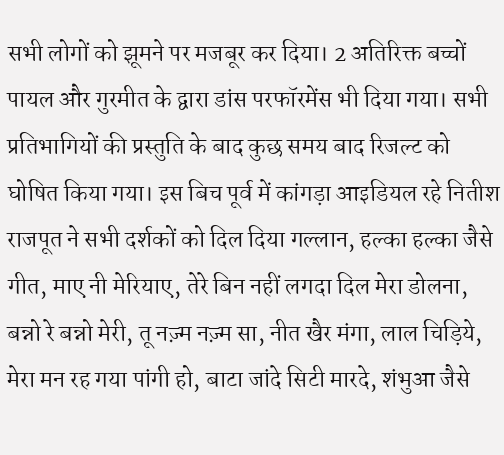सभी लोगों को झूमने पर मजबूर कर दिया। 2 अतिरिक्त बच्चों पायल और गुरमीत के द्वारा डांस परफॉरमेंस भी दिया गया। सभी प्रतिभागियों की प्रस्तुति के बाद कुछ समय बाद रिजल्ट को घोषित किया गया। इस बिच पूर्व में कांगड़ा आइडियल रहे नितीश राजपूत ने सभी दर्शकों को दिल दिया गल्लान, हल्का हल्का जैसे गीत, माए नी मेरियाए, तेरे बिन नहीं लगदा दिल मेरा डोलना, बन्नो रे बन्नो मेरी, तू नज़्म नज़्म सा, नीत खैर मंगा, लाल चिड़िये, मेरा मन रह गया पांगी हो, बाटा जांदे सिटी मारदे, शंभुआ जैसे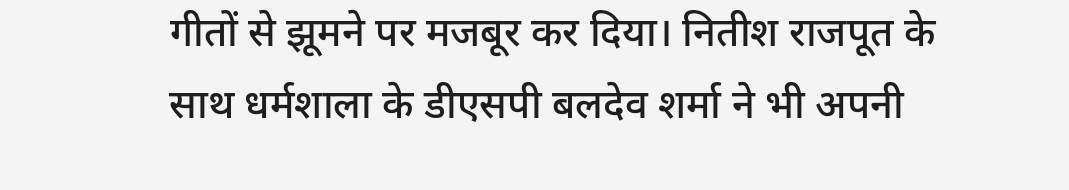गीतों से झूमने पर मजबूर कर दिया। नितीश राजपूत के साथ धर्मशाला के डीएसपी बलदेव शर्मा ने भी अपनी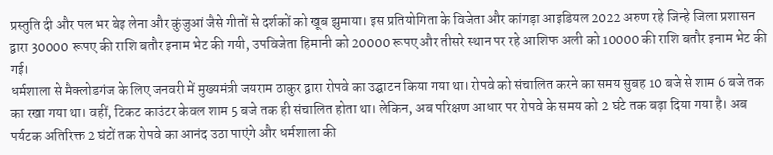प्रस्तुति दी और पल भर बेइ लेना और कुंजुआं जैसे गीतों से दर्शकों को खूब झुमाया। इस प्रतियोगिता के विजेता और कांगड़ा आइडियल 2022 अरुण रहे जिन्हे जिला प्रशासन द्वारा 30000 रूपए की राशि बतौर इनाम भेट की गयी, उपविजेता हिमानी को 20000 रूपए और तीसरे स्थान पर रहे आशिफ अली को 10000 की राशि बतौर इनाम भेट की गई।
धर्मशाला से मैक्लोडगंज के लिए जनवरी में मुख्यमंत्री जयराम ठाकुर द्वारा रोपवे का उद्घाटन किया गया था। रोपवे को संचालित करने का समय सुबह 10 बजे से शाम 6 बजे तक का रखा गया था। वहीं, टिकट काउंटर केवल शाम 5 बजे तक ही संचालित होता था। लेकिन, अब परिक्षण आधार पर रोपवे के समय को 2 घंटे तक बढ़ा दिया गया है। अब पर्यटक अतिरिक्त 2 घंटों तक रोपवे का आनंद उठा पाएंगे और धर्मशाला की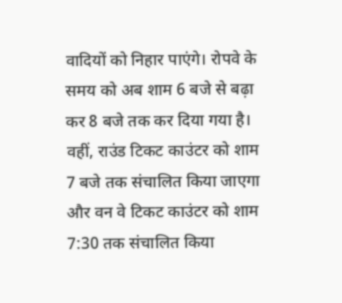वादियों को निहार पाएंगे। रोपवे के समय को अब शाम 6 बजे से बढ़ा कर 8 बजे तक कर दिया गया है। वहीं, राउंड टिकट काउंटर को शाम 7 बजे तक संचालित किया जाएगा और वन वे टिकट काउंटर को शाम 7:30 तक संचालित किया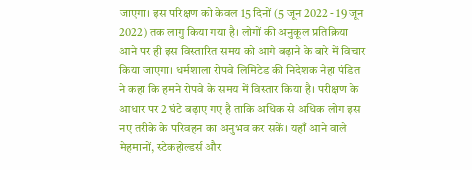जाएगा। इस परिक्षण को केवल 15 दिनों (5 जून 2022 - 19 जून 2022) तक लागु किया गया है। लोगों की अनुकूल प्रतिक्रिया आने पर ही इस विस्तारित समय को आगे बढ़ाने के बारे में विचार किया जाएगा। धर्मशाला रोपवे लिमिटेड की निदेशक नेहा पंडित ने कहा कि हमने रोपवे के समय में विस्तार किया है। परीक्षण के आधार पर 2 घंटे बढ़ाए गए है ताकि अधिक से अधिक लोग इस नए तरीके के परिवहन का अनुभव कर सकें। यहाँ आने वाले मेहमानों, स्टेकहोल्डर्स और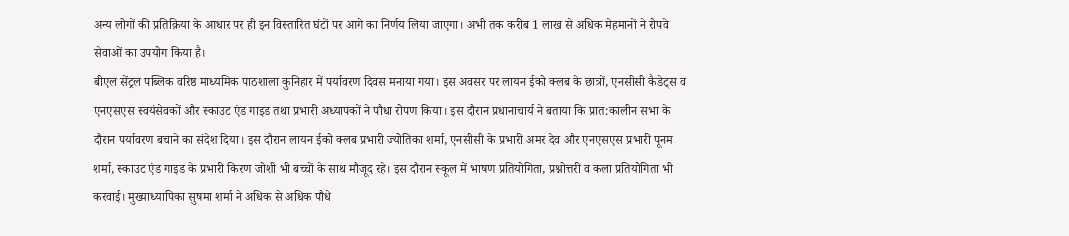अन्य लोगों की प्रतिक्रिया के आधार पर ही इन विस्तारित घंटों पर आगे का निर्णय लिया जाएगा। अभी तक करीब 1 लाख से अधिक मेहमानों ने रोपवे सेवाओं का उपयोग किया है।
बीएल सेंट्रल पब्लिक वरिष्ठ माध्यमिक पाठशाला कुनिहार में पर्यावरण दिवस मनाया गया। इस अवसर पर लायन ईको क्लब के छात्रों, एनसीसी कैडेट्स व एनएसएस स्वयंसेवकों और स्काउट एंड गाइड तथा प्रभारी अध्यापकों ने पौधा रोपण किया। इस दौरान प्रधानाचार्य ने बताया कि प्रात:कालीन सभा के दौरान पर्यावरण बचाने का संदेश दिया। इस दौरान लायन ईको क्लब प्रभारी ज्योतिका शर्मा, एनसीसी के प्रभारी अमर देव और एनएसएस प्रभारी पूनम शर्मा, स्काउट एंड गाइड के प्रभारी किरण जोशी भी बच्चों के साथ मौजूद रहे। इस दौरान स्कूल में भाषण प्रतियोगिता, प्रश्नोत्तरी व कला प्रतियोगिता भी करवाई। मुख्याध्यापिका सुषमा शर्मा ने अधिक से अधिक पौधे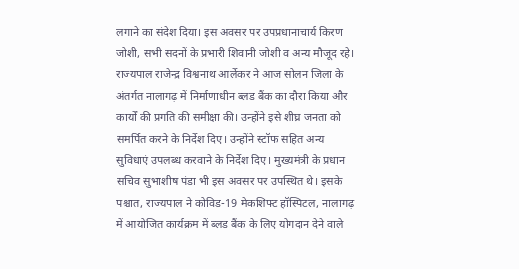लगाने का संदेश दिया। इस अवसर पर उपप्रधानाचार्य किरण जोशी, सभी सदनों के प्रभारी शिवानी जोशी व अन्य मौजूद रहे।
राज्यपाल राजेन्द्र विश्वनाथ आर्लेकर ने आज सोलन जिला के अंतर्गत नालागढ़ में निर्माणाधीन ब्लड बैंक का दौरा किया और कार्यों की प्रगति की समीक्षा की। उन्होंने इसे शीघ्र जनता को समर्पित करने के निर्देश दिए। उन्होंने स्टॉफ सहित अन्य सुविधाएं उपलब्ध करवाने के निर्देश दिए। मुख्यमंत्री के प्रधान सचिव सुभाशीष पंडा भी इस अवसर पर उपस्थित थे। इसके पश्चात, राज्यपाल ने कोविड-19 मेकशिफ्ट हॉस्पिटल, नालागढ़ में आयोजित कार्यक्रम में ब्लड बैंक के लिए योगदान देने वाले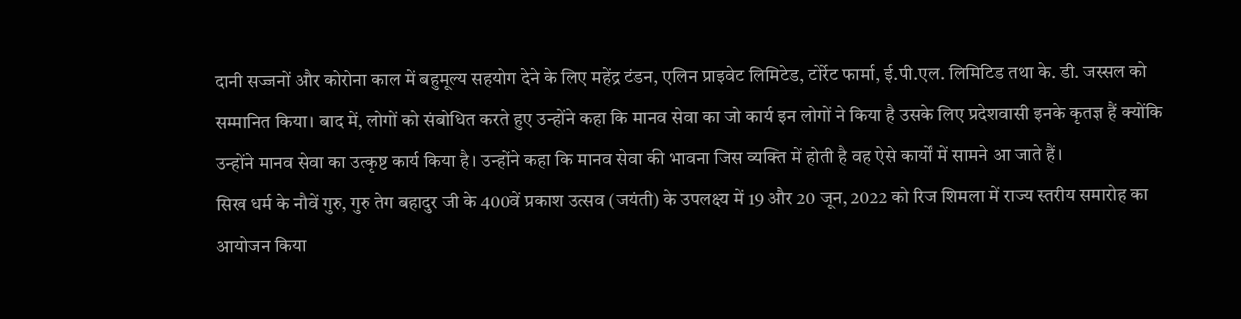दानी सज्जनों और कोरोना काल में बहुमूल्य सहयोग देने के लिए महेंद्र टंडन, एलिन प्राइवेट लिमिटेड, टोर्रेट फार्मा, ई.पी.एल. लिमिटिड तथा के. डी. जस्सल को सम्मानित किया। बाद में, लोगों को संबोधित करते हुए उन्होंने कहा कि मानव सेवा का जो कार्य इन लोगों ने किया है उसके लिए प्रदेशवासी इनके कृतज्ञ हैं क्योंकि उन्होंने मानव सेवा का उत्कृष्ट कार्य किया है। उन्होंने कहा कि मानव सेवा की भावना जिस व्यक्ति में होती है वह ऐसे कार्यों में सामने आ जाते हैं।
सिख धर्म के नौवें गुरु, गुरु तेग बहादुर जी के 400वें प्रकाश उत्सव (जयंती) के उपलक्ष्य में 19 और 20 जून, 2022 को रिज शिमला में राज्य स्तरीय समारोह का आयोजन किया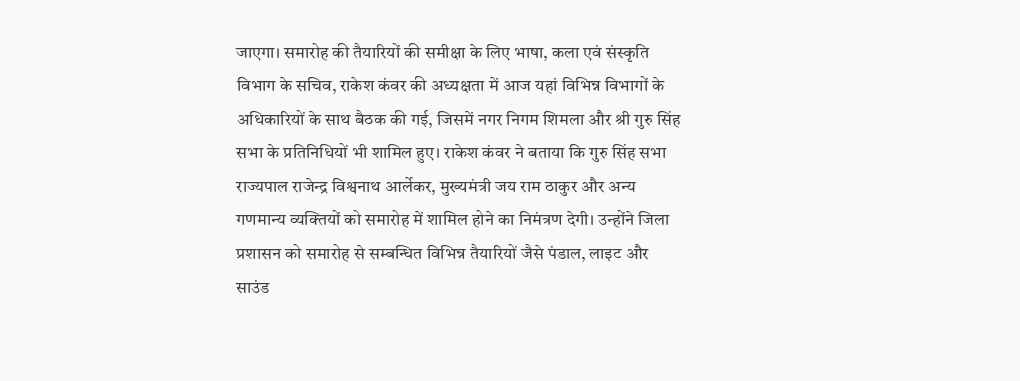जाएगा। समारोह की तैयारियों की समीक्षा के लिए भाषा, कला एवं संस्कृति विभाग के सचिव, राकेश कंवर की अध्यक्षता में आज यहां विभिन्न विभागों के अधिकारियों के साथ बैठक की गई, जिसमें नगर निगम शिमला और श्री गुरु सिंह सभा के प्रतिनिधियों भी शामिल हुए। राकेश कंवर ने बताया कि गुरु सिंह सभा राज्यपाल राजेन्द्र विश्वनाथ आर्लेकर, मुख्यमंत्री जय राम ठाकुर और अन्य गणमान्य व्यक्तियों को समारोह में शामिल होने का निमंत्रण देगी। उन्होंने जिला प्रशासन को समारोह से सम्बन्धित विभिन्न तैयारियों जैसे पंडाल, लाइट और साउंड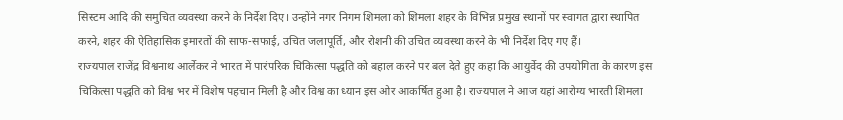सिस्टम आदि की समुचित व्यवस्था करने के निर्देश दिए। उन्होंने नगर निगम शिमला को शिमला शहर के विभिन्न प्रमुख स्थानों पर स्वागत द्वारा स्थापित करने, शहर की ऐतिहासिक इमारतों की साफ-सफाई, उचित जलापूर्ति, और रोशनी की उचित व्यवस्था करने के भी निर्देश दिए गए हैं।
राज्यपाल राजेंद्र विश्वनाथ आर्लेकर ने भारत में पारंपरिक चिकित्सा पद्धति को बहाल करने पर बल देते हुए कहा कि आयुर्वेद की उपयोगिता के कारण इस चिकित्सा पद्धति को विश्व भर में विशेष पहचान मिली है और विश्व का ध्यान इस ओर आकर्षित हुआ है। राज्यपाल ने आज यहां आरोग्य भारती शिमला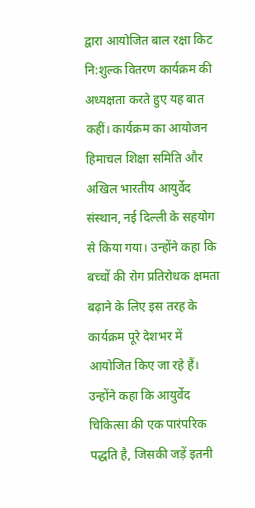द्वारा आयोजित बाल रक्षा किट नि:शुल्क वितरण कार्यक्रम की अध्यक्षता करते हुए यह बात कहीं। कार्यक्रम का आयोजन हिमाचल शिक्षा समिति और अखिल भारतीय आयुर्वेद संस्थान, नई दिल्ली के सहयोग से किया गया। उन्होंने कहा कि बच्चों की रोग प्रतिरोधक क्षमता बढ़ाने के लिए इस तरह के कार्यक्रम पूरे देशभर में आयोजित किए जा रहे हैं। उन्होंने कहा कि आयुर्वेद चिकित्सा की एक पारंपरिक पद्धति है, जिसकी जड़ें इतनी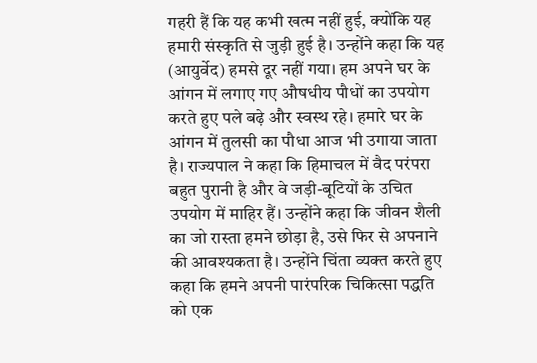गहरी हैं कि यह कभी खत्म नहीं हुई, क्योंकि यह हमारी संस्कृति से जुड़ी हुई है। उन्होंने कहा कि यह (आयुर्वेद) हमसे दूर नहीं गया। हम अपने घर के आंगन में लगाए गए औषधीय पौधों का उपयोग करते हुए पले बढ़े और स्वस्थ रहे। हमारे घर के आंगन में तुलसी का पौधा आज भी उगाया जाता है। राज्यपाल ने कहा कि हिमाचल में वैद परंपरा बहुत पुरानी है और वे जड़ी-बूटियों के उचित उपयोग में माहिर हैं। उन्होंने कहा कि जीवन शैली का जो रास्ता हमने छोड़ा है, उसे फिर से अपनाने की आवश्यकता है। उन्होंने चिंता व्यक्त करते हुए कहा कि हमने अपनी पारंपरिक चिकित्सा पद्धति को एक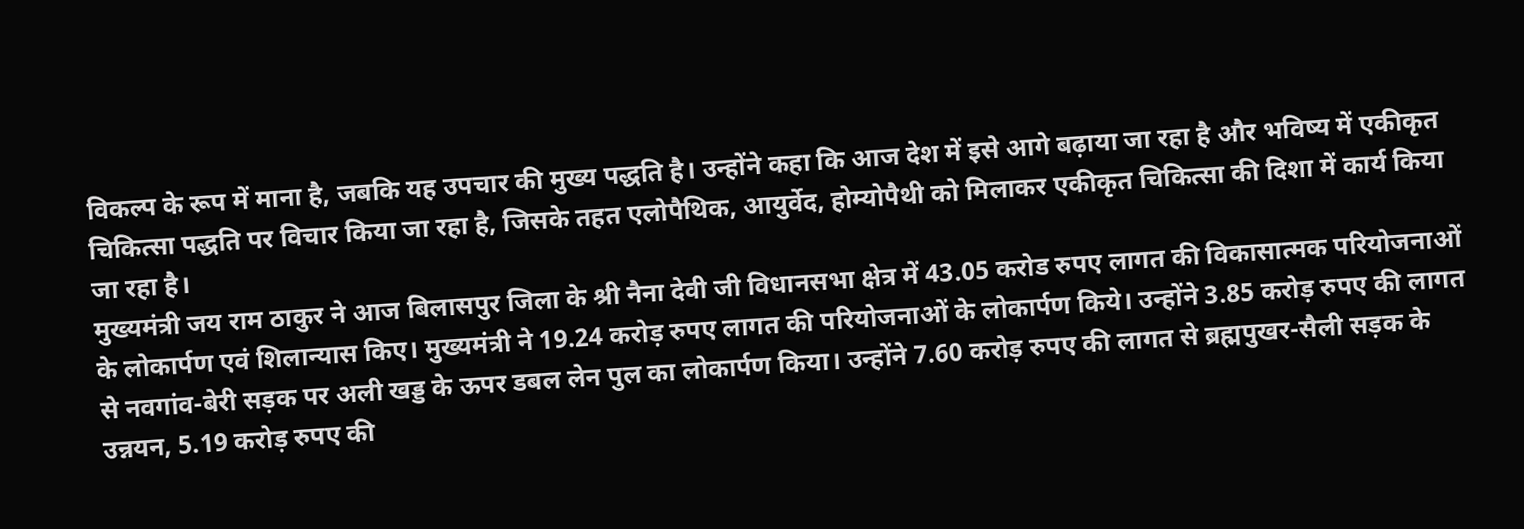विकल्प के रूप में माना है, जबकि यह उपचार की मुख्य पद्धति है। उन्होंने कहा कि आज देश में इसे आगे बढ़ाया जा रहा है और भविष्य में एकीकृत चिकित्सा पद्धति पर विचार किया जा रहा है, जिसके तहत एलोपैथिक, आयुर्वेद, होम्योपैथी को मिलाकर एकीकृत चिकित्सा की दिशा में कार्य किया जा रहा है।
मुख्यमंत्री जय राम ठाकुर ने आज बिलासपुर जिला के श्री नैना देवी जी विधानसभा क्षेत्र में 43.05 करोड रुपए लागत की विकासात्मक परियोजनाओं के लोकार्पण एवं शिलान्यास किए। मुख्यमंत्री ने 19.24 करोड़ रुपए लागत की परियोजनाओं के लोकार्पण किये। उन्होंने 3.85 करोड़ रुपए की लागत से नवगांव-बेरी सड़क पर अली खड्ड के ऊपर डबल लेन पुल का लोकार्पण किया। उन्होंने 7.60 करोड़ रुपए की लागत से ब्रह्मपुखर-सैली सड़क के उन्नयन, 5.19 करोड़ रुपए की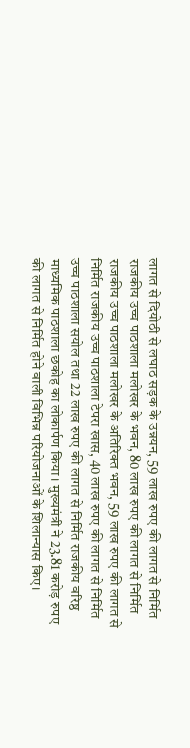लागत से दियोठी से लघाठ सड़क के उन्नयन, 59 लाख रुपए की लागत से निर्मित राजकीय उच्च पाठशाला मलोखर के भवन, 80 लाख रुपए की लागत से निर्मित राजकीय उच्च पाठशाला मलोखर के अतिरिक्त भवन, 59 लाख रुपए की लागत से निर्मित राजकीय उच्च पाठशाला टेपरा खास, 40 लाख रुपए की लागत से निर्मित उच्च पाठशाला सयोल तथा 22 लाख रुपए की लागत से निर्मित राजकीय वरिष्ठ माध्यमिक पाठशाला छकोह का लोकार्पण किया। मुख्यमंत्री ने 23.81 करोड़ रुपए की लागत से निर्मित होने वाली विभिन्न परियोजनाओं के शिलान्यास किए।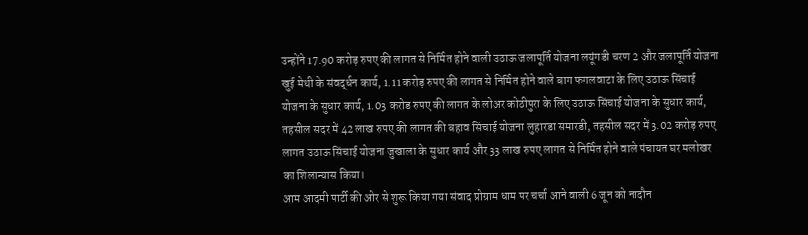उन्होंने 17.90 करोड़ रुपए की लागत से निर्मित होने वाली उठाऊ जलापूर्ति योजना लयूंगडी चरण 2 और जलापूर्ति योजना खुई मेथी के संवर्द्धन कार्य, 1.11 करोड़ रुपए की लागत से निर्मित होने वाले बाग फगलवाटा के लिए उठाऊ सिंचाई योजना के सुधार कार्य, 1.03 करोड रुपए की लागत के लोअर कोठीपुरा के लिए उठाऊ सिंचाई योजना के सुधार कार्य, तहसील सदर में 42 लाख रुपए की लागत की बहाव सिंचाई योजना लुहारडा समारडी, तहसील सदर में 3.02 करोड़ रुपए लागत उठाऊ सिंचाई योजना जुखाला के सुधार कार्य और 33 लाख रुपए लागत से निर्मित होने वाले पंचायत घर मलोखर का शिलान्यास किया।
आम आदमी पार्टी की ओर से शुरू किया गया संवाद प्रोग्राम धाम पर चर्चा आने वाली 6 जून को नादौन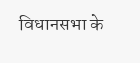विधानसभा के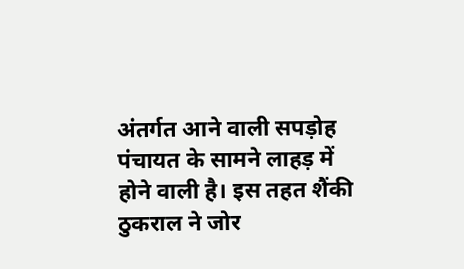अंतर्गत आने वाली सपड़ोह पंचायत के सामने लाहड़ में होने वाली है। इस तहत शैंकी ठुकराल ने जोर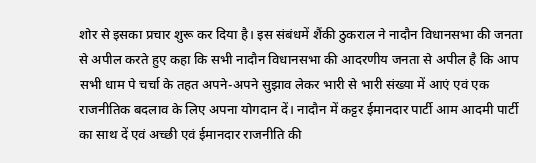शोर से इसका प्रचार शुरू कर दिया है। इस संबंधमें शैंकी ठुकराल ने नादौन विधानसभा की जनता से अपील करते हुए कहा कि सभी नादौन विधानसभा की आदरणीय जनता से अपील है कि आप सभी धाम पे चर्चा के तहत अपने-अपने सुझाव लेकर भारी से भारी संख्या में आएं एवं एक राजनीतिक बदलाव के लिए अपना योगदान दें। नादौन में कट्टर ईमानदार पार्टी आम आदमी पार्टी का साथ दें एवं अच्छी एवं ईमानदार राजनीति की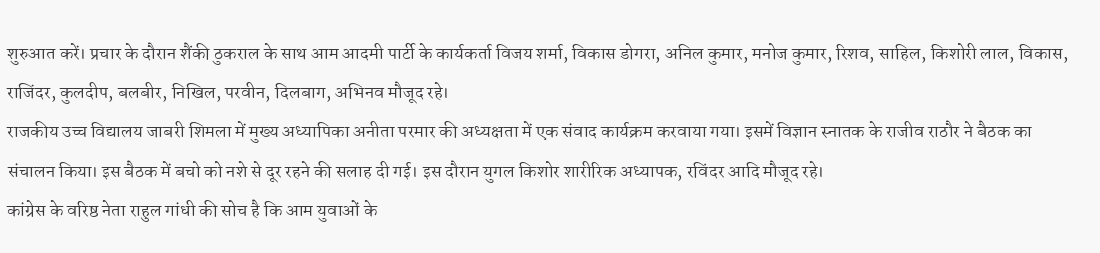शुरुआत करें। प्रचार के दौरान शैंकी ठुकराल के साथ आम आदमी पार्टी के कार्यकर्ता विजय शर्मा, विकास डोगरा, अनिल कुमार, मनोज कुमार, रिशव, साहिल, किशोरी लाल, विकास, राजिंदर, कुलदीप, बलबीर, निखिल, परवीन, दिलबाग, अभिनव मौजूद रहे।
राजकीय उच्च विद्यालय जाबरी शिमला में मुख्य अध्यापिका अनीता परमार की अध्यक्षता में एक संवाद कार्यक्रम करवाया गया। इसमें विज्ञान स्नातक के राजीव राठौर ने बैठक का संचालन किया। इस बैठक में बचो को नशे से दूर रहने की सलाह दी गई। इस दौरान युगल किशोर शारीरिक अध्यापक, रविंदर आदि मौजूद रहे।
कांग्रेस के वरिष्ठ नेता राहुल गांधी की सोच है कि आम युवाओं के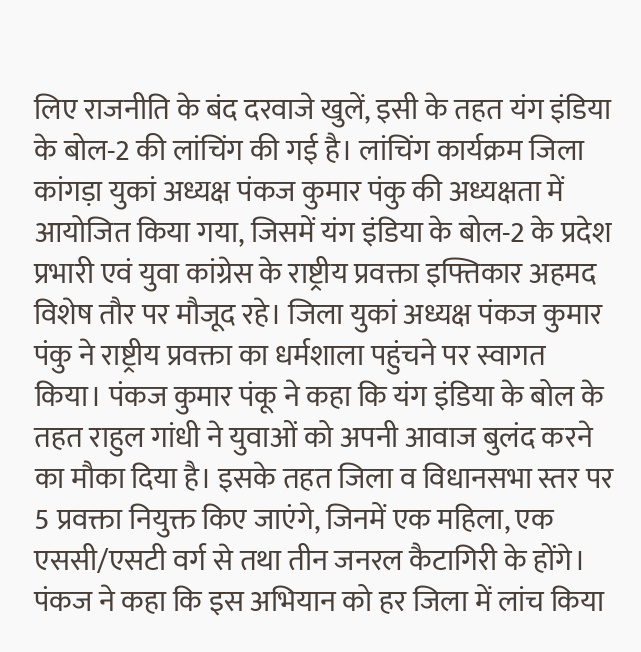लिए राजनीति के बंद दरवाजे खुलें, इसी के तहत यंग इंडिया के बोल-2 की लांचिंग की गई है। लांचिंग कार्यक्रम जिला कांगड़ा युकां अध्यक्ष पंकज कुमार पंकु की अध्यक्षता में आयोजित किया गया, जिसमें यंग इंडिया के बोल-2 के प्रदेश प्रभारी एवं युवा कांग्रेस के राष्ट्रीय प्रवक्ता इफ्तिकार अहमद विशेष तौर पर मौजूद रहे। जिला युकां अध्यक्ष पंकज कुमार पंकु ने राष्ट्रीय प्रवक्ता का धर्मशाला पहुंचने पर स्वागत किया। पंकज कुमार पंकू ने कहा कि यंग इंडिया के बोल के तहत राहुल गांधी ने युवाओं को अपनी आवाज बुलंद करने का मौका दिया है। इसके तहत जिला व विधानसभा स्तर पर 5 प्रवक्ता नियुक्त किए जाएंगे, जिनमें एक महिला, एक एससी/एसटी वर्ग से तथा तीन जनरल कैटागिरी के होंगे। पंकज ने कहा कि इस अभियान को हर जिला में लांच किया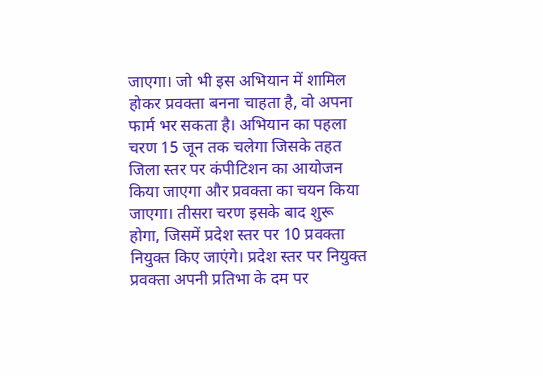जाएगा। जो भी इस अभियान में शामिल होकर प्रवक्ता बनना चाहता है, वो अपना फार्म भर सकता है। अभियान का पहला चरण 15 जून तक चलेगा जिसके तहत जिला स्तर पर कंपीटिशन का आयोजन किया जाएगा और प्रवक्ता का चयन किया जाएगा। तीसरा चरण इसके बाद शुरू होगा, जिसमें प्रदेश स्तर पर 10 प्रवक्ता नियुक्त किए जाएंगे। प्रदेश स्तर पर नियुक्त प्रवक्ता अपनी प्रतिभा के दम पर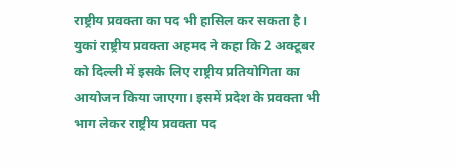राष्ट्रीय प्रवक्ता का पद भी हासिल कर सकता है। युकां राष्ट्रीय प्रवक्ता अहमद ने कहा कि 2 अक्टूबर को दिल्ली में इसके लिए राष्ट्रीय प्रतियोगिता का आयोजन किया जाएगा। इसमें प्रदेश के प्रवक्ता भी भाग लेकर राष्ट्रीय प्रवक्ता पद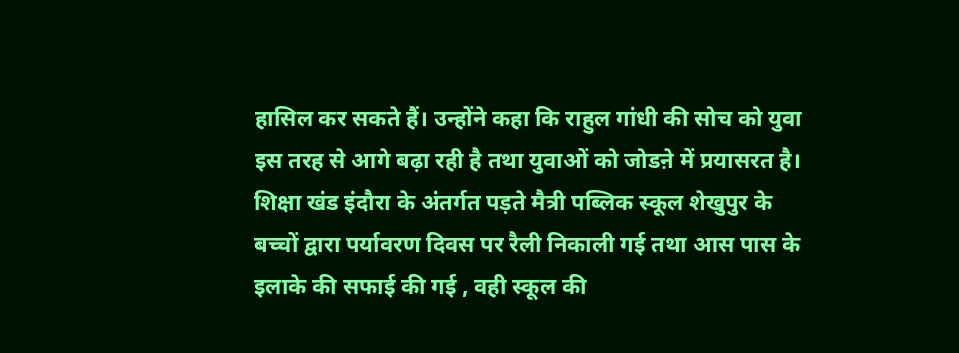हासिल कर सकते हैं। उन्होंने कहा कि राहुल गांधी की सोच को युवा इस तरह से आगे बढ़ा रही है तथा युवाओं को जोडऩे में प्रयासरत है।
शिक्षा खंड इंदौरा के अंतर्गत पड़ते मैत्री पब्लिक स्कूल शेखुपुर के बच्चों द्वारा पर्यावरण दिवस पर रैली निकाली गई तथा आस पास के इलाके की सफाई की गई , वही स्कूल की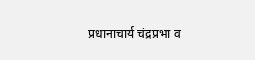प्रधानाचार्य चंद्रप्रभा व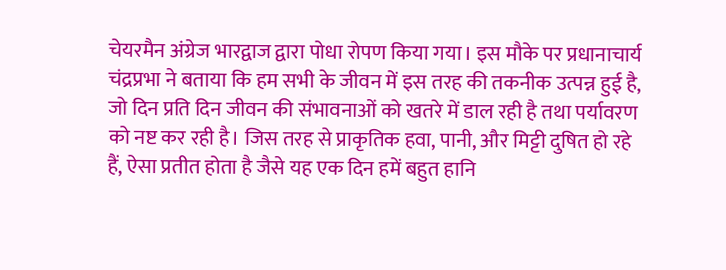चेयरमैन अंग्रेज भारद्वाज द्वारा पोधा रोपण किया गया। इस मौके पर प्रधानाचार्य चंद्रप्रभा ने बताया कि हम सभी के जीवन में इस तरह की तकनीक उत्पन्न हुई है, जो दिन प्रति दिन जीवन की संभावनाओं को खतरे में डाल रही है तथा पर्यावरण को नष्ट कर रही है। जिस तरह से प्राकृतिक हवा, पानी, और मिट्टी दुषित हो रहे हैं, ऐसा प्रतीत होता है जैसे यह एक दिन हमें बहुत हानि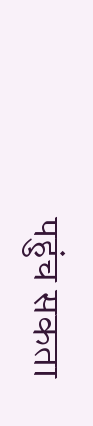पहुंच सकता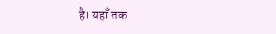है। यहाँ तक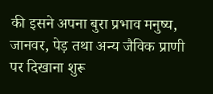की इसने अपना बुरा प्रभाव मनुष्य, जानवर, पेड़ तथा अन्य जैविक प्राणी पर दिखाना शुरू